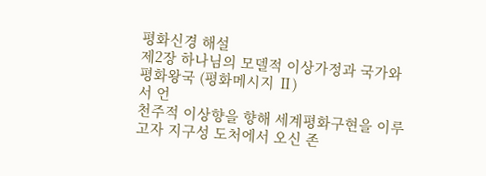평화신경 해설
제2장 하나님의 모델적 이상가정과 국가와 평화왕국 (평화메시지 Ⅱ)
서 언
천주적 이상향을 향해 세계평화구현을 이루고자 지구성 도처에서 오신 존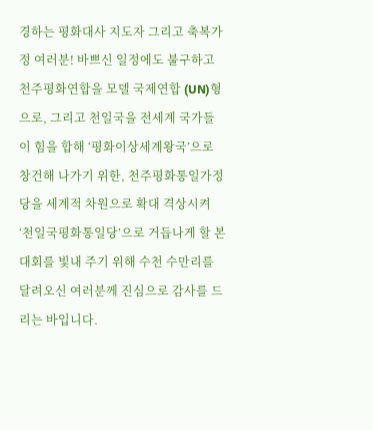경하는 평화대사 지도자 그리고 축복가정 여러분! 바쁘신 일정에도 불구하고 천주평화연합을 모델 국제연합 (UN)형으로, 그리고 천일국을 전세계 국가들이 힘을 합해 ‘평화이상세계왕국’으로 창건해 나가기 위한, 천주평화통일가정당을 세계적 차원으로 확대 격상시켜 ‘천일국평화통일당’으로 거듭나게 할 본 대회를 빛내 주기 위해 수천 수만리를 달려오신 여러분께 진심으로 감사를 드리는 바입니다.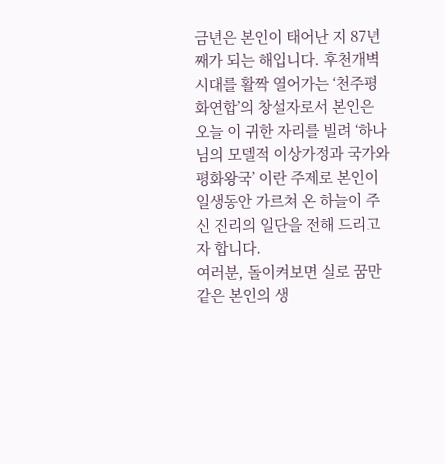금년은 본인이 태어난 지 87년째가 되는 해입니다. 후천개벽시대를 활짝 열어가는 ‘천주평화연합’의 창설자로서 본인은 오늘 이 귀한 자리를 빌려 ‘하나님의 모델적 이상가정과 국가와 평화왕국’ 이란 주제로 본인이 일생동안 가르쳐 온 하늘이 주신 진리의 일단을 전해 드리고자 합니다.
여러분, 돌이켜보면 실로 꿈만 같은 본인의 생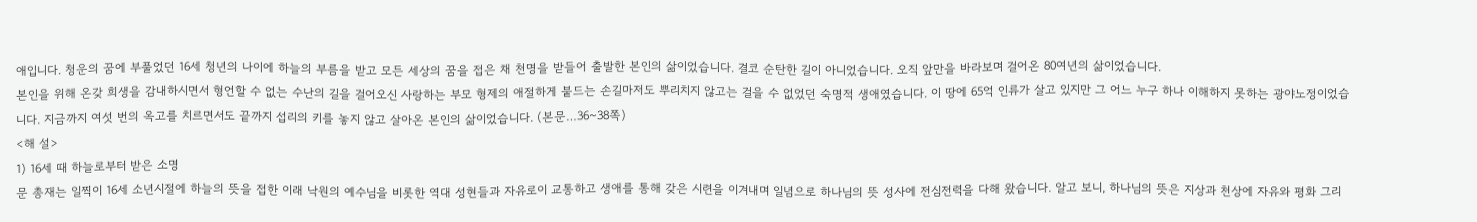애입니다. 청운의 꿈에 부풀었던 16세 청년의 나이에 하늘의 부름을 받고 모든 세상의 꿈을 접은 채 천명을 받들어 출발한 본인의 삶이었습니다. 결코 순탄한 길이 아니었습니다. 오직 앞만을 바라보며 걸어온 80여년의 삶이었습니다.
본인을 위해 온갖 희생을 감내하시면서 형언할 수 없는 수난의 길을 걸어오신 사랑하는 부모 형제의 애절하게 붙드는 손길마저도 뿌리치지 않고는 걸을 수 없었던 숙명적 생애였습니다. 이 땅에 65억 인류가 살고 있지만 그 어느 누구 하나 이해하지 못하는 광야노정이었습니다. 지금까지 여섯 번의 옥고를 치르면서도 끝까지 섭리의 키를 놓지 않고 살아온 본인의 삶이었습니다. (본문…36~38쪽)
<해 설>
1) 16세 때 하늘로부터 받은 소명
문 총재는 일찍이 16세 소년시절에 하늘의 뜻을 접한 이래 낙원의 예수님을 비롯한 역대 성현들과 자유로이 교통하고 생애를 통해 갖은 시련을 이겨내며 일념으로 하나님의 뜻 성사에 전심전력을 다해 왔습니다. 알고 보니, 하나님의 뜻은 지상과 천상에 자유와 평화 그리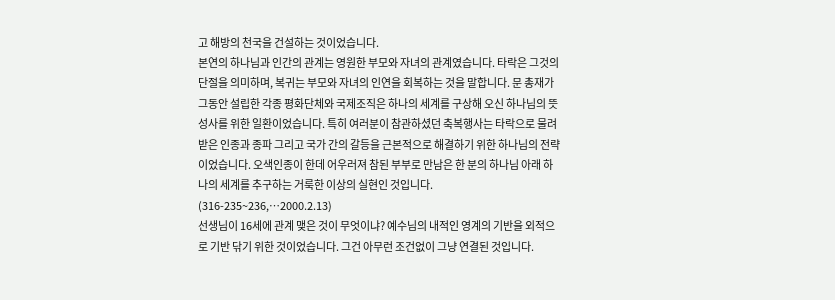고 해방의 천국을 건설하는 것이었습니다.
본연의 하나님과 인간의 관계는 영원한 부모와 자녀의 관계였습니다. 타락은 그것의 단절을 의미하며, 복귀는 부모와 자녀의 인연을 회복하는 것을 말합니다. 문 총재가 그동안 설립한 각종 평화단체와 국제조직은 하나의 세계를 구상해 오신 하나님의 뜻 성사를 위한 일환이었습니다. 특히 여러분이 참관하셨던 축복행사는 타락으로 물려받은 인종과 종파 그리고 국가 간의 갈등을 근본적으로 해결하기 위한 하나님의 전략이었습니다. 오색인종이 한데 어우러져 참된 부부로 만남은 한 분의 하나님 아래 하나의 세계를 추구하는 거룩한 이상의 실현인 것입니다. (316-235~236,…2000.2.13)
선생님이 16세에 관계 맺은 것이 무엇이냐? 예수님의 내적인 영계의 기반을 외적으로 기반 닦기 위한 것이었습니다. 그건 아무런 조건없이 그냥 연결된 것입니다.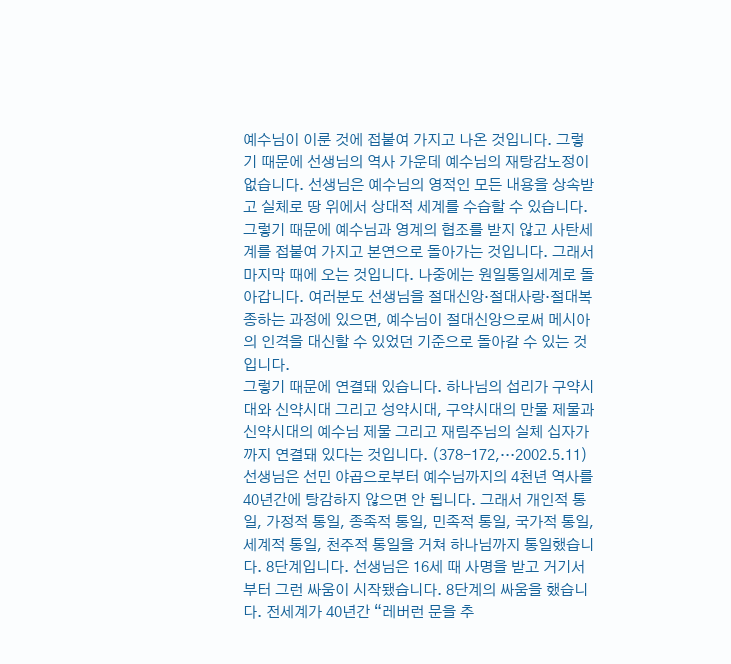예수님이 이룬 것에 접붙여 가지고 나온 것입니다. 그렇기 때문에 선생님의 역사 가운데 예수님의 재탕감노정이 없습니다. 선생님은 예수님의 영적인 모든 내용을 상속받고 실체로 땅 위에서 상대적 세계를 수습할 수 있습니다.
그렇기 때문에 예수님과 영계의 협조를 받지 않고 사탄세계를 접붙여 가지고 본연으로 돌아가는 것입니다. 그래서 마지막 때에 오는 것입니다. 나중에는 원일통일세계로 돌아갑니다. 여러분도 선생님을 절대신앙·절대사랑·절대복종하는 과정에 있으면, 예수님이 절대신앙으로써 메시아의 인격을 대신할 수 있었던 기준으로 돌아갈 수 있는 것입니다.
그렇기 때문에 연결돼 있습니다. 하나님의 섭리가 구약시대와 신약시대 그리고 성약시대, 구약시대의 만물 제물과 신약시대의 예수님 제물 그리고 재림주님의 실체 십자가까지 연결돼 있다는 것입니다. (378-172,…2002.5.11)
선생님은 선민 야곱으로부터 예수님까지의 4천년 역사를 40년간에 탕감하지 않으면 안 됩니다. 그래서 개인적 통일, 가정적 통일, 종족적 통일, 민족적 통일, 국가적 통일, 세계적 통일, 천주적 통일을 거쳐 하나님까지 통일했습니다. 8단계입니다. 선생님은 16세 때 사명을 받고 거기서부터 그런 싸움이 시작됐습니다. 8단계의 싸움을 했습니다. 전세계가 40년간 “레버런 문을 추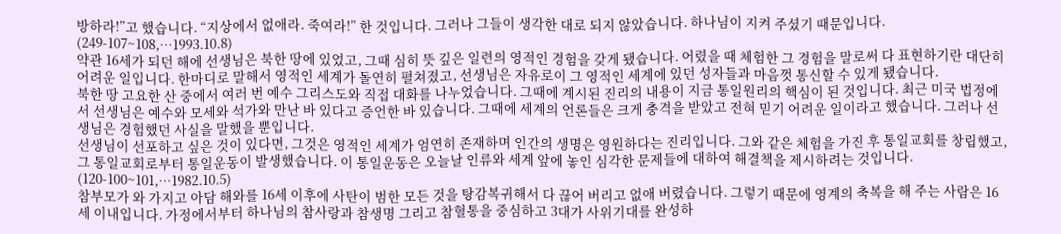방하라!”고 했습니다. “지상에서 없애라. 죽여라!” 한 것입니다. 그러나 그들이 생각한 대로 되지 않았습니다. 하나님이 지켜 주셨기 때문입니다. (249-107~108,…1993.10.8)
약관 16세가 되던 해에 선생님은 북한 땅에 있었고, 그때 심히 뜻 깊은 일련의 영적인 경험을 갖게 됐습니다. 어렸을 때 체험한 그 경험을 말로써 다 표현하기란 대단히 어려운 일입니다. 한마디로 말해서 영적인 세계가 돌연히 펼쳐졌고, 선생님은 자유로이 그 영적인 세계에 있던 성자들과 마음껏 통신할 수 있게 됐습니다.
북한 땅 고요한 산 중에서 여러 번 예수 그리스도와 직접 대화를 나누었습니다. 그때에 계시된 진리의 내용이 지금 통일원리의 핵심이 된 것입니다. 최근 미국 법정에서 선생님은 예수와 모세와 석가와 만난 바 있다고 증언한 바 있습니다. 그때에 세계의 언론들은 크게 충격을 받았고 전혀 믿기 어려운 일이라고 했습니다. 그러나 선생님은 경험했던 사실을 말했을 뿐입니다.
선생님이 선포하고 싶은 것이 있다면, 그것은 영적인 세계가 엄연히 존재하며 인간의 생명은 영원하다는 진리입니다. 그와 같은 체험을 가진 후 통일교회를 창립했고, 그 통일교회로부터 통일운동이 발생했습니다. 이 통일운동은 오늘날 인류와 세계 앞에 놓인 심각한 문제들에 대하여 해결책을 제시하려는 것입니다. (120-100~101,…1982.10.5)
참부모가 와 가지고 아담 해와를 16세 이후에 사탄이 범한 모든 것을 탕감복귀해서 다 끊어 버리고 없애 버렸습니다. 그렇기 때문에 영계의 축복을 해 주는 사람은 16세 이내입니다. 가정에서부터 하나님의 참사랑과 참생명 그리고 참혈통을 중심하고 3대가 사위기대를 완성하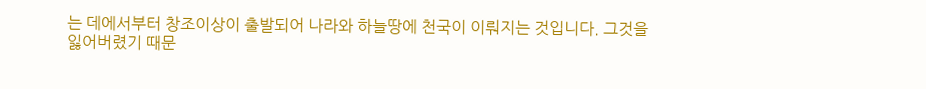는 데에서부터 창조이상이 출발되어 나라와 하늘땅에 천국이 이뤄지는 것입니다. 그것을 잃어버렸기 때문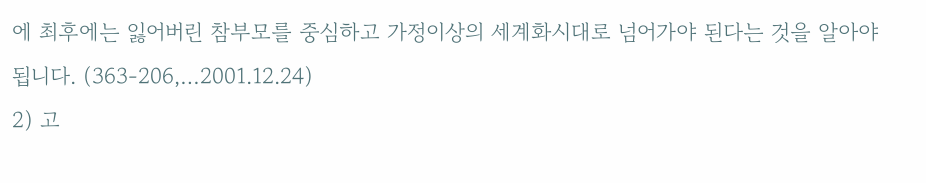에 최후에는 잃어버린 참부모를 중심하고 가정이상의 세계화시대로 넘어가야 된다는 것을 알아야 됩니다. (363-206,…2001.12.24)
2) 고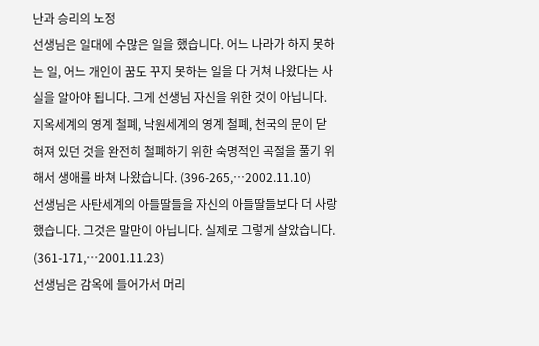난과 승리의 노정
선생님은 일대에 수많은 일을 했습니다. 어느 나라가 하지 못하는 일, 어느 개인이 꿈도 꾸지 못하는 일을 다 거쳐 나왔다는 사실을 알아야 됩니다. 그게 선생님 자신을 위한 것이 아닙니다. 지옥세계의 영계 철폐, 낙원세계의 영계 철폐, 천국의 문이 닫혀져 있던 것을 완전히 철폐하기 위한 숙명적인 곡절을 풀기 위해서 생애를 바쳐 나왔습니다. (396-265,…2002.11.10)
선생님은 사탄세계의 아들딸들을 자신의 아들딸들보다 더 사랑했습니다. 그것은 말만이 아닙니다. 실제로 그렇게 살았습니다. (361-171,…2001.11.23)
선생님은 감옥에 들어가서 머리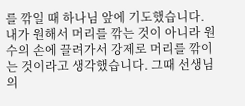를 깎일 때 하나님 앞에 기도했습니다. 내가 원해서 머리를 깎는 것이 아니라 원수의 손에 끌려가서 강제로 머리를 깎이는 것이라고 생각했습니다. 그때 선생님의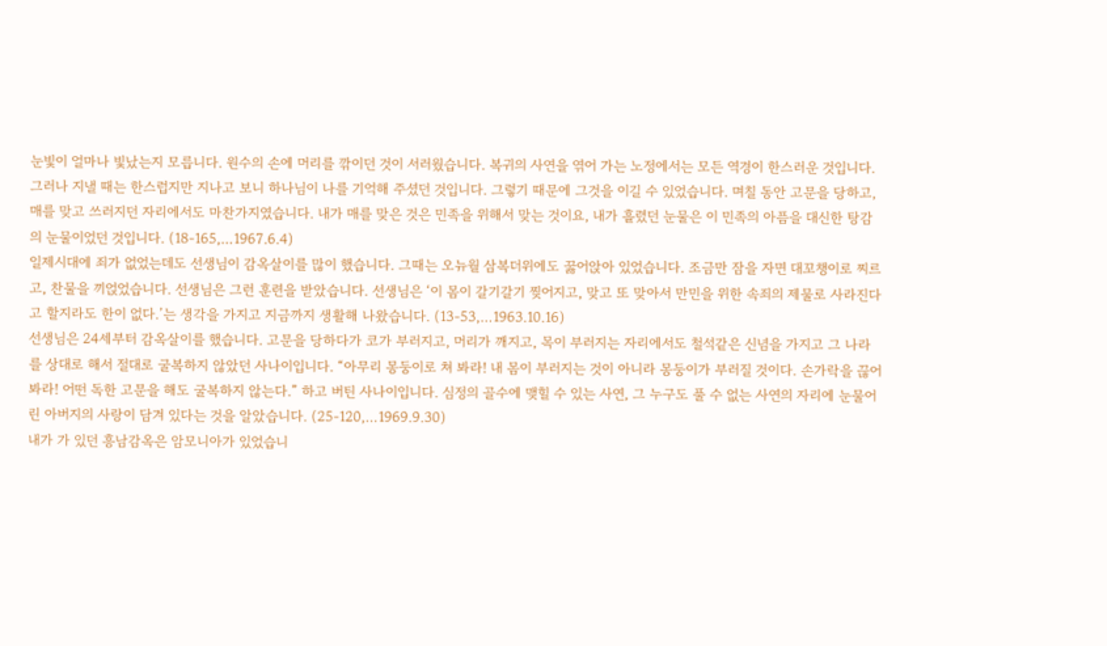눈빛이 얼마나 빛났는지 모릅니다. 원수의 손에 머리를 깎이던 것이 서러웠습니다. 복귀의 사연을 엮어 가는 노정에서는 모든 역경이 한스러운 것입니다. 그러나 지낼 때는 한스럽지만 지나고 보니 하나님이 나를 기억해 주셨던 것입니다. 그렇기 때문에 그것을 이길 수 있었습니다. 며칠 동안 고문을 당하고, 매를 맞고 쓰러지던 자리에서도 마찬가지였습니다. 내가 매를 맞은 것은 민족을 위해서 맞는 것이요, 내가 흘렸던 눈물은 이 민족의 아픔을 대신한 탕감의 눈물이었던 것입니다. (18-165,…1967.6.4)
일제시대에 죄가 없었는데도 선생님이 감옥살이를 많이 했습니다. 그때는 오뉴월 삼복더위에도 꿇어앉아 있었습니다. 조금만 잠을 자면 대꼬챙이로 찌르고, 찬물을 끼얹었습니다. 선생님은 그런 훈련을 받았습니다. 선생님은 ‘이 몸이 갈기갈기 찢어지고, 맞고 또 맞아서 만민을 위한 속죄의 제물로 사라진다고 할지라도 한이 없다.’는 생각을 가지고 지금까지 생활해 나왔습니다. (13-53,…1963.10.16)
선생님은 24세부터 감옥살이를 했습니다. 고문을 당하다가 코가 부러지고, 머리가 깨지고, 목이 부러지는 자리에서도 철석같은 신념을 가지고 그 나라를 상대로 해서 절대로 굴복하지 않았던 사나이입니다. “아무리 몽둥이로 쳐 봐라! 내 몸이 부러지는 것이 아니라 몽둥이가 부러질 것이다. 손가락을 끊어 봐라! 어떤 독한 고문을 해도 굴복하지 않는다.” 하고 버틴 사나이입니다. 심정의 골수에 맺힐 수 있는 사연, 그 누구도 풀 수 없는 사연의 자리에 눈물어린 아버지의 사랑이 담겨 있다는 것을 알았습니다. (25-120,…1969.9.30)
내가 가 있던 흥남감옥은 암모니아가 있었습니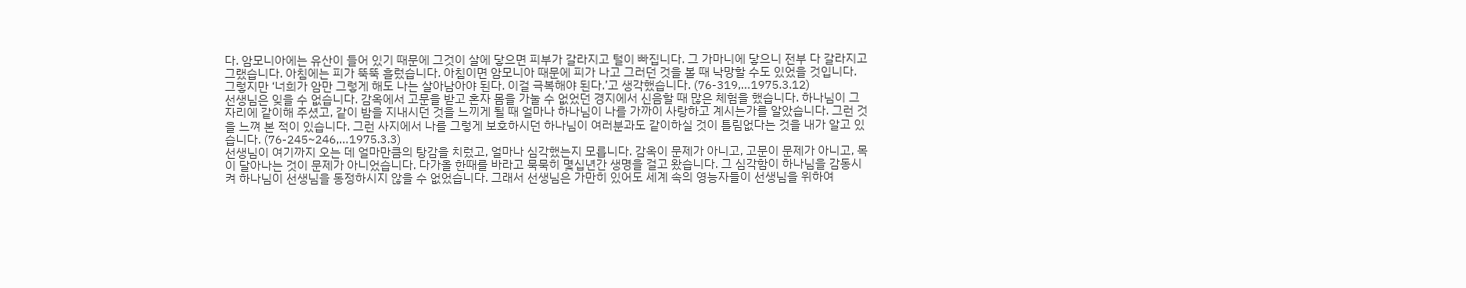다. 암모니아에는 유산이 들어 있기 때문에 그것이 살에 닿으면 피부가 갈라지고 털이 빠집니다. 그 가마니에 닿으니 전부 다 갈라지고 그랬습니다. 아침에는 피가 뚝뚝 흘렀습니다. 아침이면 암모니아 때문에 피가 나고 그러던 것을 볼 때 낙망할 수도 있었을 것입니다. 그렇지만 ‘너희가 암만 그렇게 해도 나는 살아남아야 된다. 이걸 극복해야 된다.’고 생각했습니다. (76-319,…1975.3.12)
선생님은 잊을 수 없습니다. 감옥에서 고문을 받고 혼자 몸을 가눌 수 없었던 경지에서 신음할 때 많은 체험을 했습니다. 하나님이 그 자리에 같이해 주셨고, 같이 밤을 지내시던 것을 느끼게 될 때 얼마나 하나님이 나를 가까이 사랑하고 계시는가를 알았습니다. 그런 것을 느껴 본 적이 있습니다. 그런 사지에서 나를 그렇게 보호하시던 하나님이 여러분과도 같이하실 것이 틀림없다는 것을 내가 알고 있습니다. (76-245~246,…1975.3.3)
선생님이 여기까지 오는 데 얼마만큼의 탕감을 치렀고, 얼마나 심각했는지 모릅니다. 감옥이 문제가 아니고, 고문이 문제가 아니고, 목이 달아나는 것이 문제가 아니었습니다. 다가올 한때를 바라고 묵묵히 몇십년간 생명을 걸고 왔습니다. 그 심각함이 하나님을 감동시켜 하나님이 선생님을 동정하시지 않을 수 없었습니다. 그래서 선생님은 가만히 있어도 세계 속의 영능자들이 선생님을 위하여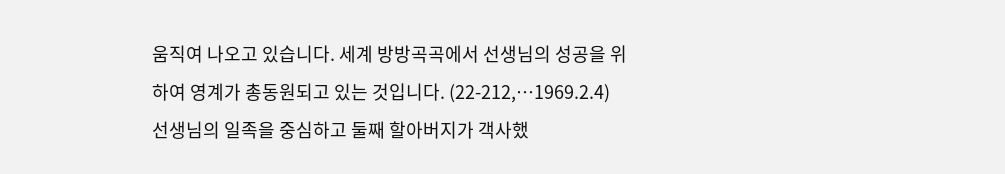움직여 나오고 있습니다. 세계 방방곡곡에서 선생님의 성공을 위하여 영계가 총동원되고 있는 것입니다. (22-212,…1969.2.4)
선생님의 일족을 중심하고 둘째 할아버지가 객사했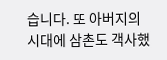습니다. 또 아버지의 시대에 삼촌도 객사했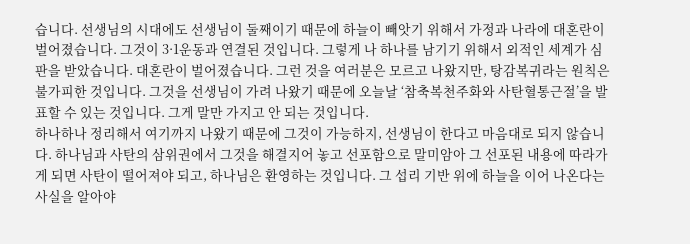습니다. 선생님의 시대에도 선생님이 둘째이기 때문에 하늘이 빼앗기 위해서 가정과 나라에 대혼란이 벌어졌습니다. 그것이 3·1운동과 연결된 것입니다. 그렇게 나 하나를 남기기 위해서 외적인 세계가 심판을 받았습니다. 대혼란이 벌어졌습니다. 그런 것을 여러분은 모르고 나왔지만, 탕감복귀라는 원칙은 불가피한 것입니다. 그것을 선생님이 가려 나왔기 때문에 오늘날 ‘참축복천주화와 사탄혈통근절’을 발표할 수 있는 것입니다. 그게 말만 가지고 안 되는 것입니다.
하나하나 정리해서 여기까지 나왔기 때문에 그것이 가능하지, 선생님이 한다고 마음대로 되지 않습니다. 하나님과 사탄의 삼위권에서 그것을 해결지어 놓고 선포함으로 말미암아 그 선포된 내용에 따라가게 되면 사탄이 떨어져야 되고, 하나님은 환영하는 것입니다. 그 섭리 기반 위에 하늘을 이어 나온다는 사실을 알아야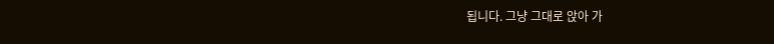됩니다. 그냥 그대로 앉아 가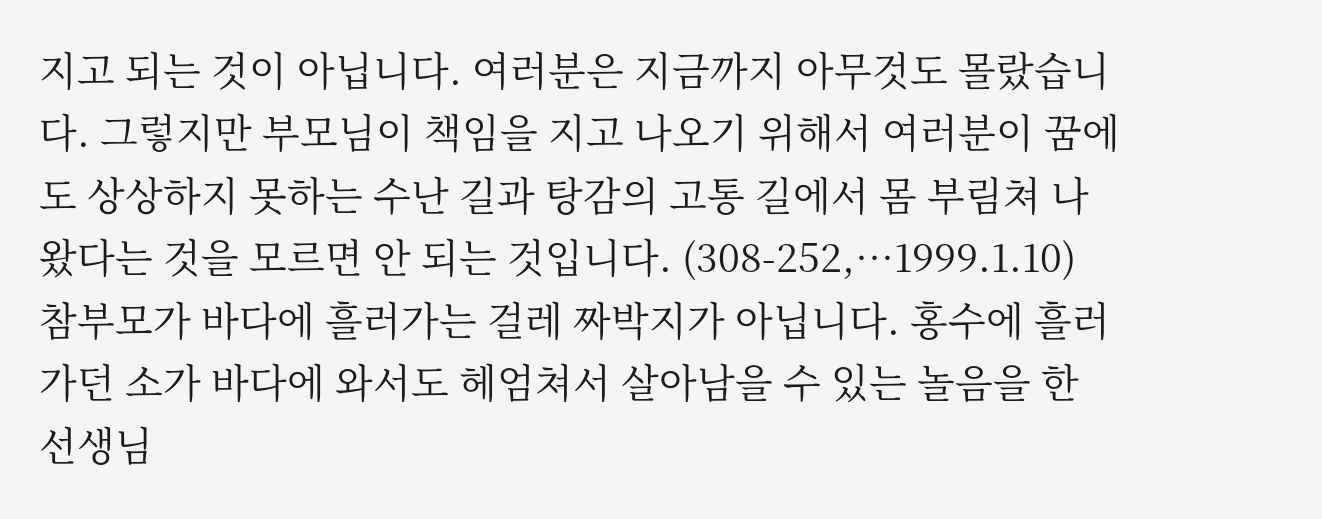지고 되는 것이 아닙니다. 여러분은 지금까지 아무것도 몰랐습니다. 그렇지만 부모님이 책임을 지고 나오기 위해서 여러분이 꿈에도 상상하지 못하는 수난 길과 탕감의 고통 길에서 몸 부림쳐 나왔다는 것을 모르면 안 되는 것입니다. (308-252,…1999.1.10)
참부모가 바다에 흘러가는 걸레 짜박지가 아닙니다. 홍수에 흘러가던 소가 바다에 와서도 헤엄쳐서 살아남을 수 있는 놀음을 한 선생님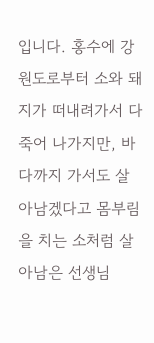입니다. 홍수에 강원도로부터 소와 돼지가 떠내려가서 다 죽어 나가지만, 바다까지 가서도 살아남겠다고 몸부림을 치는 소처럼 살아남은 선생님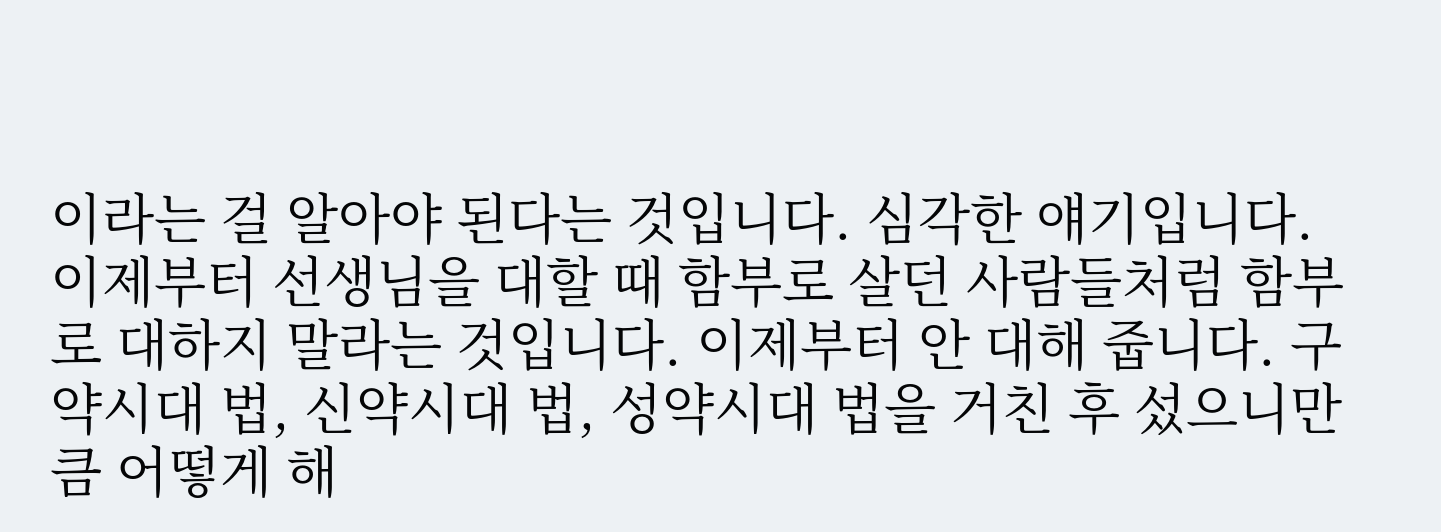이라는 걸 알아야 된다는 것입니다. 심각한 얘기입니다.
이제부터 선생님을 대할 때 함부로 살던 사람들처럼 함부로 대하지 말라는 것입니다. 이제부터 안 대해 줍니다. 구약시대 법, 신약시대 법, 성약시대 법을 거친 후 섰으니만큼 어떻게 해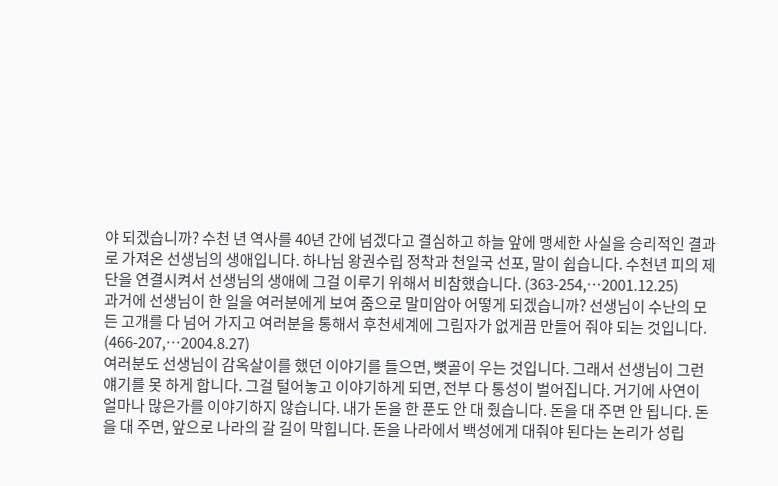야 되겠습니까? 수천 년 역사를 40년 간에 넘겠다고 결심하고 하늘 앞에 맹세한 사실을 승리적인 결과로 가져온 선생님의 생애입니다. 하나님 왕권수립 정착과 천일국 선포, 말이 쉽습니다. 수천년 피의 제단을 연결시켜서 선생님의 생애에 그걸 이루기 위해서 비참했습니다. (363-254,…2001.12.25)
과거에 선생님이 한 일을 여러분에게 보여 줌으로 말미암아 어떻게 되겠습니까? 선생님이 수난의 모든 고개를 다 넘어 가지고 여러분을 통해서 후천세계에 그림자가 없게끔 만들어 줘야 되는 것입니다. (466-207,…2004.8.27)
여러분도 선생님이 감옥살이를 했던 이야기를 들으면, 뼛골이 우는 것입니다. 그래서 선생님이 그런 얘기를 못 하게 합니다. 그걸 털어놓고 이야기하게 되면, 전부 다 통성이 벌어집니다. 거기에 사연이 얼마나 많은가를 이야기하지 않습니다. 내가 돈을 한 푼도 안 대 줬습니다. 돈을 대 주면 안 됩니다. 돈을 대 주면, 앞으로 나라의 갈 길이 막힙니다. 돈을 나라에서 백성에게 대줘야 된다는 논리가 성립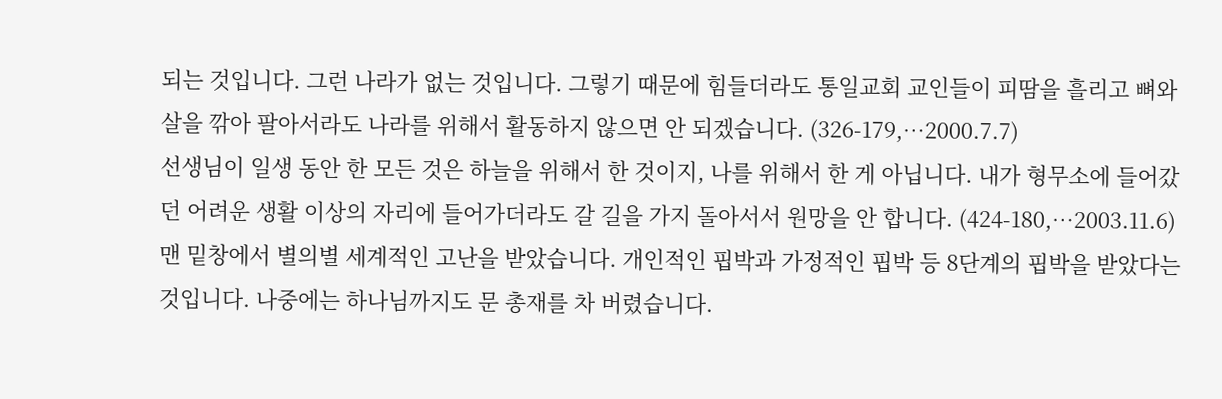되는 것입니다. 그런 나라가 없는 것입니다. 그렇기 때문에 힘들더라도 통일교회 교인들이 피땀을 흘리고 뼈와 살을 깎아 팔아서라도 나라를 위해서 활동하지 않으면 안 되겠습니다. (326-179,…2000.7.7)
선생님이 일생 동안 한 모든 것은 하늘을 위해서 한 것이지, 나를 위해서 한 게 아닙니다. 내가 형무소에 들어갔던 어려운 생활 이상의 자리에 들어가더라도 갈 길을 가지 돌아서서 원망을 안 합니다. (424-180,…2003.11.6)
맨 밑창에서 별의별 세계적인 고난을 받았습니다. 개인적인 핍박과 가정적인 핍박 등 8단계의 핍박을 받았다는 것입니다. 나중에는 하나님까지도 문 총재를 차 버렸습니다.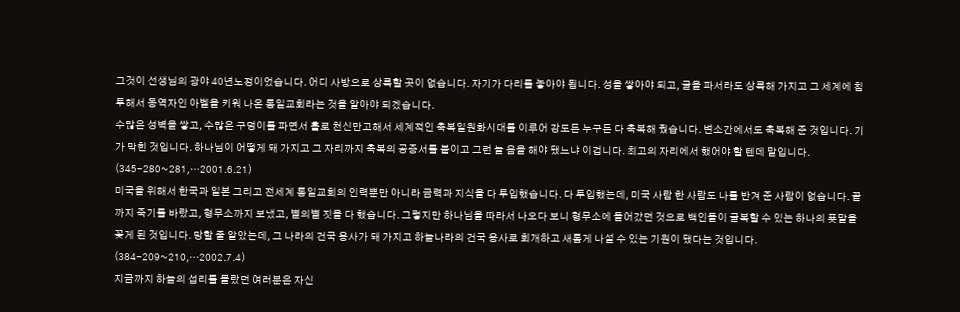그것이 선생님의 광야 40년노정이었습니다. 어디 사방으로 상륙할 곳이 없습니다. 자기가 다리를 놓아야 됩니다. 성을 쌓아야 되고, 굴을 파서라도 상륙해 가지고 그 세계에 침투해서 동역자인 아벨을 키워 나온 통일교회라는 것을 알아야 되겠습니다.
수많은 성벽을 쌓고, 수많은 구덩이를 파면서 홀로 천신만고해서 세계적인 축복일원화시대를 이루어 강도든 누구든 다 축복해 줬습니다. 변소간에서도 축복해 준 것입니다. 기가 막힌 것입니다. 하나님이 어떻게 돼 가지고 그 자리까지 축복의 공증서를 붙이고 그런 놀 음을 해야 됐느냐 이겁니다. 최고의 자리에서 했어야 할 텐데 말입니다. (345-280~281,…2001.6.21)
미국을 위해서 한국과 일본 그리고 전세계 통일교회의 인력뿐만 아니라 금력과 지식을 다 투입했습니다. 다 투입했는데, 미국 사람 한 사람도 나를 반겨 준 사람이 없습니다. 끝까지 죽기를 바랐고, 형무소까지 보냈고, 별의별 짓을 다 했습니다. 그렇지만 하나님을 따라서 나오다 보니 형무소에 들어갔던 것으로 백인들이 굴복할 수 있는 하나의 푯말을 꽂게 된 것입니다. 망할 줄 알았는데, 그 나라의 건국 용사가 돼 가지고 하늘나라의 건국 용사로 회개하고 새롭게 나설 수 있는 기원이 됐다는 것입니다. (384-209~210,…2002.7.4)
지금까지 하늘의 섭리를 몰랐던 여러분은 자신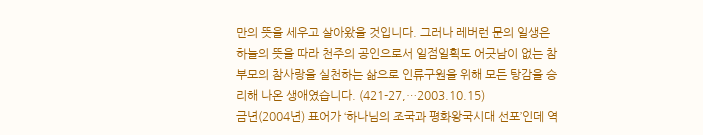만의 뜻을 세우고 살아왔을 것입니다. 그러나 레버런 문의 일생은 하늘의 뜻을 따라 천주의 공인으로서 일점일획도 어긋남이 없는 참부모의 참사랑을 실천하는 삶으로 인류구원을 위해 모든 탕감을 승리해 나온 생애였습니다. (421-27,…2003.10.15)
금년(2004년) 표어가 ‘하나님의 조국과 평화왕국시대 선포’인데 역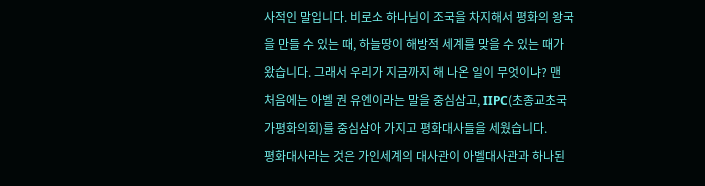사적인 말입니다. 비로소 하나님이 조국을 차지해서 평화의 왕국을 만들 수 있는 때, 하늘땅이 해방적 세계를 맞을 수 있는 때가 왔습니다. 그래서 우리가 지금까지 해 나온 일이 무엇이냐? 맨 처음에는 아벨 권 유엔이라는 말을 중심삼고, IIPC(초종교초국가평화의회)를 중심삼아 가지고 평화대사들을 세웠습니다.
평화대사라는 것은 가인세계의 대사관이 아벨대사관과 하나된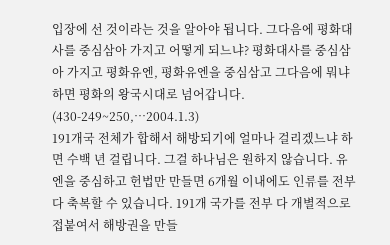입장에 선 것이라는 것을 알아야 됩니다. 그다음에 평화대사를 중심삼아 가지고 어떻게 되느냐? 평화대사를 중심삼아 가지고 평화유엔, 평화유엔을 중심삼고 그다음에 뭐냐 하면 평화의 왕국시대로 넘어갑니다. (430-249~250,…2004.1.3)
191개국 전체가 합해서 해방되기에 얼마나 걸리겠느냐 하면 수백 년 걸립니다. 그걸 하나님은 원하지 않습니다. 유엔을 중심하고 헌법만 만들면 6개월 이내에도 인류를 전부 다 축복할 수 있습니다. 191개 국가를 전부 다 개별적으로 접붙여서 해방권을 만들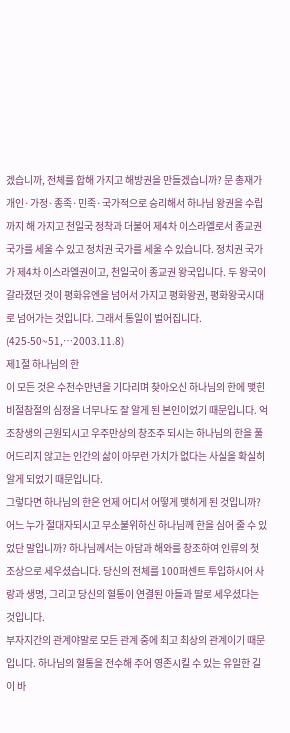겠습니까, 전체를 합해 가지고 해방권을 만들겠습니까? 문 총재가 개인·가정·종족·민족·국가적으로 승리해서 하나님 왕권을 수립까지 해 가지고 천일국 정착과 더불어 제4차 이스라엘로서 종교권 국가를 세울 수 있고 정치권 국가를 세울 수 있습니다. 정치권 국가가 제4차 이스라엘권이고, 천일국이 종교권 왕국입니다. 두 왕국이 갈라졌던 것이 평화유엔을 넘어서 가지고 평화왕권, 평화왕국시대로 넘어가는 것입니다. 그래서 통일이 벌어집니다. (425-50~51,…2003.11.8)
제1절 하나님의 한
이 모든 것은 수천수만년을 기다리며 찾아오신 하나님의 한에 맺힌 비절참절의 심정을 너무나도 잘 알게 된 본인이었기 때문입니다. 억조창생의 근원되시고 우주만상의 창조주 되시는 하나님의 한을 풀어드리지 않고는 인간의 삶이 아무런 가치가 없다는 사실을 확실히 알게 되었기 때문입니다.
그렇다면 하나님의 한은 언제 어디서 어떻게 맺히게 된 것입니까? 어느 누가 절대자되시고 무소불위하신 하나님께 한을 심어 줄 수 있었단 말입니까? 하나님께서는 아담과 해와를 창조하여 인류의 첫 조상으로 세우셨습니다. 당신의 전체를 100퍼센트 투입하시어 사랑과 생명, 그리고 당신의 혈통이 연결된 아들과 딸로 세우셨다는 것입니다.
부자지간의 관계야말로 모든 관계 중에 최고 최상의 관계이기 때문입니다. 하나님의 혈통을 전수해 주어 영존시킬 수 있는 유일한 길이 바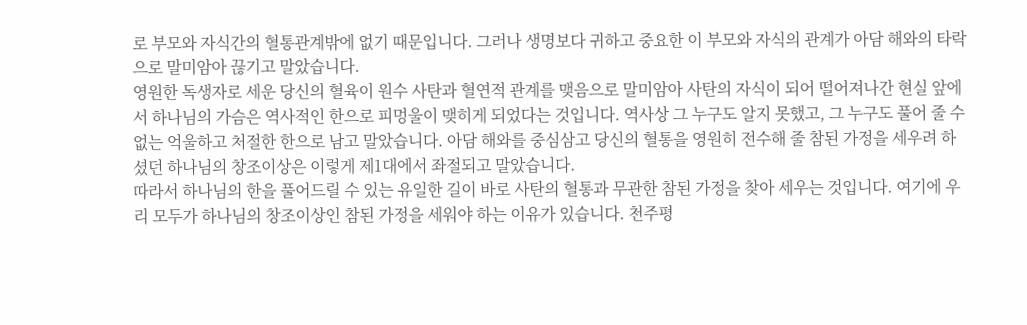로 부모와 자식간의 혈통관계밖에 없기 때문입니다. 그러나 생명보다 귀하고 중요한 이 부모와 자식의 관계가 아담 해와의 타락으로 말미암아 끊기고 말았습니다.
영원한 독생자로 세운 당신의 혈육이 원수 사탄과 혈연적 관계를 맺음으로 말미암아 사탄의 자식이 되어 떨어져나간 현실 앞에서 하나님의 가슴은 역사적인 한으로 피멍울이 맺히게 되었다는 것입니다. 역사상 그 누구도 알지 못했고, 그 누구도 풀어 줄 수 없는 억울하고 처절한 한으로 남고 말았습니다. 아담 해와를 중심삼고 당신의 혈통을 영원히 전수해 줄 참된 가정을 세우려 하셨던 하나님의 창조이상은 이렇게 제1대에서 좌절되고 말았습니다.
따라서 하나님의 한을 풀어드릴 수 있는 유일한 길이 바로 사탄의 혈통과 무관한 참된 가정을 찾아 세우는 것입니다. 여기에 우리 모두가 하나님의 창조이상인 참된 가정을 세워야 하는 이유가 있습니다. 천주평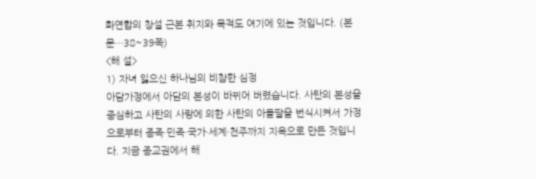화연합의 창설 근본 취지와 목적도 여기에 있는 것입니다. (본문…38~39쪽)
<해 설>
1) 자녀 잃으신 하나님의 비참한 심정
아담가정에서 아담의 본성이 바뀌어 버렸습니다. 사탄의 본성을 중심하고 사탄의 사랑에 의한 사탄의 아들딸을 번식시켜서 가정으로부터 종족·민족·국가·세계·천주까지 지옥으로 만든 것입니다. 지금 종교권에서 해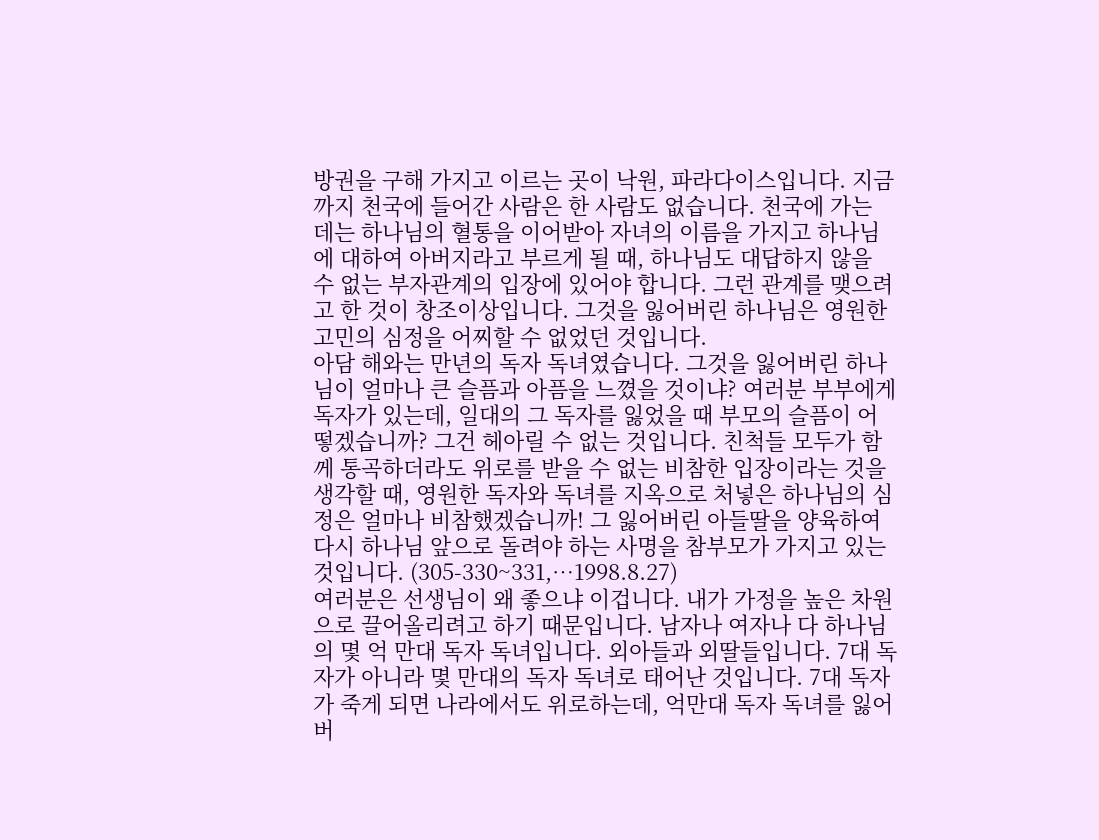방권을 구해 가지고 이르는 곳이 낙원, 파라다이스입니다. 지금까지 천국에 들어간 사람은 한 사람도 없습니다. 천국에 가는 데는 하나님의 혈통을 이어받아 자녀의 이름을 가지고 하나님에 대하여 아버지라고 부르게 될 때, 하나님도 대답하지 않을 수 없는 부자관계의 입장에 있어야 합니다. 그런 관계를 맺으려고 한 것이 창조이상입니다. 그것을 잃어버린 하나님은 영원한 고민의 심정을 어찌할 수 없었던 것입니다.
아담 해와는 만년의 독자 독녀였습니다. 그것을 잃어버린 하나님이 얼마나 큰 슬픔과 아픔을 느꼈을 것이냐? 여러분 부부에게 독자가 있는데, 일대의 그 독자를 잃었을 때 부모의 슬픔이 어떻겠습니까? 그건 헤아릴 수 없는 것입니다. 친척들 모두가 함께 통곡하더라도 위로를 받을 수 없는 비참한 입장이라는 것을 생각할 때, 영원한 독자와 독녀를 지옥으로 처넣은 하나님의 심정은 얼마나 비참했겠습니까! 그 잃어버린 아들딸을 양육하여 다시 하나님 앞으로 돌려야 하는 사명을 참부모가 가지고 있는 것입니다. (305-330~331,…1998.8.27)
여러분은 선생님이 왜 좋으냐 이겁니다. 내가 가정을 높은 차원으로 끌어올리려고 하기 때문입니다. 남자나 여자나 다 하나님의 몇 억 만대 독자 독녀입니다. 외아들과 외딸들입니다. 7대 독자가 아니라 몇 만대의 독자 독녀로 태어난 것입니다. 7대 독자가 죽게 되면 나라에서도 위로하는데, 억만대 독자 독녀를 잃어버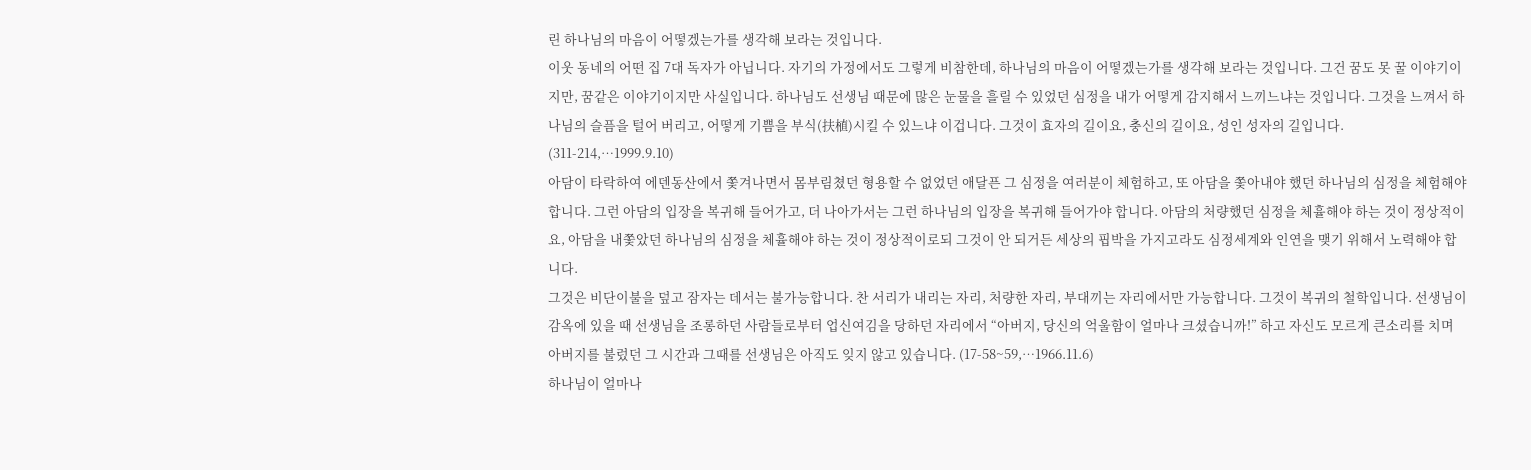린 하나님의 마음이 어떻겠는가를 생각해 보라는 것입니다.
이웃 동네의 어떤 집 7대 독자가 아닙니다. 자기의 가정에서도 그렇게 비참한데, 하나님의 마음이 어떻겠는가를 생각해 보라는 것입니다. 그건 꿈도 못 꿀 이야기이지만, 꿈같은 이야기이지만 사실입니다. 하나님도 선생님 때문에 많은 눈물을 흘릴 수 있었던 심정을 내가 어떻게 감지해서 느끼느냐는 것입니다. 그것을 느껴서 하나님의 슬픔을 털어 버리고, 어떻게 기쁨을 부식(扶植)시킬 수 있느냐 이겁니다. 그것이 효자의 길이요, 충신의 길이요, 성인 성자의 길입니다. (311-214,…1999.9.10)
아담이 타락하여 에덴동산에서 쫓겨나면서 몸부림쳤던 형용할 수 없었던 애달픈 그 심정을 여러분이 체험하고, 또 아담을 쫓아내야 했던 하나님의 심정을 체험해야 합니다. 그런 아담의 입장을 복귀해 들어가고, 더 나아가서는 그런 하나님의 입장을 복귀해 들어가야 합니다. 아담의 처량했던 심정을 체휼해야 하는 것이 정상적이요, 아담을 내쫓았던 하나님의 심정을 체휼해야 하는 것이 정상적이로되 그것이 안 되거든 세상의 핍박을 가지고라도 심정세계와 인연을 맺기 위해서 노력해야 합니다.
그것은 비단이불을 덮고 잠자는 데서는 불가능합니다. 찬 서리가 내리는 자리, 처량한 자리, 부대끼는 자리에서만 가능합니다. 그것이 복귀의 철학입니다. 선생님이 감옥에 있을 때 선생님을 조롱하던 사람들로부터 업신여김을 당하던 자리에서 “아버지, 당신의 억울함이 얼마나 크셨습니까!” 하고 자신도 모르게 큰소리를 치며 아버지를 불렀던 그 시간과 그때를 선생님은 아직도 잊지 않고 있습니다. (17-58~59,…1966.11.6)
하나님이 얼마나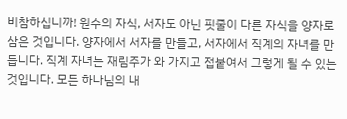비참하십니까! 원수의 자식, 서자도 아닌 핏줄이 다른 자식을 양자로 삼은 것입니다. 양자에서 서자를 만들고, 서자에서 직계의 자녀를 만듭니다. 직계 자녀는 재림주가 와 가지고 접붙여서 그렇게 될 수 있는 것입니다. 모든 하나님의 내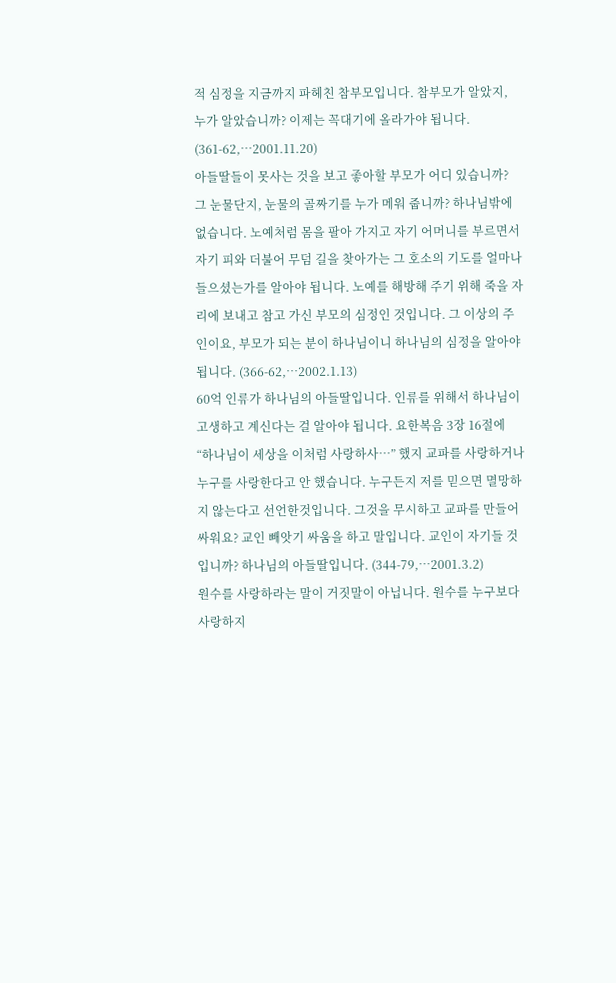적 심정을 지금까지 파헤친 참부모입니다. 참부모가 알았지, 누가 알았습니까? 이제는 꼭대기에 올라가야 됩니다. (361-62,…2001.11.20)
아들딸들이 못사는 것을 보고 좋아할 부모가 어디 있습니까? 그 눈물단지, 눈물의 골짜기를 누가 메워 줍니까? 하나님밖에 없습니다. 노예처럼 몸을 팔아 가지고 자기 어머니를 부르면서 자기 피와 더불어 무덤 길을 찾아가는 그 호소의 기도를 얼마나 들으셨는가를 알아야 됩니다. 노예를 해방해 주기 위해 죽을 자리에 보내고 참고 가신 부모의 심정인 것입니다. 그 이상의 주인이요, 부모가 되는 분이 하나님이니 하나님의 심정을 알아야 됩니다. (366-62,…2002.1.13)
60억 인류가 하나님의 아들딸입니다. 인류를 위해서 하나님이 고생하고 계신다는 걸 알아야 됩니다. 요한복음 3장 16절에 “하나님이 세상을 이처럼 사랑하사…” 했지 교파를 사랑하거나 누구를 사랑한다고 안 했습니다. 누구든지 저를 믿으면 멸망하지 않는다고 선언한것입니다. 그것을 무시하고 교파를 만들어 싸워요? 교인 빼앗기 싸움을 하고 말입니다. 교인이 자기들 것입니까? 하나님의 아들딸입니다. (344-79,…2001.3.2)
원수를 사랑하라는 말이 거짓말이 아닙니다. 원수를 누구보다 사랑하지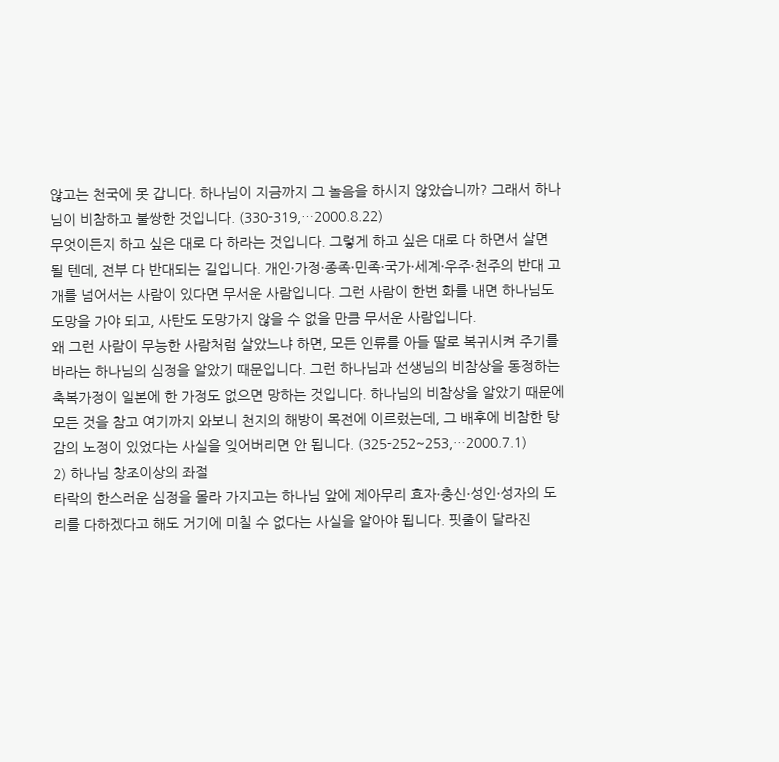않고는 천국에 못 갑니다. 하나님이 지금까지 그 놀음을 하시지 않았습니까? 그래서 하나님이 비참하고 불쌍한 것입니다. (330-319,…2000.8.22)
무엇이든지 하고 싶은 대로 다 하라는 것입니다. 그렇게 하고 싶은 대로 다 하면서 살면 될 텐데, 전부 다 반대되는 길입니다. 개인·가정·종족·민족·국가·세계·우주·천주의 반대 고개를 넘어서는 사람이 있다면 무서운 사람입니다. 그런 사람이 한번 화를 내면 하나님도 도망을 가야 되고, 사탄도 도망가지 않을 수 없을 만큼 무서운 사람입니다.
왜 그런 사람이 무능한 사람처럼 살았느냐 하면, 모든 인류를 아들 딸로 복귀시켜 주기를 바라는 하나님의 심정을 알았기 때문입니다. 그런 하나님과 선생님의 비참상을 동정하는 축복가정이 일본에 한 가정도 없으면 망하는 것입니다. 하나님의 비참상을 알았기 때문에 모든 것을 참고 여기까지 와보니 천지의 해방이 목전에 이르렀는데, 그 배후에 비참한 탕감의 노정이 있었다는 사실을 잊어버리면 안 됩니다. (325-252~253,…2000.7.1)
2) 하나님 창조이상의 좌절
타락의 한스러운 심정을 몰라 가지고는 하나님 앞에 제아무리 효자·충신·성인·성자의 도리를 다하겠다고 해도 거기에 미칠 수 없다는 사실을 알아야 됩니다. 핏줄이 달라진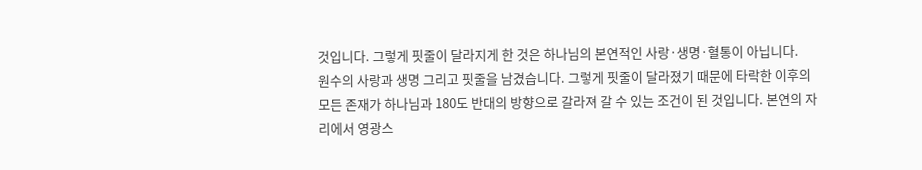것입니다. 그렇게 핏줄이 달라지게 한 것은 하나님의 본연적인 사랑·생명·혈통이 아닙니다.
원수의 사랑과 생명 그리고 핏줄을 남겼습니다. 그렇게 핏줄이 달라졌기 때문에 타락한 이후의 모든 존재가 하나님과 180도 반대의 방향으로 갈라져 갈 수 있는 조건이 된 것입니다. 본연의 자리에서 영광스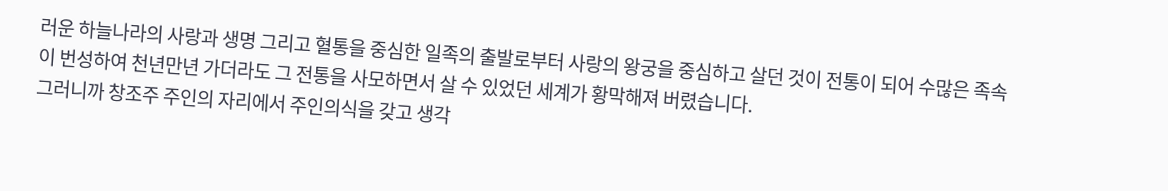러운 하늘나라의 사랑과 생명 그리고 혈통을 중심한 일족의 출발로부터 사랑의 왕궁을 중심하고 살던 것이 전통이 되어 수많은 족속이 번성하여 천년만년 가더라도 그 전통을 사모하면서 살 수 있었던 세계가 황막해져 버렸습니다.
그러니까 창조주 주인의 자리에서 주인의식을 갖고 생각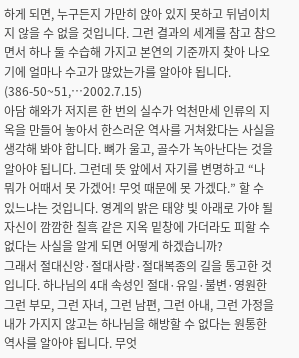하게 되면, 누구든지 가만히 앉아 있지 못하고 뒤넘이치지 않을 수 없을 것입니다. 그런 결과의 세계를 참고 참으면서 하나 둘 수습해 가지고 본연의 기준까지 찾아 나오기에 얼마나 수고가 많았는가를 알아야 됩니다. (386-50~51,…2002.7.15)
아담 해와가 저지른 한 번의 실수가 억천만세 인류의 지옥을 만들어 놓아서 한스러운 역사를 거쳐왔다는 사실을 생각해 봐야 합니다. 뼈가 울고, 골수가 녹아난다는 것을 알아야 됩니다. 그런데 뜻 앞에서 자기를 변명하고 “나 뭐가 어때서 못 가겠어! 무엇 때문에 못 가겠다.” 할 수 있느냐는 것입니다. 영계의 밝은 태양 빛 아래로 가야 될 자신이 깜깜한 칠흑 같은 지옥 밑창에 가더라도 피할 수 없다는 사실을 알게 되면 어떻게 하겠습니까?
그래서 절대신앙·절대사랑·절대복종의 길을 통고한 것입니다. 하나님의 4대 속성인 절대·유일·불변·영원한 그런 부모, 그런 자녀, 그런 남편, 그런 아내, 그런 가정을 내가 가지지 않고는 하나님을 해방할 수 없다는 원통한 역사를 알아야 됩니다. 무엇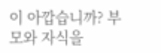이 아깝습니까? 부모와 자식을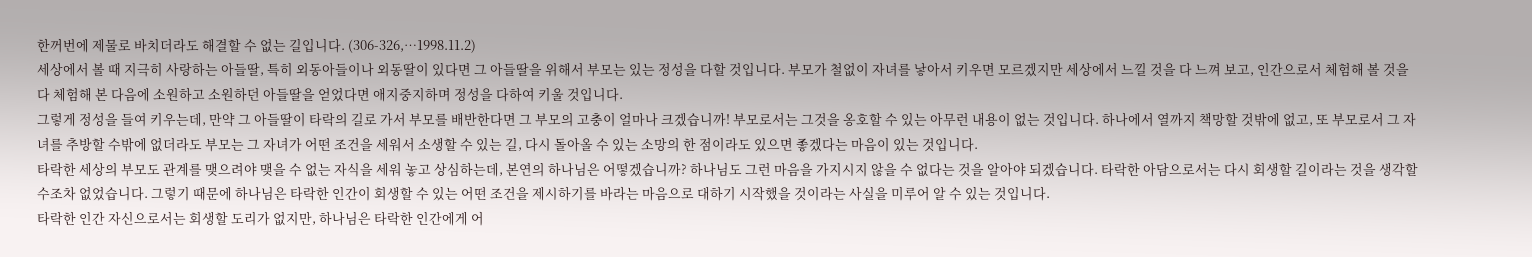한꺼번에 제물로 바치더라도 해결할 수 없는 길입니다. (306-326,…1998.11.2)
세상에서 볼 때 지극히 사랑하는 아들딸, 특히 외동아들이나 외동딸이 있다면 그 아들딸을 위해서 부모는 있는 정성을 다할 것입니다. 부모가 철없이 자녀를 낳아서 키우면 모르겠지만 세상에서 느낄 것을 다 느껴 보고, 인간으로서 체험해 볼 것을 다 체험해 본 다음에 소원하고 소원하던 아들딸을 얻었다면 애지중지하며 정성을 다하여 키울 것입니다.
그렇게 정성을 들여 키우는데, 만약 그 아들딸이 타락의 길로 가서 부모를 배반한다면 그 부모의 고충이 얼마나 크겠습니까! 부모로서는 그것을 옹호할 수 있는 아무런 내용이 없는 것입니다. 하나에서 열까지 책망할 것밖에 없고, 또 부모로서 그 자녀를 추방할 수밖에 없더라도 부모는 그 자녀가 어떤 조건을 세워서 소생할 수 있는 길, 다시 돌아올 수 있는 소망의 한 점이라도 있으면 좋겠다는 마음이 있는 것입니다.
타락한 세상의 부모도 관계를 맺으려야 맺을 수 없는 자식을 세워 놓고 상심하는데, 본연의 하나님은 어떻겠습니까? 하나님도 그런 마음을 가지시지 않을 수 없다는 것을 알아야 되겠습니다. 타락한 아담으로서는 다시 회생할 길이라는 것을 생각할 수조차 없었습니다. 그렇기 때문에 하나님은 타락한 인간이 회생할 수 있는 어떤 조건을 제시하기를 바라는 마음으로 대하기 시작했을 것이라는 사실을 미루어 알 수 있는 것입니다.
타락한 인간 자신으로서는 회생할 도리가 없지만, 하나님은 타락한 인간에게 어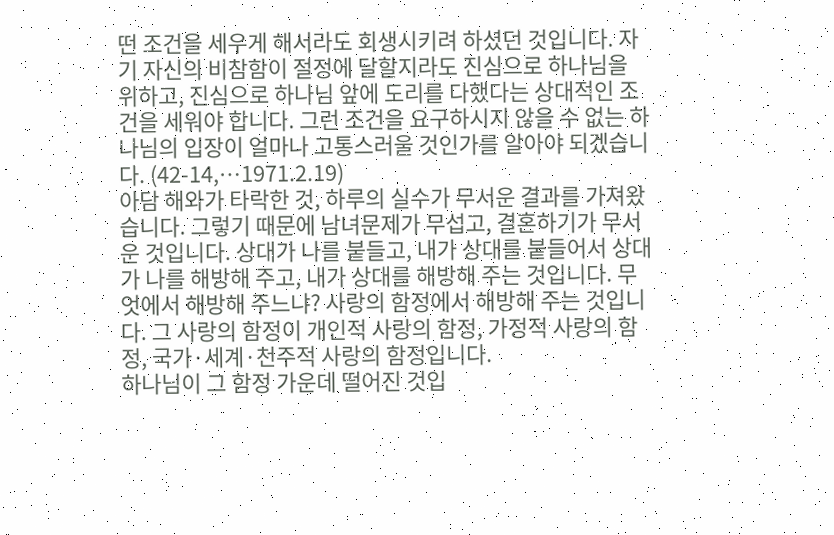떤 조건을 세우게 해서라도 회생시키려 하셨던 것입니다. 자기 자신의 비참함이 절정에 달할지라도 진심으로 하나님을 위하고, 진심으로 하나님 앞에 도리를 다했다는 상대적인 조건을 세워야 합니다. 그런 조건을 요구하시지 않을 수 없는 하나님의 입장이 얼마나 고통스러울 것인가를 알아야 되겠습니다. (42-14,…1971.2.19)
아담 해와가 타락한 것, 하루의 실수가 무서운 결과를 가져왔습니다. 그렇기 때문에 남녀문제가 무섭고, 결혼하기가 무서운 것입니다. 상대가 나를 붙들고, 내가 상대를 붙들어서 상대가 나를 해방해 주고, 내가 상대를 해방해 주는 것입니다. 무엇에서 해방해 주느냐? 사랑의 함정에서 해방해 주는 것입니다. 그 사랑의 함정이 개인적 사랑의 함정, 가정적 사랑의 함정, 국가·세계·천주적 사랑의 함정입니다.
하나님이 그 함정 가운데 떨어진 것입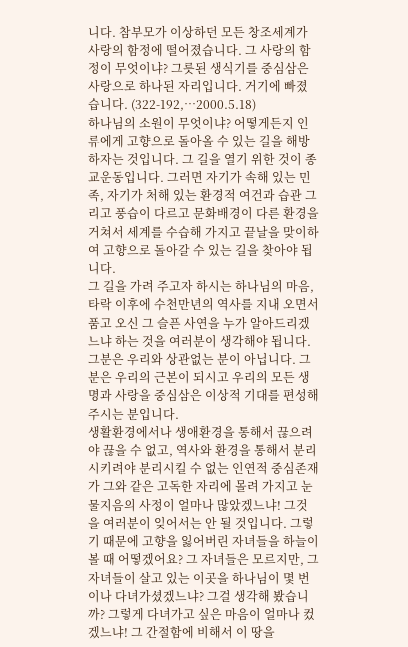니다. 참부모가 이상하던 모든 창조세계가 사랑의 함정에 떨어졌습니다. 그 사랑의 함정이 무엇이냐? 그릇된 생식기를 중심삼은 사랑으로 하나된 자리입니다. 거기에 빠졌습니다. (322-192,…2000.5.18)
하나님의 소원이 무엇이냐? 어떻게든지 인류에게 고향으로 돌아올 수 있는 길을 해방하자는 것입니다. 그 길을 열기 위한 것이 종교운동입니다. 그러면 자기가 속해 있는 민족, 자기가 처해 있는 환경적 여건과 습관 그리고 풍습이 다르고 문화배경이 다른 환경을 거쳐서 세계를 수습해 가지고 끝날을 맞이하여 고향으로 돌아갈 수 있는 길을 찾아야 됩니다.
그 길을 가려 주고자 하시는 하나님의 마음, 타락 이후에 수천만년의 역사를 지내 오면서 품고 오신 그 슬픈 사연을 누가 알아드리겠느냐 하는 것을 여러분이 생각해야 됩니다. 그분은 우리와 상관없는 분이 아닙니다. 그분은 우리의 근본이 되시고 우리의 모든 생명과 사랑을 중심삼은 이상적 기대를 편성해 주시는 분입니다.
생활환경에서나 생애환경을 통해서 끊으려야 끊을 수 없고, 역사와 환경을 통해서 분리시키려야 분리시킬 수 없는 인연적 중심존재가 그와 같은 고독한 자리에 몰려 가지고 눈물지음의 사정이 얼마나 많았겠느냐! 그것을 여러분이 잊어서는 안 될 것입니다. 그렇기 때문에 고향을 잃어버린 자녀들을 하늘이 볼 때 어떻겠어요? 그 자녀들은 모르지만, 그 자녀들이 살고 있는 이곳을 하나님이 몇 번이나 다녀가셨겠느냐? 그걸 생각해 봤습니까? 그렇게 다녀가고 싶은 마음이 얼마나 컸겠느냐! 그 간절함에 비해서 이 땅을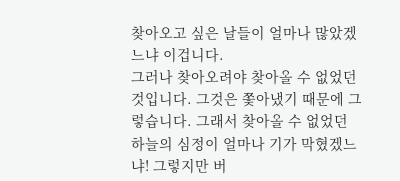찾아오고 싶은 날들이 얼마나 많았겠느냐 이겁니다.
그러나 찾아오려야 찾아올 수 없었던 것입니다. 그것은 쫓아냈기 때문에 그렇습니다. 그래서 찾아올 수 없었던 하늘의 심정이 얼마나 기가 막혔겠느냐! 그렇지만 버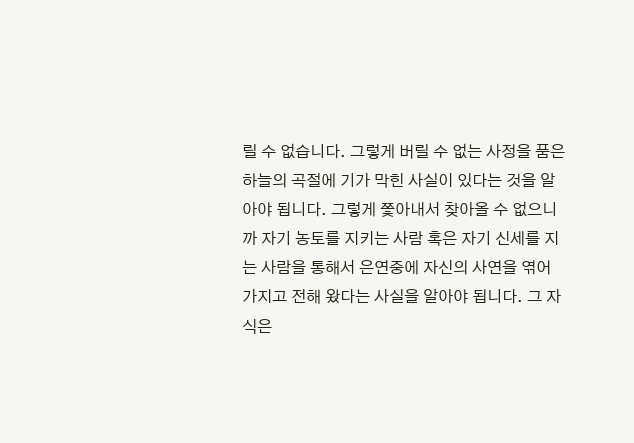릴 수 없습니다. 그렇게 버릴 수 없는 사정을 품은 하늘의 곡절에 기가 막힌 사실이 있다는 것을 알아야 됩니다. 그렇게 쫓아내서 찾아올 수 없으니까 자기 농토를 지키는 사람 혹은 자기 신세를 지는 사람을 통해서 은연중에 자신의 사연을 엮어 가지고 전해 왔다는 사실을 알아야 됩니다. 그 자식은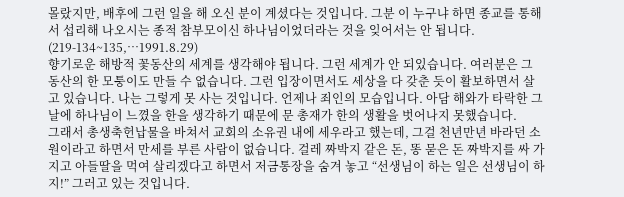몰랐지만, 배후에 그런 일을 해 오신 분이 계셨다는 것입니다. 그분 이 누구냐 하면 종교를 통해서 섭리해 나오시는 종적 참부모이신 하나님이었더라는 것을 잊어서는 안 됩니다. (219-134~135,…1991.8.29)
향기로운 해방적 꽃동산의 세계를 생각해야 됩니다. 그런 세계가 안 되있습니다. 여러분은 그 동산의 한 모퉁이도 만들 수 없습니다. 그런 입장이면서도 세상을 다 갖춘 듯이 활보하면서 살고 있습니다. 나는 그렇게 못 사는 것입니다. 언제나 죄인의 모습입니다. 아담 해와가 타락한 그날에 하나님이 느꼈을 한을 생각하기 때문에 문 총재가 한의 생활을 벗어나지 못했습니다.
그래서 총생축헌납물을 바쳐서 교회의 소유권 내에 세우라고 했는데, 그걸 천년만년 바라던 소원이라고 하면서 만세를 부른 사람이 없습니다. 걸레 짜박지 같은 돈, 똥 묻은 돈 짜박지를 싸 가지고 아들딸을 먹여 살리겠다고 하면서 저금통장을 숨겨 놓고 “선생님이 하는 일은 선생님이 하지!” 그러고 있는 것입니다.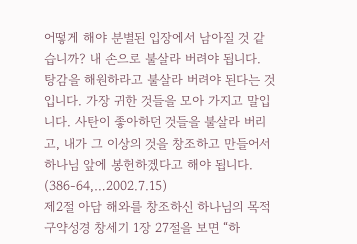어떻게 해야 분별된 입장에서 남아질 것 같습니까? 내 손으로 불살라 버려야 됩니다. 탕감을 해원하라고 불살라 버려야 된다는 것입니다. 가장 귀한 것들을 모아 가지고 말입니다. 사탄이 좋아하던 것들을 불살라 버리고, 내가 그 이상의 것을 창조하고 만들어서 하나님 앞에 봉헌하겠다고 해야 됩니다. (386-64,…2002.7.15)
제2절 아담 해와를 창조하신 하나님의 목적
구약성경 창세기 1장 27절을 보면 “하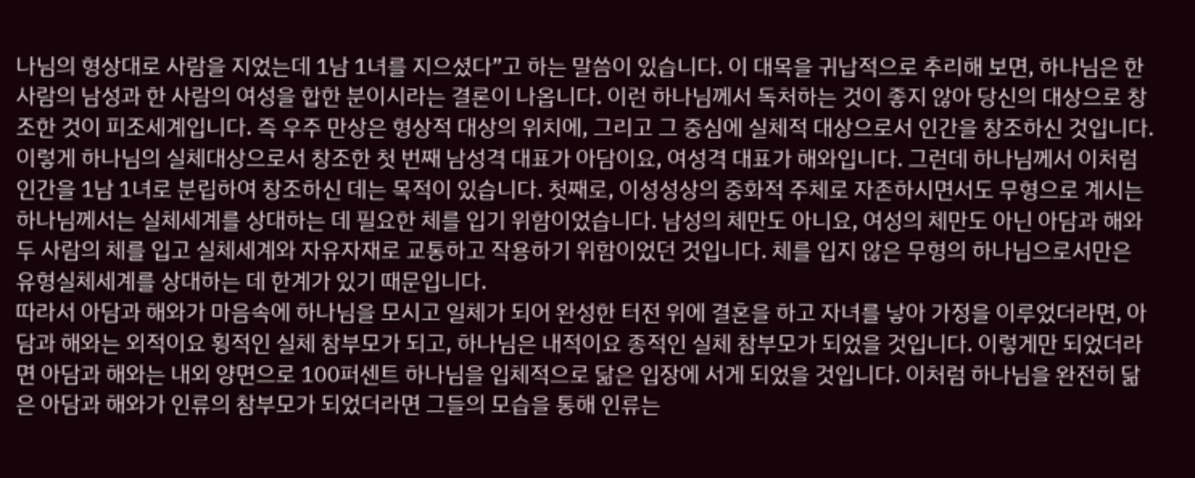나님의 형상대로 사람을 지었는데 1남 1녀를 지으셨다”고 하는 말씀이 있습니다. 이 대목을 귀납적으로 추리해 보면, 하나님은 한 사람의 남성과 한 사람의 여성을 합한 분이시라는 결론이 나옵니다. 이런 하나님께서 독처하는 것이 좋지 않아 당신의 대상으로 창조한 것이 피조세계입니다. 즉 우주 만상은 형상적 대상의 위치에, 그리고 그 중심에 실체적 대상으로서 인간을 창조하신 것입니다.
이렇게 하나님의 실체대상으로서 창조한 첫 번째 남성격 대표가 아담이요, 여성격 대표가 해와입니다. 그런데 하나님께서 이처럼 인간을 1남 1녀로 분립하여 창조하신 데는 목적이 있습니다. 첫째로, 이성성상의 중화적 주체로 자존하시면서도 무형으로 계시는 하나님께서는 실체세계를 상대하는 데 필요한 체를 입기 위함이었습니다. 남성의 체만도 아니요, 여성의 체만도 아닌 아담과 해와 두 사람의 체를 입고 실체세계와 자유자재로 교통하고 작용하기 위함이었던 것입니다. 체를 입지 않은 무형의 하나님으로서만은 유형실체세계를 상대하는 데 한계가 있기 때문입니다.
따라서 아담과 해와가 마음속에 하나님을 모시고 일체가 되어 완성한 터전 위에 결혼을 하고 자녀를 낳아 가정을 이루었더라면, 아담과 해와는 외적이요 횡적인 실체 참부모가 되고, 하나님은 내적이요 종적인 실체 참부모가 되었을 것입니다. 이렇게만 되었더라면 아담과 해와는 내외 양면으로 100퍼센트 하나님을 입체적으로 닮은 입장에 서게 되었을 것입니다. 이처럼 하나님을 완전히 닮은 아담과 해와가 인류의 참부모가 되었더라면 그들의 모습을 통해 인류는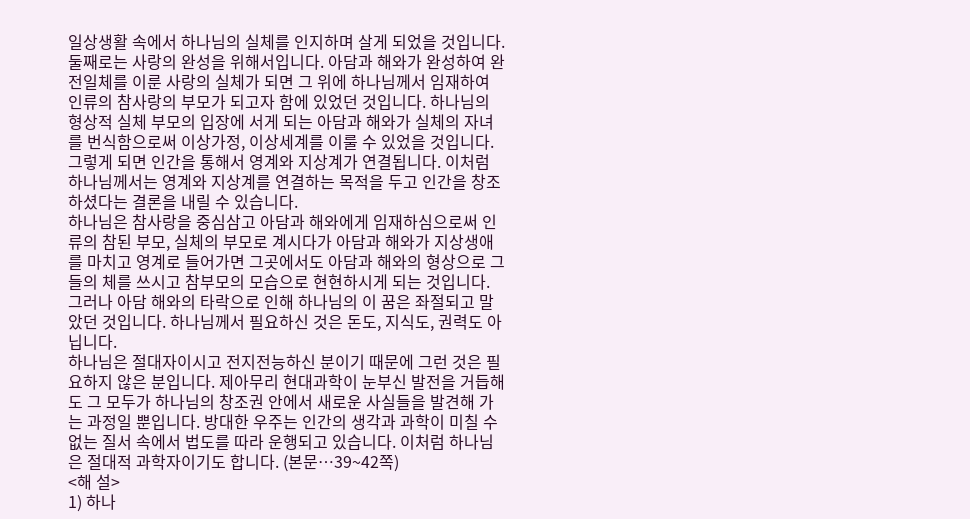일상생활 속에서 하나님의 실체를 인지하며 살게 되었을 것입니다.
둘째로는 사랑의 완성을 위해서입니다. 아담과 해와가 완성하여 완전일체를 이룬 사랑의 실체가 되면 그 위에 하나님께서 임재하여 인류의 참사랑의 부모가 되고자 함에 있었던 것입니다. 하나님의 형상적 실체 부모의 입장에 서게 되는 아담과 해와가 실체의 자녀를 번식함으로써 이상가정, 이상세계를 이룰 수 있었을 것입니다. 그렇게 되면 인간을 통해서 영계와 지상계가 연결됩니다. 이처럼 하나님께서는 영계와 지상계를 연결하는 목적을 두고 인간을 창조하셨다는 결론을 내릴 수 있습니다.
하나님은 참사랑을 중심삼고 아담과 해와에게 임재하심으로써 인류의 참된 부모, 실체의 부모로 계시다가 아담과 해와가 지상생애를 마치고 영계로 들어가면 그곳에서도 아담과 해와의 형상으로 그들의 체를 쓰시고 참부모의 모습으로 현현하시게 되는 것입니다. 그러나 아담 해와의 타락으로 인해 하나님의 이 꿈은 좌절되고 말았던 것입니다. 하나님께서 필요하신 것은 돈도, 지식도, 권력도 아닙니다.
하나님은 절대자이시고 전지전능하신 분이기 때문에 그런 것은 필요하지 않은 분입니다. 제아무리 현대과학이 눈부신 발전을 거듭해도 그 모두가 하나님의 창조권 안에서 새로운 사실들을 발견해 가는 과정일 뿐입니다. 방대한 우주는 인간의 생각과 과학이 미칠 수 없는 질서 속에서 법도를 따라 운행되고 있습니다. 이처럼 하나님은 절대적 과학자이기도 합니다. (본문…39~42쪽)
<해 설>
1) 하나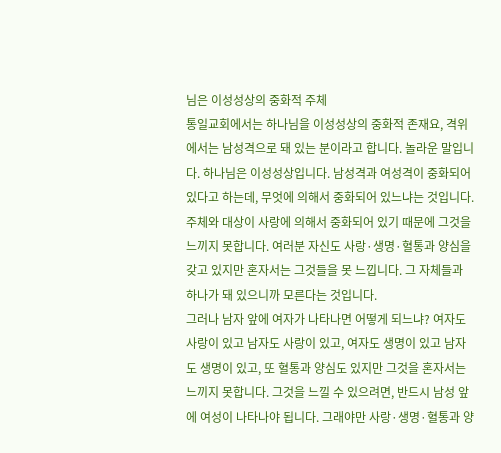님은 이성성상의 중화적 주체
통일교회에서는 하나님을 이성성상의 중화적 존재요, 격위에서는 남성격으로 돼 있는 분이라고 합니다. 놀라운 말입니다. 하나님은 이성성상입니다. 남성격과 여성격이 중화되어 있다고 하는데, 무엇에 의해서 중화되어 있느냐는 것입니다. 주체와 대상이 사랑에 의해서 중화되어 있기 때문에 그것을 느끼지 못합니다. 여러분 자신도 사랑·생명·혈통과 양심을 갖고 있지만 혼자서는 그것들을 못 느낍니다. 그 자체들과 하나가 돼 있으니까 모른다는 것입니다.
그러나 남자 앞에 여자가 나타나면 어떻게 되느냐? 여자도 사랑이 있고 남자도 사랑이 있고, 여자도 생명이 있고 남자도 생명이 있고, 또 혈통과 양심도 있지만 그것을 혼자서는 느끼지 못합니다. 그것을 느낄 수 있으려면, 반드시 남성 앞에 여성이 나타나야 됩니다. 그래야만 사랑·생명·혈통과 양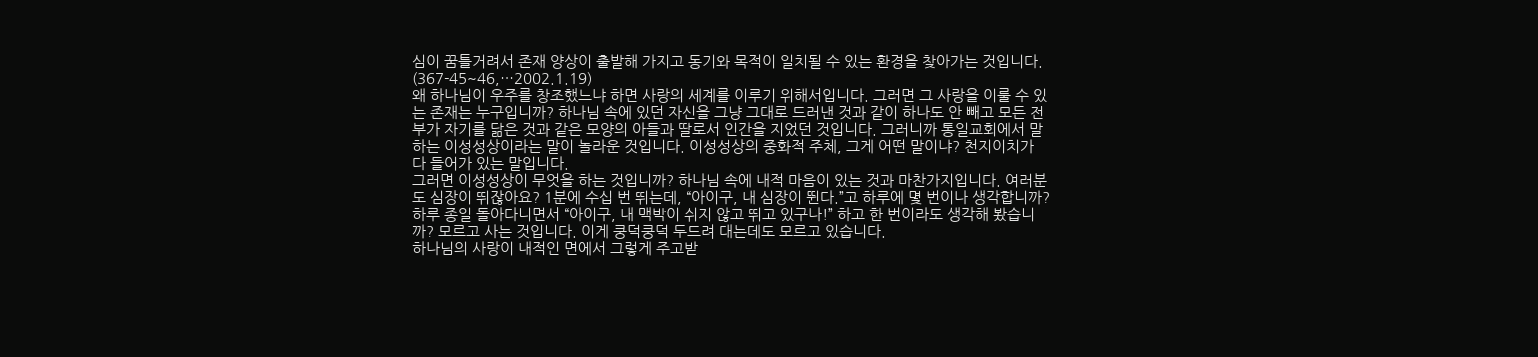심이 꿈틀거려서 존재 양상이 출발해 가지고 동기와 목적이 일치될 수 있는 환경을 찾아가는 것입니다. (367-45~46,…2002.1.19)
왜 하나님이 우주를 창조했느냐 하면 사랑의 세계를 이루기 위해서입니다. 그러면 그 사랑을 이룰 수 있는 존재는 누구입니까? 하나님 속에 있던 자신을 그냥 그대로 드러낸 것과 같이 하나도 안 빼고 모든 전부가 자기를 닮은 것과 같은 모양의 아들과 딸로서 인간을 지었던 것입니다. 그러니까 통일교회에서 말하는 이성성상이라는 말이 놀라운 것입니다. 이성성상의 중화적 주체, 그게 어떤 말이냐? 천지이치가 다 들어가 있는 말입니다.
그러면 이성성상이 무엇을 하는 것입니까? 하나님 속에 내적 마음이 있는 것과 마찬가지입니다. 여러분도 심장이 뛰잖아요? 1분에 수십 번 뛰는데, “아이구, 내 심장이 뛴다.”고 하루에 몇 번이나 생각합니까? 하루 종일 돌아다니면서 “아이구, 내 맥박이 쉬지 않고 뛰고 있구나!” 하고 한 번이라도 생각해 봤습니까? 모르고 사는 것입니다. 이게 쿵덕쿵덕 두드려 대는데도 모르고 있습니다.
하나님의 사랑이 내적인 면에서 그렇게 주고받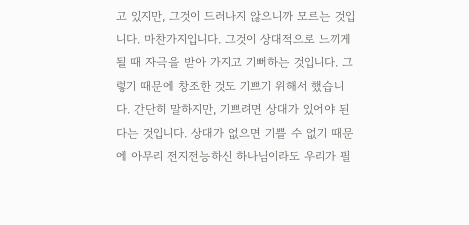고 있지만, 그것이 드러나지 않으니까 모르는 것입니다. 마찬가지입니다. 그것이 상대적으로 느끼게 될 때 자극을 받아 가지고 기뻐하는 것입니다. 그렇기 때문에 창조한 것도 기쁘기 위해서 했습니다. 간단히 말하지만, 기쁘려면 상대가 있어야 된다는 것입니다. 상대가 없으면 기쁠 수 없기 때문에 아무리 전지전능하신 하나님이라도 우리가 필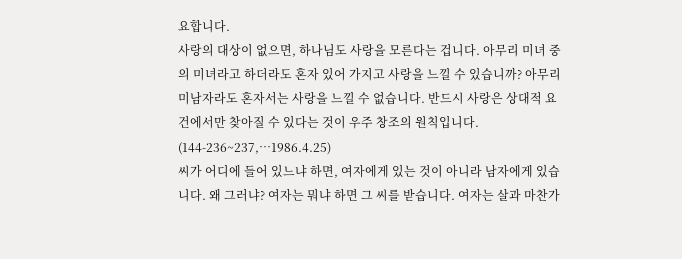요합니다.
사랑의 대상이 없으면, 하나님도 사랑을 모른다는 겁니다. 아무리 미녀 중의 미녀라고 하더라도 혼자 있어 가지고 사랑을 느낄 수 있습니까? 아무리 미남자라도 혼자서는 사랑을 느낄 수 없습니다. 반드시 사랑은 상대적 요건에서만 찾아질 수 있다는 것이 우주 창조의 원칙입니다. (144-236~237,…1986.4.25)
씨가 어디에 들어 있느냐 하면, 여자에게 있는 것이 아니라 남자에게 있습니다. 왜 그러냐? 여자는 뭐냐 하면 그 씨를 받습니다. 여자는 살과 마찬가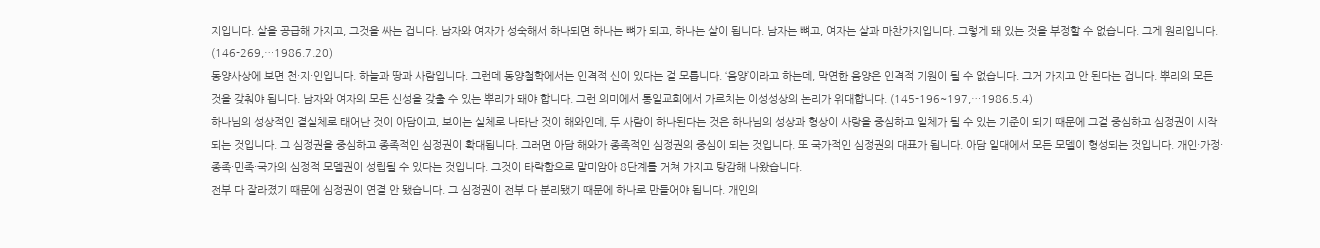지입니다. 살을 공급해 가지고, 그것을 싸는 겁니다. 남자와 여자가 성숙해서 하나되면 하나는 뼈가 되고, 하나는 살이 됩니다. 남자는 뼈고, 여자는 살과 마찬가지입니다. 그렇게 돼 있는 것을 부정할 수 없습니다. 그게 원리입니다. (146-269,…1986.7.20)
동양사상에 보면 천·지·인입니다. 하늘과 땅과 사람입니다. 그런데 동양철학에서는 인격적 신이 있다는 걸 모릅니다. ‘음양’이라고 하는데, 막연한 음양은 인격적 기원이 될 수 없습니다. 그거 가지고 안 된다는 겁니다. 뿌리의 모든 것을 갖춰야 됩니다. 남자와 여자의 모든 신성을 갖출 수 있는 뿌리가 돼야 합니다. 그런 의미에서 통일교회에서 가르치는 이성성상의 논리가 위대합니다. (145-196~197,…1986.5.4)
하나님의 성상적인 결실체로 태어난 것이 아담이고, 보이는 실체로 나타난 것이 해와인데, 두 사람이 하나된다는 것은 하나님의 성상과 형상이 사랑을 중심하고 일체가 될 수 있는 기준이 되기 때문에 그걸 중심하고 심정권이 시작되는 것입니다. 그 심정권을 중심하고 종족적인 심정권이 확대됩니다. 그러면 아담 해와가 종족적인 심정권의 중심이 되는 것입니다. 또 국가적인 심정권의 대표가 됩니다. 아담 일대에서 모든 모델이 형성되는 것입니다. 개인·가정·종족·민족·국가의 심정적 모델권이 성립될 수 있다는 것입니다. 그것이 타락함으로 말미암아 8단계를 거쳐 가지고 탕감해 나왔습니다.
전부 다 잘라졌기 때문에 심정권이 연결 안 됐습니다. 그 심정권이 전부 다 분리됐기 때문에 하나로 만들어야 됩니다. 개인의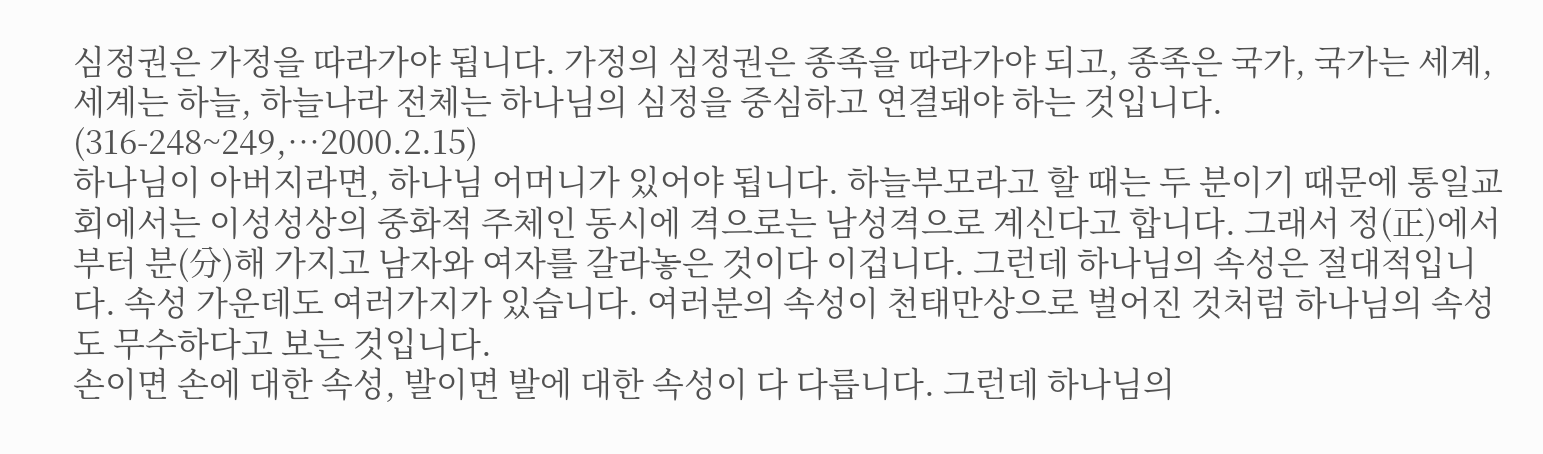심정권은 가정을 따라가야 됩니다. 가정의 심정권은 종족을 따라가야 되고, 종족은 국가, 국가는 세계, 세계는 하늘, 하늘나라 전체는 하나님의 심정을 중심하고 연결돼야 하는 것입니다. (316-248~249,…2000.2.15)
하나님이 아버지라면, 하나님 어머니가 있어야 됩니다. 하늘부모라고 할 때는 두 분이기 때문에 통일교회에서는 이성성상의 중화적 주체인 동시에 격으로는 남성격으로 계신다고 합니다. 그래서 정(正)에서부터 분(分)해 가지고 남자와 여자를 갈라놓은 것이다 이겁니다. 그런데 하나님의 속성은 절대적입니다. 속성 가운데도 여러가지가 있습니다. 여러분의 속성이 천태만상으로 벌어진 것처럼 하나님의 속성도 무수하다고 보는 것입니다.
손이면 손에 대한 속성, 발이면 발에 대한 속성이 다 다릅니다. 그런데 하나님의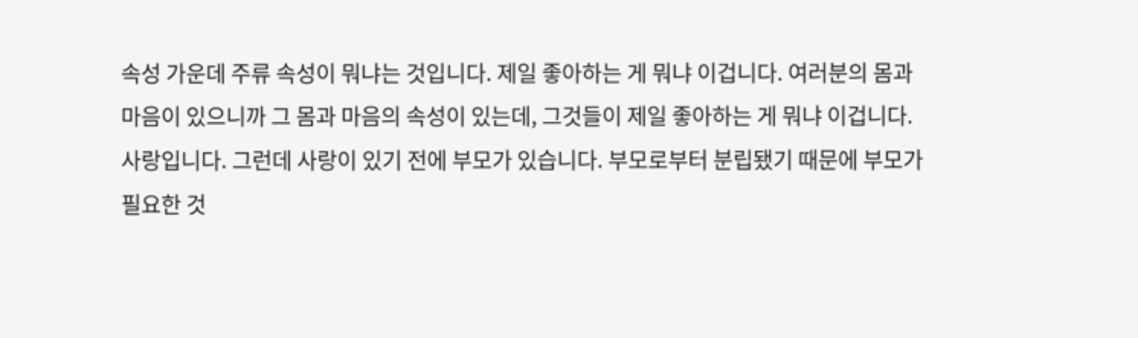속성 가운데 주류 속성이 뭐냐는 것입니다. 제일 좋아하는 게 뭐냐 이겁니다. 여러분의 몸과 마음이 있으니까 그 몸과 마음의 속성이 있는데, 그것들이 제일 좋아하는 게 뭐냐 이겁니다. 사랑입니다. 그런데 사랑이 있기 전에 부모가 있습니다. 부모로부터 분립됐기 때문에 부모가 필요한 것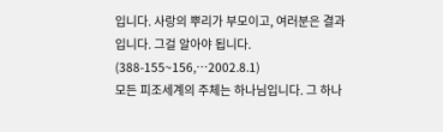입니다. 사랑의 뿌리가 부모이고, 여러분은 결과입니다. 그걸 알아야 됩니다. (388-155~156,…2002.8.1)
모든 피조세계의 주체는 하나님입니다. 그 하나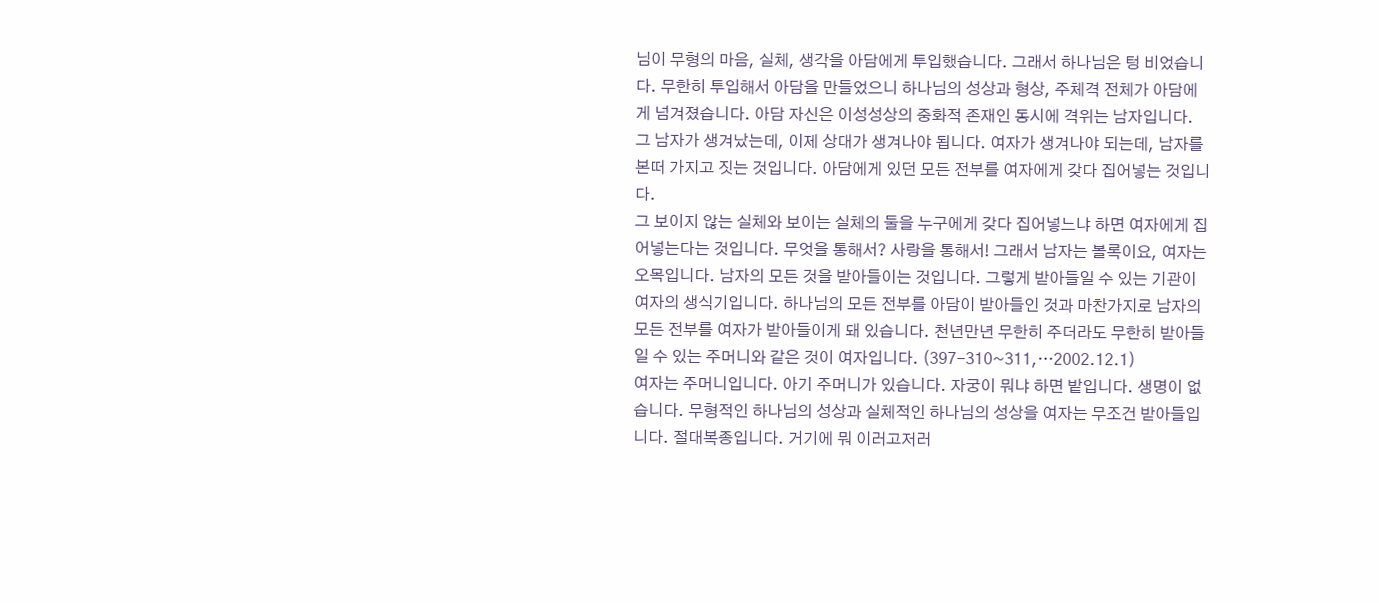님이 무형의 마음, 실체, 생각을 아담에게 투입했습니다. 그래서 하나님은 텅 비었습니다. 무한히 투입해서 아담을 만들었으니 하나님의 성상과 형상, 주체격 전체가 아담에게 넘겨졌습니다. 아담 자신은 이성성상의 중화적 존재인 동시에 격위는 남자입니다. 그 남자가 생겨났는데, 이제 상대가 생겨나야 됩니다. 여자가 생겨나야 되는데, 남자를 본떠 가지고 짓는 것입니다. 아담에게 있던 모든 전부를 여자에게 갖다 집어넣는 것입니다.
그 보이지 않는 실체와 보이는 실체의 둘을 누구에게 갖다 집어넣느냐 하면 여자에게 집어넣는다는 것입니다. 무엇을 통해서? 사랑을 통해서! 그래서 남자는 볼록이요, 여자는 오목입니다. 남자의 모든 것을 받아들이는 것입니다. 그렇게 받아들일 수 있는 기관이 여자의 생식기입니다. 하나님의 모든 전부를 아담이 받아들인 것과 마찬가지로 남자의 모든 전부를 여자가 받아들이게 돼 있습니다. 천년만년 무한히 주더라도 무한히 받아들일 수 있는 주머니와 같은 것이 여자입니다. (397-310~311,…2002.12.1)
여자는 주머니입니다. 아기 주머니가 있습니다. 자궁이 뭐냐 하면 밭입니다. 생명이 없습니다. 무형적인 하나님의 성상과 실체적인 하나님의 성상을 여자는 무조건 받아들입니다. 절대복종입니다. 거기에 뭐 이러고저러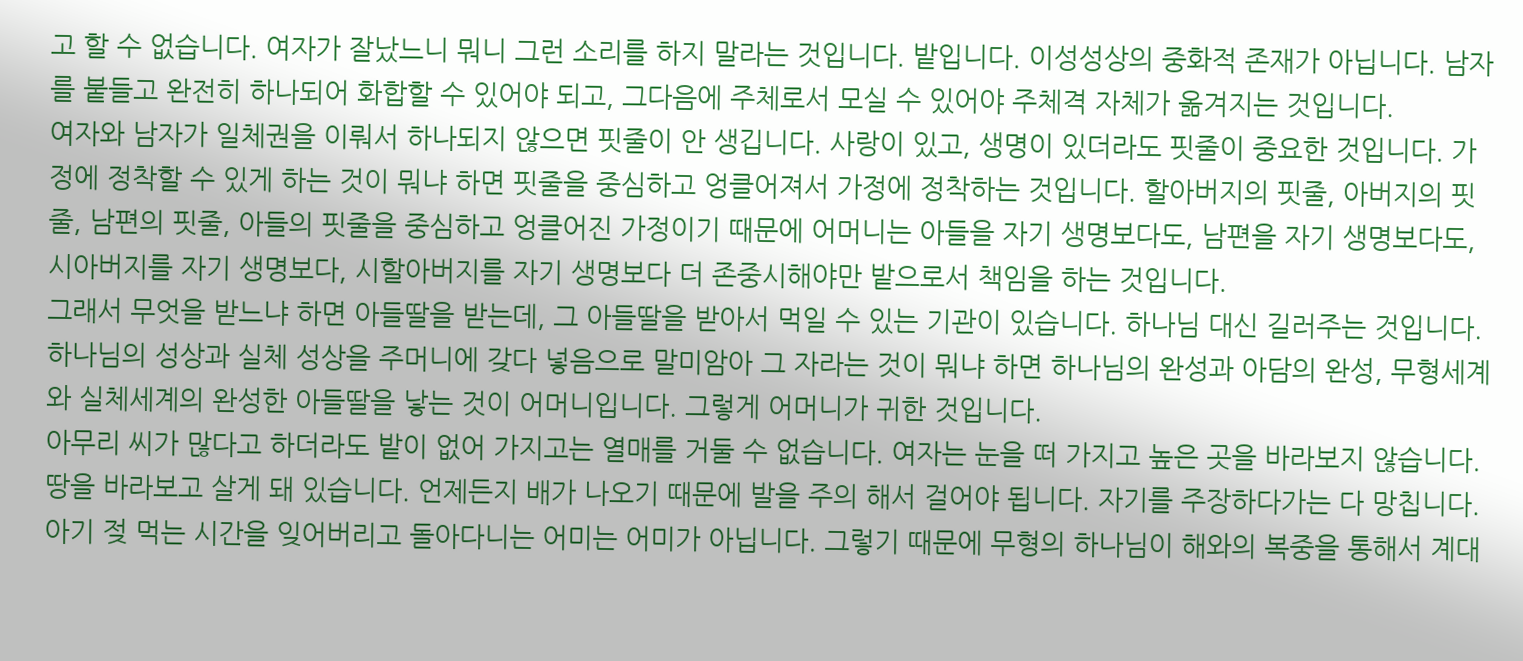고 할 수 없습니다. 여자가 잘났느니 뭐니 그런 소리를 하지 말라는 것입니다. 밭입니다. 이성성상의 중화적 존재가 아닙니다. 남자를 붙들고 완전히 하나되어 화합할 수 있어야 되고, 그다음에 주체로서 모실 수 있어야 주체격 자체가 옮겨지는 것입니다.
여자와 남자가 일체권을 이뤄서 하나되지 않으면 핏줄이 안 생깁니다. 사랑이 있고, 생명이 있더라도 핏줄이 중요한 것입니다. 가정에 정착할 수 있게 하는 것이 뭐냐 하면 핏줄을 중심하고 엉클어져서 가정에 정착하는 것입니다. 할아버지의 핏줄, 아버지의 핏줄, 남편의 핏줄, 아들의 핏줄을 중심하고 엉클어진 가정이기 때문에 어머니는 아들을 자기 생명보다도, 남편을 자기 생명보다도, 시아버지를 자기 생명보다, 시할아버지를 자기 생명보다 더 존중시해야만 밭으로서 책임을 하는 것입니다.
그래서 무엇을 받느냐 하면 아들딸을 받는데, 그 아들딸을 받아서 먹일 수 있는 기관이 있습니다. 하나님 대신 길러주는 것입니다. 하나님의 성상과 실체 성상을 주머니에 갖다 넣음으로 말미암아 그 자라는 것이 뭐냐 하면 하나님의 완성과 아담의 완성, 무형세계와 실체세계의 완성한 아들딸을 낳는 것이 어머니입니다. 그렇게 어머니가 귀한 것입니다.
아무리 씨가 많다고 하더라도 밭이 없어 가지고는 열매를 거둘 수 없습니다. 여자는 눈을 떠 가지고 높은 곳을 바라보지 않습니다. 땅을 바라보고 살게 돼 있습니다. 언제든지 배가 나오기 때문에 발을 주의 해서 걸어야 됩니다. 자기를 주장하다가는 다 망칩니다.
아기 젖 먹는 시간을 잊어버리고 돌아다니는 어미는 어미가 아닙니다. 그렇기 때문에 무형의 하나님이 해와의 복중을 통해서 계대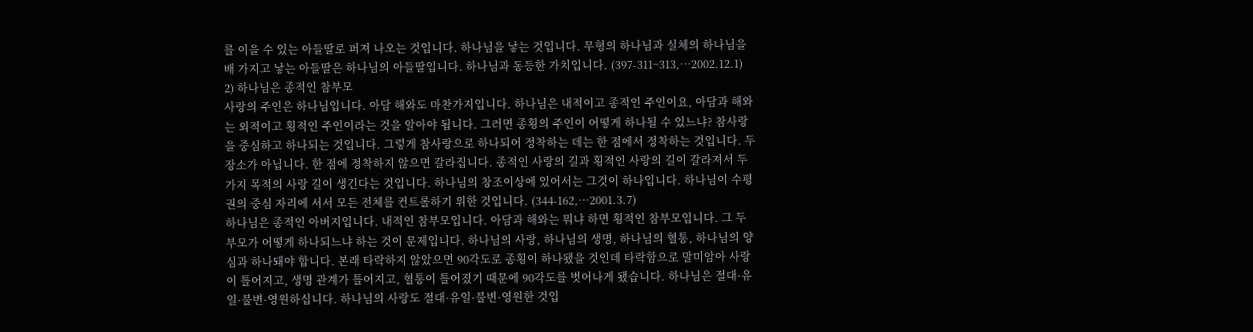를 이을 수 있는 아들딸로 퍼져 나오는 것입니다. 하나님을 낳는 것입니다. 무형의 하나님과 실체의 하나님을 배 가지고 낳는 아들딸은 하나님의 아들딸입니다. 하나님과 동등한 가치입니다. (397-311~313,…2002.12.1)
2) 하나님은 종적인 참부모
사랑의 주인은 하나님입니다. 아담 해와도 마찬가지입니다. 하나님은 내적이고 종적인 주인이요, 아담과 해와는 외적이고 횡적인 주인이라는 것을 알아야 됩니다. 그러면 종횡의 주인이 어떻게 하나될 수 있느냐? 참사랑을 중심하고 하나되는 것입니다. 그렇게 참사랑으로 하나되어 정착하는 데는 한 점에서 정착하는 것입니다. 두 장소가 아닙니다. 한 점에 정착하지 않으면 갈라집니다. 종적인 사랑의 길과 횡적인 사랑의 길이 갈라져서 두 가지 목적의 사랑 길이 생긴다는 것입니다. 하나님의 창조이상에 있어서는 그것이 하나입니다. 하나님이 수평권의 중심 자리에 서서 모든 전체를 컨트롤하기 위한 것입니다. (344-162,…2001.3.7)
하나님은 종적인 아버지입니다. 내적인 참부모입니다. 아담과 해와는 뭐냐 하면 횡적인 참부모입니다. 그 두 부모가 어떻게 하나되느냐 하는 것이 문제입니다. 하나님의 사랑, 하나님의 생명, 하나님의 혈통, 하나님의 양심과 하나돼야 합니다. 본래 타락하지 않았으면 90각도로 종횡이 하나됐을 것인데 타락함으로 말미암아 사랑이 틀어지고, 생명 관계가 틀어지고, 혈통이 틀어졌기 때문에 90각도를 벗어나게 됐습니다. 하나님은 절대·유일·불변·영원하십니다. 하나님의 사랑도 절대·유일·불변·영원한 것입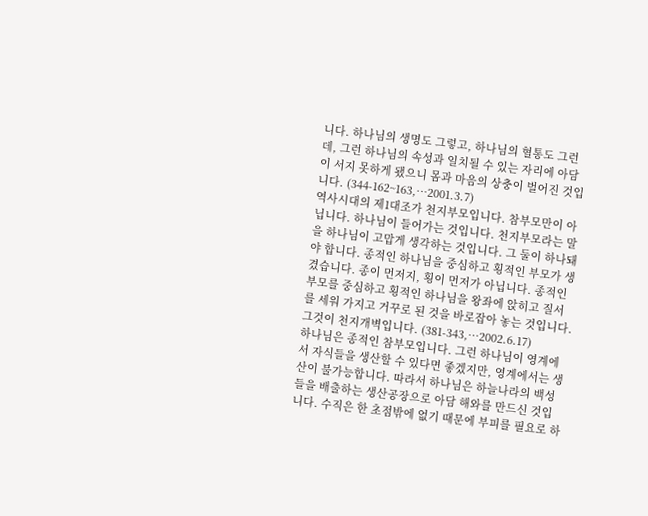니다. 하나님의 생명도 그렇고, 하나님의 혈통도 그런데, 그런 하나님의 속성과 일치될 수 있는 자리에 아담 이 서지 못하게 됐으니 몸과 마음의 상충이 벌어진 것입니다. (344-162~163,…2001.3.7)
역사시대의 제1대조가 천지부모입니다. 참부모만이 아닙니다. 하나님이 들어가는 것입니다. 천지부모라는 말을 하나님이 고맙게 생각하는 것입니다. 그 둘이 하나돼야 합니다. 종적인 하나님을 중심하고 횡적인 부모가 생겼습니다. 종이 먼저지, 횡이 먼저가 아닙니다. 종적인 부모를 중심하고 횡적인 하나님을 왕좌에 앉히고 질서를 세워 가지고 거꾸로 된 것을 바로잡아 놓는 것입니다. 그것이 천지개벽입니다. (381-343,…2002.6.17)
하나님은 종적인 참부모입니다. 그런 하나님이 영계에서 자식들을 생산할 수 있다면 좋겠지만, 영계에서는 생산이 불가능합니다. 따라서 하나님은 하늘나라의 백성들을 배출하는 생산공장으로 아담 해와를 만드신 것입니다. 수직은 한 초점밖에 없기 때문에 부피를 필요로 하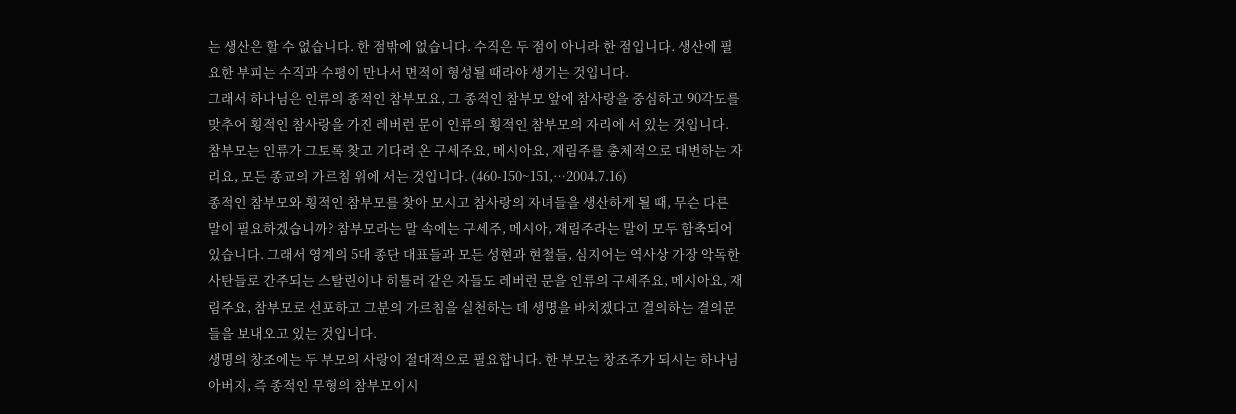는 생산은 할 수 없습니다. 한 점밖에 없습니다. 수직은 두 점이 아니라 한 점입니다. 생산에 필요한 부피는 수직과 수평이 만나서 면적이 형성될 때라야 생기는 것입니다.
그래서 하나님은 인류의 종적인 참부모요, 그 종적인 참부모 앞에 참사랑을 중심하고 90각도를 맞추어 횡적인 참사랑을 가진 레버런 문이 인류의 횡적인 참부모의 자리에 서 있는 것입니다. 참부모는 인류가 그토록 찾고 기다려 온 구세주요, 메시아요, 재림주를 총체적으로 대변하는 자리요, 모든 종교의 가르침 위에 서는 것입니다. (460-150~151,…2004.7.16)
종적인 참부모와 횡적인 참부모를 찾아 모시고 참사랑의 자녀들을 생산하게 될 때, 무슨 다른 말이 필요하겠습니까? 참부모라는 말 속에는 구세주, 메시아, 재림주라는 말이 모두 함축되어 있습니다. 그래서 영계의 5대 종단 대표들과 모든 성현과 현철들, 심지어는 역사상 가장 악독한 사탄들로 간주되는 스탈린이나 히틀러 같은 자들도 레버런 문을 인류의 구세주요, 메시아요, 재림주요, 참부모로 선포하고 그분의 가르침을 실천하는 데 생명을 바치겠다고 결의하는 결의문들을 보내오고 있는 것입니다.
생명의 창조에는 두 부모의 사랑이 절대적으로 필요합니다. 한 부모는 창조주가 되시는 하나님 아버지, 즉 종적인 무형의 참부모이시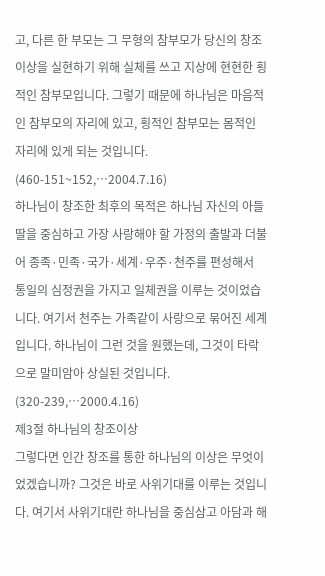고, 다른 한 부모는 그 무형의 참부모가 당신의 창조이상을 실현하기 위해 실체를 쓰고 지상에 현현한 횡적인 참부모입니다. 그렇기 때문에 하나님은 마음적인 참부모의 자리에 있고, 횡적인 참부모는 몸적인 자리에 있게 되는 것입니다. (460-151~152,…2004.7.16)
하나님이 창조한 최후의 목적은 하나님 자신의 아들딸을 중심하고 가장 사랑해야 할 가정의 출발과 더불어 종족·민족·국가·세계·우주·천주를 편성해서 통일의 심정권을 가지고 일체권을 이루는 것이었습니다. 여기서 천주는 가족같이 사랑으로 묶어진 세계입니다. 하나님이 그런 것을 원했는데, 그것이 타락으로 말미암아 상실된 것입니다. (320-239,…2000.4.16)
제3절 하나님의 창조이상
그렇다면 인간 창조를 통한 하나님의 이상은 무엇이었겠습니까? 그것은 바로 사위기대를 이루는 것입니다. 여기서 사위기대란 하나님을 중심삼고 아담과 해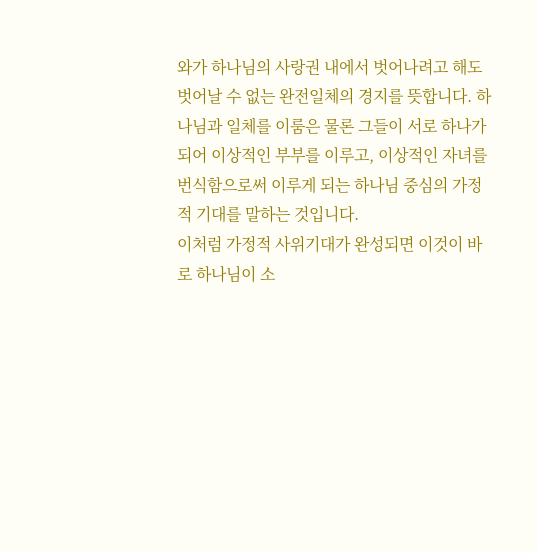와가 하나님의 사랑권 내에서 벗어나려고 해도 벗어날 수 없는 완전일체의 경지를 뜻합니다. 하나님과 일체를 이룸은 물론 그들이 서로 하나가 되어 이상적인 부부를 이루고, 이상적인 자녀를 번식함으로써 이루게 되는 하나님 중심의 가정적 기대를 말하는 것입니다.
이처럼 가정적 사위기대가 완성되면 이것이 바로 하나님이 소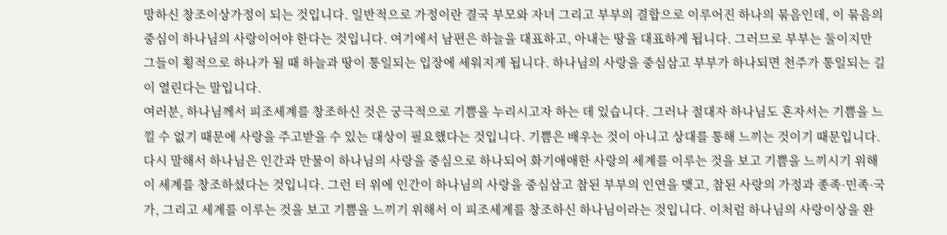망하신 창조이상가정이 되는 것입니다. 일반적으로 가정이란 결국 부모와 자녀 그리고 부부의 결합으로 이루어진 하나의 묶음인데, 이 묶음의 중심이 하나님의 사랑이어야 한다는 것입니다. 여기에서 남편은 하늘을 대표하고, 아내는 땅을 대표하게 됩니다. 그러므로 부부는 둘이지만 그들이 횡적으로 하나가 될 때 하늘과 땅이 통일되는 입장에 세워지게 됩니다. 하나님의 사랑을 중심삼고 부부가 하나되면 천주가 통일되는 길이 열린다는 말입니다.
여러분, 하나님께서 피조세계를 창조하신 것은 궁극적으로 기쁨을 누리시고자 하는 데 있습니다. 그러나 절대자 하나님도 혼자서는 기쁨을 느낄 수 없기 때문에 사랑을 주고받을 수 있는 대상이 필요했다는 것입니다. 기쁨은 배우는 것이 아니고 상대를 통해 느끼는 것이기 때문입니다.
다시 말해서 하나님은 인간과 만물이 하나님의 사랑을 중심으로 하나되어 화기애애한 사랑의 세계를 이루는 것을 보고 기쁨을 느끼시기 위해 이 세계를 창조하셨다는 것입니다. 그런 터 위에 인간이 하나님의 사랑을 중심삼고 참된 부부의 인연을 맺고, 참된 사랑의 가정과 종족·민족·국가, 그리고 세계를 이루는 것을 보고 기쁨을 느끼기 위해서 이 피조세계를 창조하신 하나님이라는 것입니다. 이처럼 하나님의 사랑이상을 완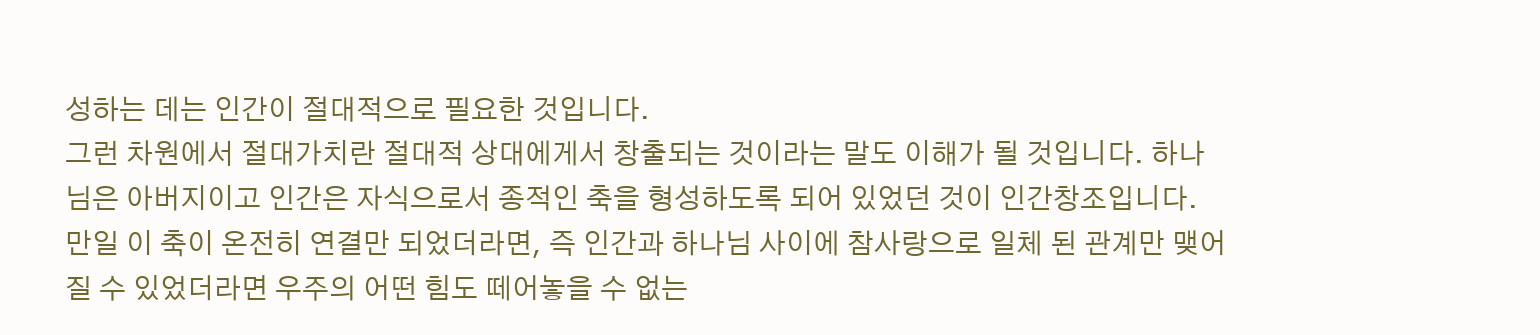성하는 데는 인간이 절대적으로 필요한 것입니다.
그런 차원에서 절대가치란 절대적 상대에게서 창출되는 것이라는 말도 이해가 될 것입니다. 하나님은 아버지이고 인간은 자식으로서 종적인 축을 형성하도록 되어 있었던 것이 인간창조입니다. 만일 이 축이 온전히 연결만 되었더라면, 즉 인간과 하나님 사이에 참사랑으로 일체 된 관계만 맺어질 수 있었더라면 우주의 어떤 힘도 떼어놓을 수 없는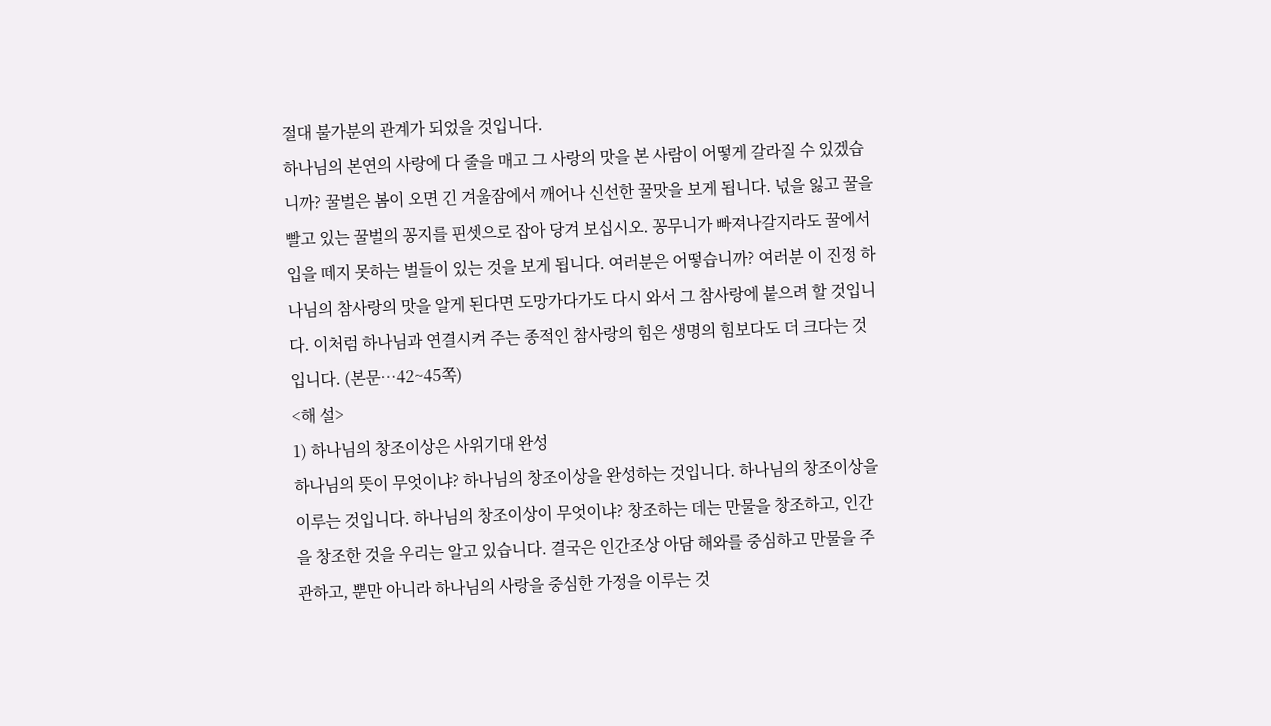절대 불가분의 관계가 되었을 것입니다.
하나님의 본연의 사랑에 다 줄을 매고 그 사랑의 맛을 본 사람이 어떻게 갈라질 수 있겠습니까? 꿀벌은 봄이 오면 긴 겨울잠에서 깨어나 신선한 꿀맛을 보게 됩니다. 넋을 잃고 꿀을 빨고 있는 꿀벌의 꽁지를 핀셋으로 잡아 당겨 보십시오. 꽁무니가 빠져나갈지라도 꿀에서 입을 떼지 못하는 벌들이 있는 것을 보게 됩니다. 여러분은 어떻습니까? 여러분 이 진정 하나님의 참사랑의 맛을 알게 된다면 도망가다가도 다시 와서 그 참사랑에 붙으려 할 것입니다. 이처럼 하나님과 연결시켜 주는 종적인 참사랑의 힘은 생명의 힘보다도 더 크다는 것입니다. (본문…42~45쪽)
<해 설>
1) 하나님의 창조이상은 사위기대 완성
하나님의 뜻이 무엇이냐? 하나님의 창조이상을 완성하는 것입니다. 하나님의 창조이상을 이루는 것입니다. 하나님의 창조이상이 무엇이냐? 창조하는 데는 만물을 창조하고, 인간을 창조한 것을 우리는 알고 있습니다. 결국은 인간조상 아담 해와를 중심하고 만물을 주관하고, 뿐만 아니라 하나님의 사랑을 중심한 가정을 이루는 것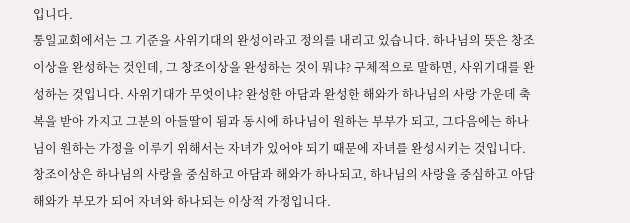입니다.
통일교회에서는 그 기준을 사위기대의 완성이라고 정의를 내리고 있습니다. 하나님의 뜻은 창조이상을 완성하는 것인데, 그 창조이상을 완성하는 것이 뭐냐? 구체적으로 말하면, 사위기대를 완성하는 것입니다. 사위기대가 무엇이냐? 완성한 아담과 완성한 해와가 하나님의 사랑 가운데 축복을 받아 가지고 그분의 아들딸이 됨과 동시에 하나님이 원하는 부부가 되고, 그다음에는 하나님이 원하는 가정을 이루기 위해서는 자녀가 있어야 되기 때문에 자녀를 완성시키는 것입니다. 창조이상은 하나님의 사랑을 중심하고 아담과 해와가 하나되고, 하나님의 사랑을 중심하고 아담 해와가 부모가 되어 자녀와 하나되는 이상적 가정입니다.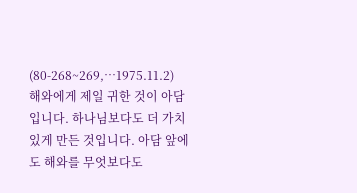(80-268~269,…1975.11.2)
해와에게 제일 귀한 것이 아담입니다. 하나님보다도 더 가치 있게 만든 것입니다. 아담 앞에도 해와를 무엇보다도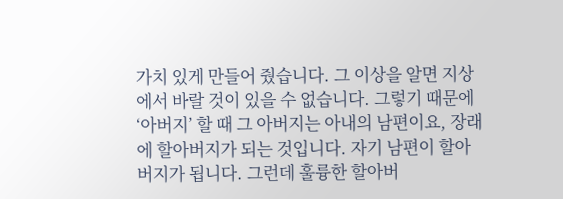가치 있게 만들어 줬습니다. 그 이상을 알면 지상에서 바랄 것이 있을 수 없습니다. 그렇기 때문에 ‘아버지’ 할 때 그 아버지는 아내의 남편이요, 장래에 할아버지가 되는 것입니다. 자기 남편이 할아버지가 됩니다. 그런데 훌륭한 할아버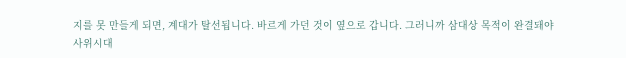지를 못 만들게 되면, 계대가 탈선됩니다. 바르게 가던 것이 옆으로 갑니다. 그러니까 삼대상 목적이 완결돼야 사위시대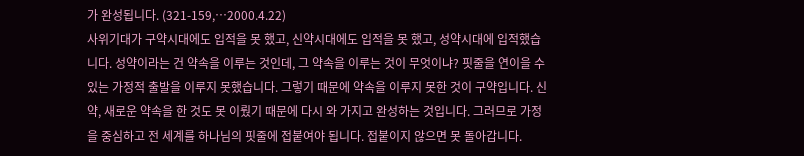가 완성됩니다. (321-159,…2000.4.22)
사위기대가 구약시대에도 입적을 못 했고, 신약시대에도 입적을 못 했고, 성약시대에 입적했습니다. 성약이라는 건 약속을 이루는 것인데, 그 약속을 이루는 것이 무엇이냐? 핏줄을 연이을 수 있는 가정적 출발을 이루지 못했습니다. 그렇기 때문에 약속을 이루지 못한 것이 구약입니다. 신약, 새로운 약속을 한 것도 못 이뤘기 때문에 다시 와 가지고 완성하는 것입니다. 그러므로 가정을 중심하고 전 세계를 하나님의 핏줄에 접붙여야 됩니다. 접붙이지 않으면 못 돌아갑니다.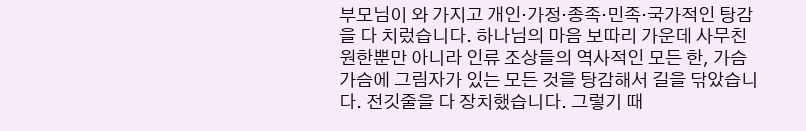부모님이 와 가지고 개인·가정·종족·민족·국가적인 탕감을 다 치렀습니다. 하나님의 마음 보따리 가운데 사무친 원한뿐만 아니라 인류 조상들의 역사적인 모든 한, 가슴 가슴에 그림자가 있는 모든 것을 탕감해서 길을 닦았습니다. 전깃줄을 다 장치했습니다. 그렇기 때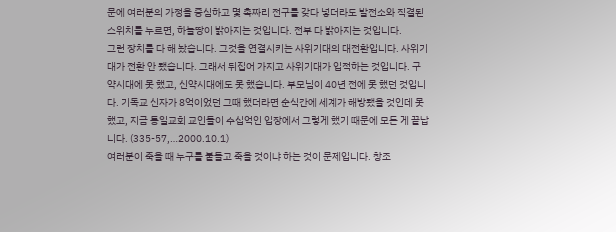문에 여러분의 가정을 중심하고 몇 촉짜리 전구를 갖다 넣더라도 발전소와 직결된 스위치를 누르면, 하늘땅이 밝아지는 것입니다. 전부 다 밝아지는 것입니다.
그런 장치를 다 해 놨습니다. 그것을 연결시키는 사위기대의 대전환입니다. 사위기대가 전환 안 됐습니다. 그래서 뒤집어 가지고 사위기대가 입적하는 것입니다. 구약시대에 못 했고, 신약시대에도 못 했습니다. 부모님이 40년 전에 못 했던 것입니다. 기독교 신자가 8억이었던 그때 했더라면 순식간에 세계가 해방됐을 것인데 못 했고, 지금 통일교회 교인들이 수십억인 입장에서 그렇게 했기 때문에 모든 게 끝납니다. (335-57,…2000.10.1)
여러분이 죽을 때 누구를 붙들고 죽을 것이냐 하는 것이 문제입니다. 창조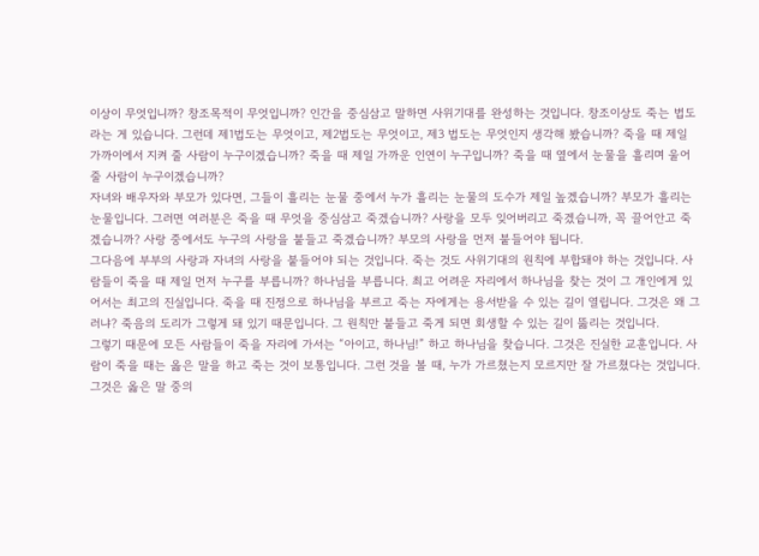이상이 무엇입니까? 창조목적이 무엇입니까? 인간을 중심삼고 말하면 사위기대를 완성하는 것입니다. 창조이상도 죽는 법도라는 게 있습니다. 그런데 제1법도는 무엇이고, 제2법도는 무엇이고, 제3 법도는 무엇인지 생각해 봤습니까? 죽을 때 제일 가까이에서 지켜 줄 사람이 누구이겠습니까? 죽을 때 제일 가까운 인연이 누구입니까? 죽을 때 옆에서 눈물을 흘리며 울어 줄 사람이 누구이겠습니까?
자녀와 배우자와 부모가 있다면, 그들이 흘리는 눈물 중에서 누가 흘리는 눈물의 도수가 제일 높겠습니까? 부모가 흘리는 눈물입니다. 그러면 여러분은 죽을 때 무엇을 중심삼고 죽겠습니까? 사랑을 모두 잊어버리고 죽겠습니까, 꼭 끌어안고 죽겠습니까? 사랑 중에서도 누구의 사랑을 붙들고 죽겠습니까? 부모의 사랑을 먼저 붙들어야 됩니다.
그다음에 부부의 사랑과 자녀의 사랑을 붙들어야 되는 것입니다. 죽는 것도 사위기대의 원칙에 부합돼야 하는 것입니다. 사람들이 죽을 때 제일 먼저 누구를 부릅니까? 하나님을 부릅니다. 최고 어려운 자리에서 하나님을 찾는 것이 그 개인에게 있어서는 최고의 진실입니다. 죽을 때 진정으로 하나님을 부르고 죽는 자에게는 용서받을 수 있는 길이 열립니다. 그것은 왜 그러냐? 죽음의 도리가 그렇게 돼 있기 때문입니다. 그 원칙만 붙들고 죽게 되면 회생할 수 있는 길이 뚫리는 것입니다.
그렇기 때문에 모든 사람들이 죽을 자리에 가서는 “아이고, 하나님!” 하고 하나님을 찾습니다. 그것은 진실한 교훈입니다. 사람이 죽을 때는 옳은 말을 하고 죽는 것이 보통입니다. 그런 것을 볼 때, 누가 가르쳤는지 모르지만 잘 가르쳤다는 것입니다. 그것은 옳은 말 중의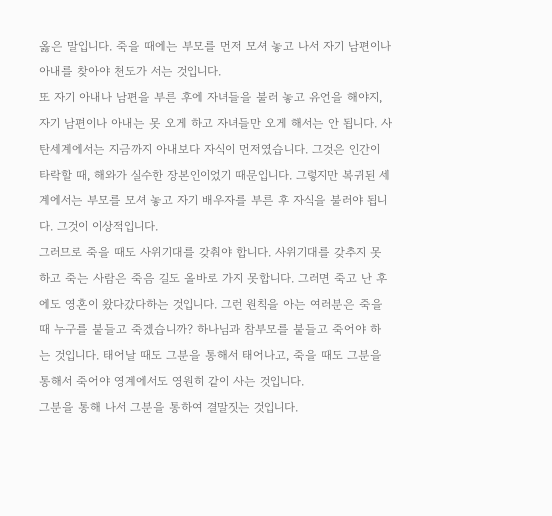옳은 말입니다. 죽을 때에는 부모를 먼저 모셔 놓고 나서 자기 남편이나 아내를 찾아야 천도가 서는 것입니다.
또 자기 아내나 남편을 부른 후에 자녀들을 불러 놓고 유언을 해야지, 자기 남편이나 아내는 못 오게 하고 자녀들만 오게 해서는 안 됩니다. 사탄세계에서는 지금까지 아내보다 자식이 먼저였습니다. 그것은 인간이 타락할 때, 해와가 실수한 장본인이었기 때문입니다. 그렇지만 복귀된 세계에서는 부모를 모셔 놓고 자기 배우자를 부른 후 자식을 불러야 됩니다. 그것이 이상적입니다.
그러므로 죽을 때도 사위기대를 갖춰야 합니다. 사위기대를 갖추지 못하고 죽는 사람은 죽음 길도 올바로 가지 못합니다. 그러면 죽고 난 후에도 영혼이 왔다갔다하는 것입니다. 그런 원칙을 아는 여러분은 죽을 때 누구를 붙들고 죽겠습니까? 하나님과 참부모를 붙들고 죽어야 하는 것입니다. 태어날 때도 그분을 통해서 태어나고, 죽을 때도 그분을 통해서 죽어야 영계에서도 영원히 같이 사는 것입니다.
그분을 통해 나서 그분을 통하여 결말짓는 것입니다.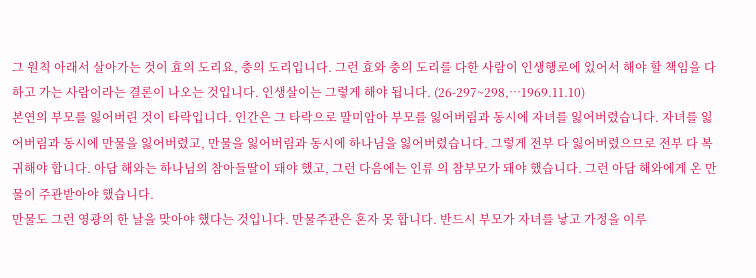그 원칙 아래서 살아가는 것이 효의 도리요, 충의 도리입니다. 그런 효와 충의 도리를 다한 사람이 인생행로에 있어서 해야 할 책임을 다하고 가는 사람이라는 결론이 나오는 것입니다. 인생살이는 그렇게 해야 됩니다. (26-297~298,…1969.11.10)
본연의 부모를 잃어버린 것이 타락입니다. 인간은 그 타락으로 말미암아 부모를 잃어버림과 동시에 자녀를 잃어버렸습니다. 자녀를 잃어버림과 동시에 만물을 잃어버렸고, 만물을 잃어버림과 동시에 하나님을 잃어버렸습니다. 그렇게 전부 다 잃어버렸으므로 전부 다 복귀해야 합니다. 아담 해와는 하나님의 참아들딸이 돼야 했고, 그런 다음에는 인류 의 참부모가 돼야 했습니다. 그런 아담 해와에게 온 만물이 주관받아야 했습니다.
만물도 그런 영광의 한 날을 맞아야 했다는 것입니다. 만물주관은 혼자 못 합니다. 반드시 부모가 자녀를 낳고 가정을 이루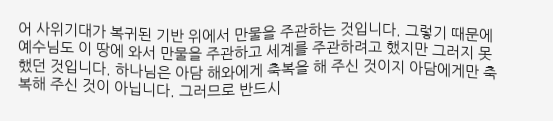어 사위기대가 복귀된 기반 위에서 만물을 주관하는 것입니다. 그렇기 때문에 예수님도 이 땅에 와서 만물을 주관하고 세계를 주관하려고 했지만 그러지 못했던 것입니다. 하나님은 아담 해와에게 축복을 해 주신 것이지 아담에게만 축복해 주신 것이 아닙니다. 그러므로 반드시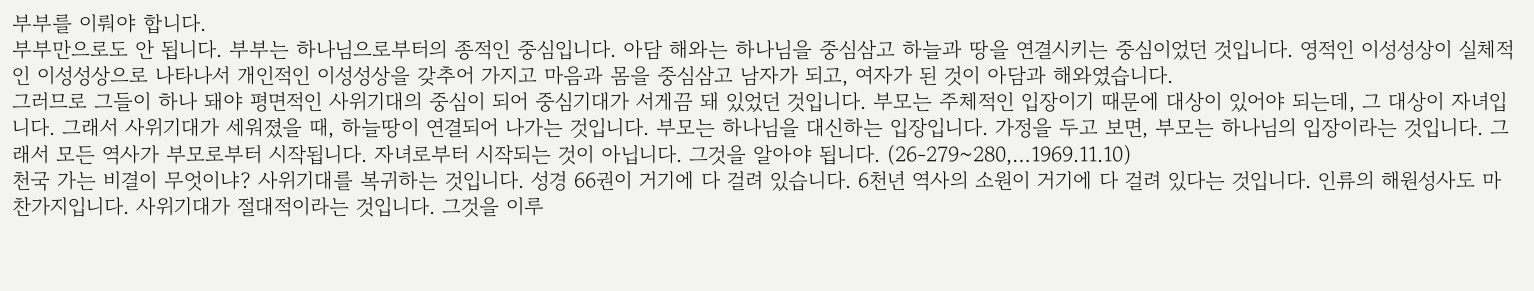부부를 이뤄야 합니다.
부부만으로도 안 됩니다. 부부는 하나님으로부터의 종적인 중심입니다. 아담 해와는 하나님을 중심삼고 하늘과 땅을 연결시키는 중심이었던 것입니다. 영적인 이성성상이 실체적인 이성성상으로 나타나서 개인적인 이성성상을 갖추어 가지고 마음과 몸을 중심삼고 남자가 되고, 여자가 된 것이 아담과 해와였습니다.
그러므로 그들이 하나 돼야 평면적인 사위기대의 중심이 되어 중심기대가 서게끔 돼 있었던 것입니다. 부모는 주체적인 입장이기 때문에 대상이 있어야 되는데, 그 대상이 자녀입니다. 그래서 사위기대가 세워졌을 때, 하늘땅이 연결되어 나가는 것입니다. 부모는 하나님을 대신하는 입장입니다. 가정을 두고 보면, 부모는 하나님의 입장이라는 것입니다. 그래서 모든 역사가 부모로부터 시작됩니다. 자녀로부터 시작되는 것이 아닙니다. 그것을 알아야 됩니다. (26-279~280,…1969.11.10)
천국 가는 비결이 무엇이냐? 사위기대를 복귀하는 것입니다. 성경 66권이 거기에 다 걸려 있습니다. 6천년 역사의 소원이 거기에 다 걸려 있다는 것입니다. 인류의 해원성사도 마찬가지입니다. 사위기대가 절대적이라는 것입니다. 그것을 이루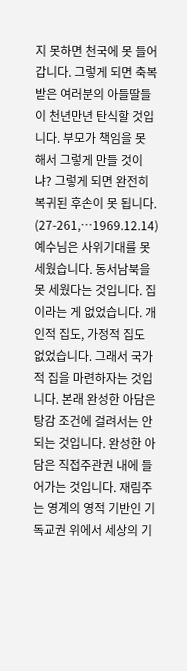지 못하면 천국에 못 들어갑니다. 그렇게 되면 축복받은 여러분의 아들딸들이 천년만년 탄식할 것입니다. 부모가 책임을 못 해서 그렇게 만들 것이냐? 그렇게 되면 완전히 복귀된 후손이 못 됩니다. (27-261,…1969.12.14)
예수님은 사위기대를 못 세웠습니다. 동서남북을 못 세웠다는 것입니다. 집이라는 게 없었습니다. 개인적 집도, 가정적 집도 없었습니다. 그래서 국가적 집을 마련하자는 것입니다. 본래 완성한 아담은 탕감 조건에 걸려서는 안 되는 것입니다. 완성한 아담은 직접주관권 내에 들어가는 것입니다. 재림주는 영계의 영적 기반인 기독교권 위에서 세상의 기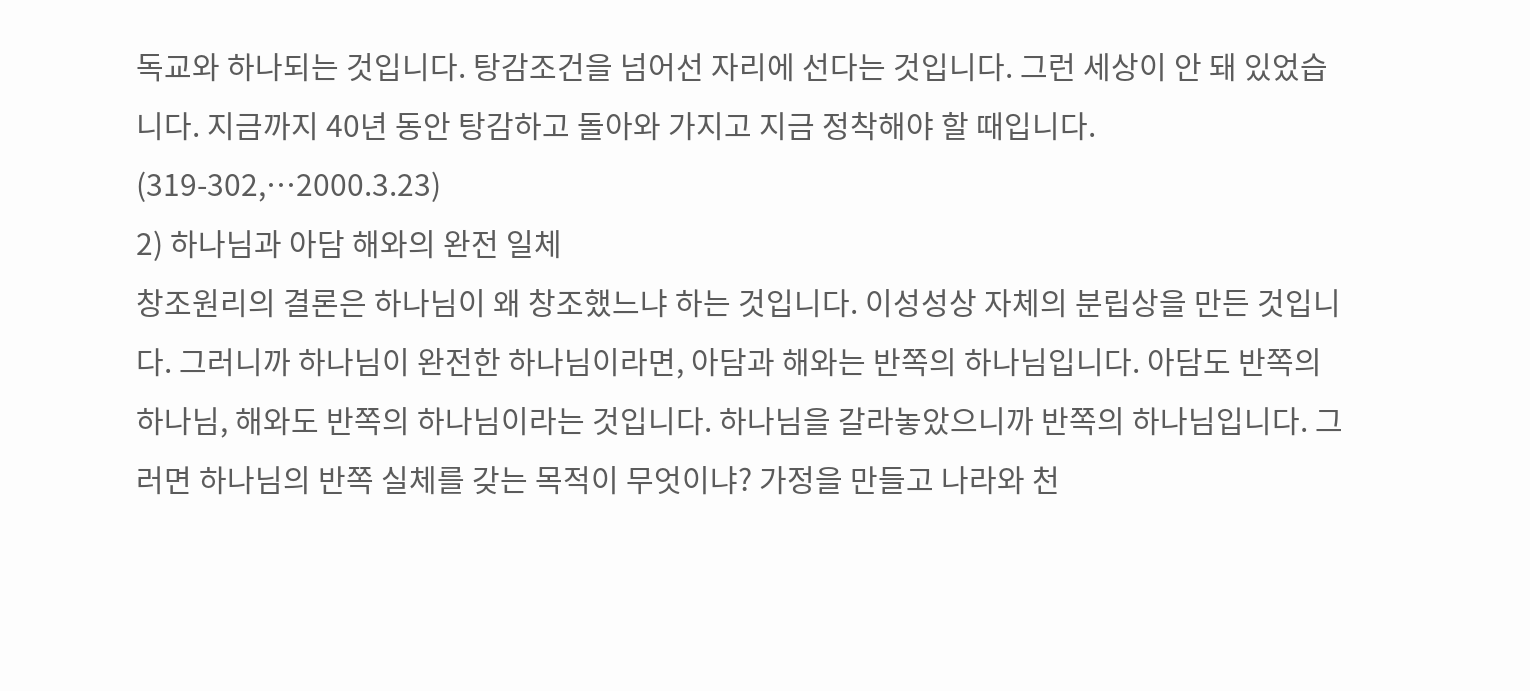독교와 하나되는 것입니다. 탕감조건을 넘어선 자리에 선다는 것입니다. 그런 세상이 안 돼 있었습니다. 지금까지 40년 동안 탕감하고 돌아와 가지고 지금 정착해야 할 때입니다. (319-302,…2000.3.23)
2) 하나님과 아담 해와의 완전 일체
창조원리의 결론은 하나님이 왜 창조했느냐 하는 것입니다. 이성성상 자체의 분립상을 만든 것입니다. 그러니까 하나님이 완전한 하나님이라면, 아담과 해와는 반쪽의 하나님입니다. 아담도 반쪽의 하나님, 해와도 반쪽의 하나님이라는 것입니다. 하나님을 갈라놓았으니까 반쪽의 하나님입니다. 그러면 하나님의 반쪽 실체를 갖는 목적이 무엇이냐? 가정을 만들고 나라와 천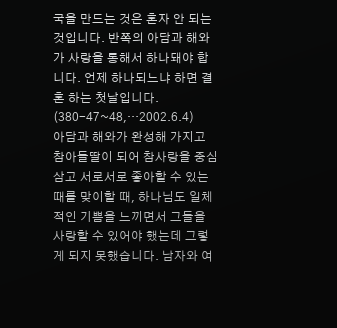국을 만드는 것은 혼자 안 되는 것입니다. 반쪽의 아담과 해와가 사랑을 통해서 하나돼야 합니다. 언제 하나되느냐 하면 결혼 하는 첫날입니다. (380-47~48,…2002.6.4)
아담과 해와가 완성해 가지고 참아들딸이 되어 참사랑을 중심삼고 서로서로 좋아할 수 있는 때를 맞이할 때, 하나님도 일체적인 기쁨을 느끼면서 그들을 사랑할 수 있어야 했는데 그렇게 되지 못했습니다. 남자와 여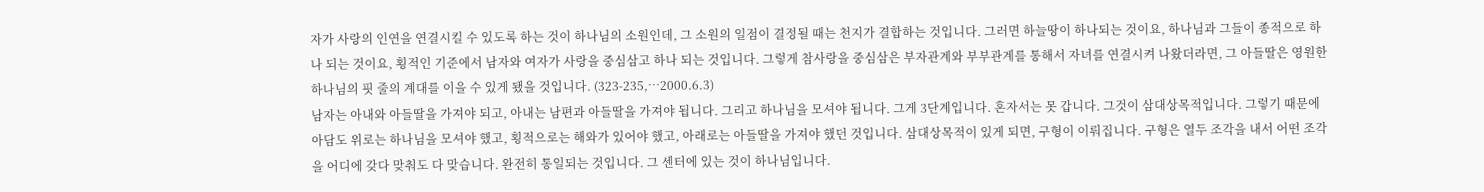자가 사랑의 인연을 연결시킬 수 있도록 하는 것이 하나님의 소원인데, 그 소원의 일점이 결정될 때는 천지가 결합하는 것입니다. 그러면 하늘땅이 하나되는 것이요, 하나님과 그들이 종적으로 하나 되는 것이요, 횡적인 기준에서 남자와 여자가 사랑을 중심삼고 하나 되는 것입니다. 그렇게 참사랑을 중심삼은 부자관계와 부부관계를 통해서 자녀를 연결시켜 나왔더라면, 그 아들딸은 영원한 하나님의 핏 줄의 계대를 이을 수 있게 됐을 것입니다. (323-235,…2000.6.3)
남자는 아내와 아들딸을 가져야 되고, 아내는 남편과 아들딸을 가져야 됩니다. 그리고 하나님을 모셔야 됩니다. 그게 3단계입니다. 혼자서는 못 갑니다. 그것이 삼대상목적입니다. 그렇기 때문에 아담도 위로는 하나님을 모셔야 했고, 횡적으로는 해와가 있어야 했고, 아래로는 아들딸을 가져야 했던 것입니다. 삼대상목적이 있게 되면, 구형이 이뤄집니다. 구형은 열두 조각을 내서 어떤 조각을 어디에 갖다 맞춰도 다 맞습니다. 완전히 통일되는 것입니다. 그 센터에 있는 것이 하나님입니다.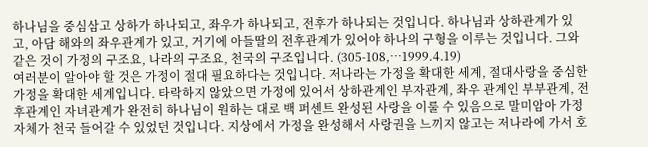하나님을 중심삼고 상하가 하나되고, 좌우가 하나되고, 전후가 하나되는 것입니다. 하나님과 상하관계가 있고, 아담 해와의 좌우관계가 있고, 거기에 아들딸의 전후관계가 있어야 하나의 구형을 이루는 것입니다. 그와 같은 것이 가정의 구조요, 나라의 구조요, 천국의 구조입니다. (305-108,…1999.4.19)
여러분이 알아야 할 것은 가정이 절대 필요하다는 것입니다. 저나라는 가정을 확대한 세계, 절대사랑을 중심한 가정을 확대한 세계입니다. 타락하지 않았으면 가정에 있어서 상하관계인 부자관계, 좌우 관계인 부부관계, 전후관계인 자녀관계가 완전히 하나님이 원하는 대로 백 퍼센트 완성된 사랑을 이룰 수 있음으로 말미암아 가정 자체가 천국 들어갈 수 있었던 것입니다. 지상에서 가정을 완성해서 사랑권을 느끼지 않고는 저나라에 가서 호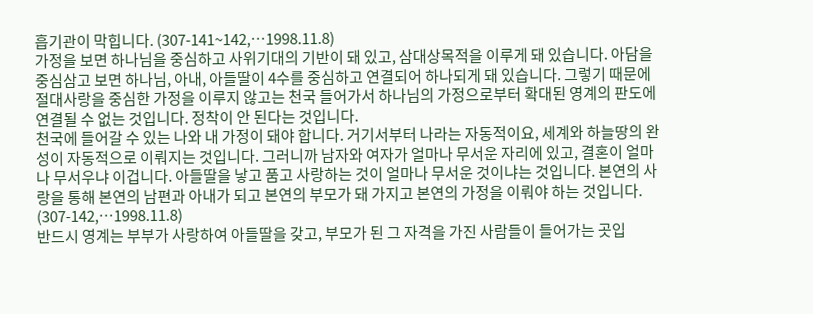흡기관이 막힙니다. (307-141~142,…1998.11.8)
가정을 보면 하나님을 중심하고 사위기대의 기반이 돼 있고, 삼대상목적을 이루게 돼 있습니다. 아담을 중심삼고 보면 하나님, 아내, 아들딸이 4수를 중심하고 연결되어 하나되게 돼 있습니다. 그렇기 때문에 절대사랑을 중심한 가정을 이루지 않고는 천국 들어가서 하나님의 가정으로부터 확대된 영계의 판도에 연결될 수 없는 것입니다. 정착이 안 된다는 것입니다.
천국에 들어갈 수 있는 나와 내 가정이 돼야 합니다. 거기서부터 나라는 자동적이요, 세계와 하늘땅의 완성이 자동적으로 이뤄지는 것입니다. 그러니까 남자와 여자가 얼마나 무서운 자리에 있고, 결혼이 얼마나 무서우냐 이겁니다. 아들딸을 낳고 품고 사랑하는 것이 얼마나 무서운 것이냐는 것입니다. 본연의 사랑을 통해 본연의 남편과 아내가 되고 본연의 부모가 돼 가지고 본연의 가정을 이뤄야 하는 것입니다. (307-142,…1998.11.8)
반드시 영계는 부부가 사랑하여 아들딸을 갖고, 부모가 된 그 자격을 가진 사람들이 들어가는 곳입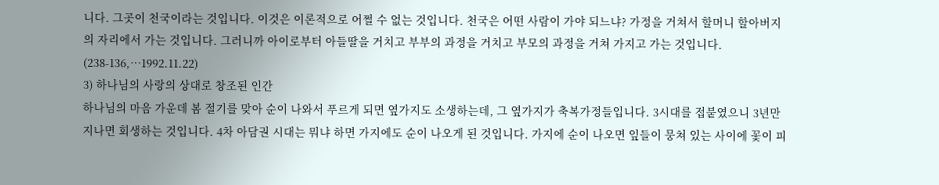니다. 그곳이 천국이라는 것입니다. 이것은 이론적으로 어쩔 수 없는 것입니다. 천국은 어떤 사람이 가야 되느냐? 가정을 거쳐서 할머니 할아버지의 자리에서 가는 것입니다. 그러니까 아이로부터 아들딸을 거치고 부부의 과정을 거치고 부모의 과정을 거쳐 가지고 가는 것입니다. (238-136,…1992.11.22)
3) 하나님의 사랑의 상대로 창조된 인간
하나님의 마음 가운데 봄 절기를 맞아 순이 나와서 푸르게 되면 옆가지도 소생하는데, 그 옆가지가 축복가정들입니다. 3시대를 접붙였으니 3년만 지나면 회생하는 것입니다. 4차 아담권 시대는 뭐냐 하면 가지에도 순이 나오게 된 것입니다. 가지에 순이 나오면 잎들이 뭉쳐 있는 사이에 꽃이 피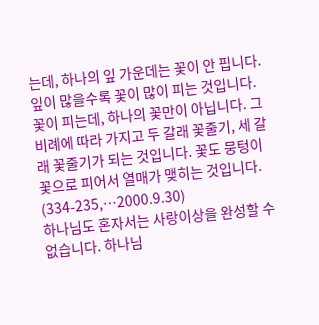는데, 하나의 잎 가운데는 꽃이 안 핍니다. 잎이 많을수록 꽃이 많이 피는 것입니다. 꽃이 피는데, 하나의 꽃만이 아닙니다. 그 비례에 따라 가지고 두 갈래 꽃줄기, 세 갈래 꽃줄기가 되는 것입니다. 꽃도 뭉텅이 꽃으로 피어서 열매가 맺히는 것입니다. (334-235,…2000.9.30)
하나님도 혼자서는 사랑이상을 완성할 수 없습니다. 하나님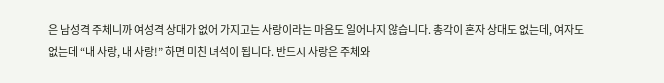은 남성격 주체니까 여성격 상대가 없어 가지고는 사랑이라는 마음도 일어나지 않습니다. 총각이 혼자 상대도 없는데, 여자도 없는데 “내 사랑, 내 사랑!” 하면 미친 녀석이 됩니다. 반드시 사랑은 주체와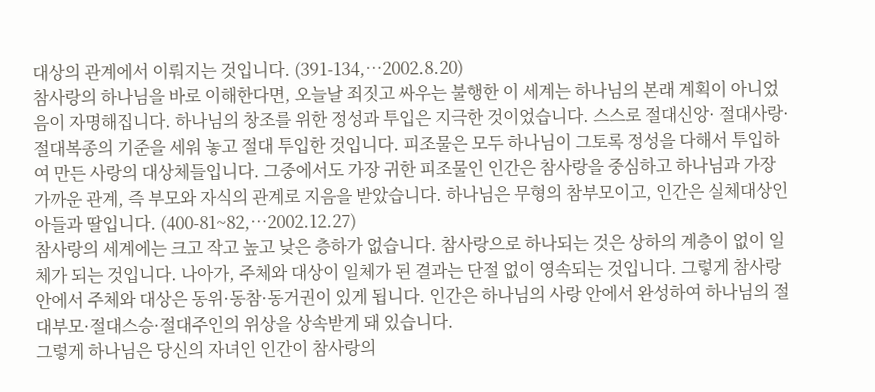대상의 관계에서 이뤄지는 것입니다. (391-134,…2002.8.20)
참사랑의 하나님을 바로 이해한다면, 오늘날 죄짓고 싸우는 불행한 이 세계는 하나님의 본래 계획이 아니었음이 자명해집니다. 하나님의 창조를 위한 정성과 투입은 지극한 것이었습니다. 스스로 절대신앙· 절대사랑·절대복종의 기준을 세워 놓고 절대 투입한 것입니다. 피조물은 모두 하나님이 그토록 정성을 다해서 투입하여 만든 사랑의 대상체들입니다. 그중에서도 가장 귀한 피조물인 인간은 참사랑을 중심하고 하나님과 가장 가까운 관계, 즉 부모와 자식의 관계로 지음을 받았습니다. 하나님은 무형의 참부모이고, 인간은 실체대상인 아들과 딸입니다. (400-81~82,…2002.12.27)
참사랑의 세계에는 크고 작고 높고 낮은 층하가 없습니다. 참사랑으로 하나되는 것은 상하의 계층이 없이 일체가 되는 것입니다. 나아가, 주체와 대상이 일체가 된 결과는 단절 없이 영속되는 것입니다. 그렇게 참사랑 안에서 주체와 대상은 동위·동참·동거권이 있게 됩니다. 인간은 하나님의 사랑 안에서 완성하여 하나님의 절대부모·절대스승·절대주인의 위상을 상속받게 돼 있습니다.
그렇게 하나님은 당신의 자녀인 인간이 참사랑의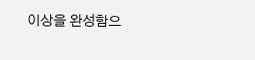이상을 완성함으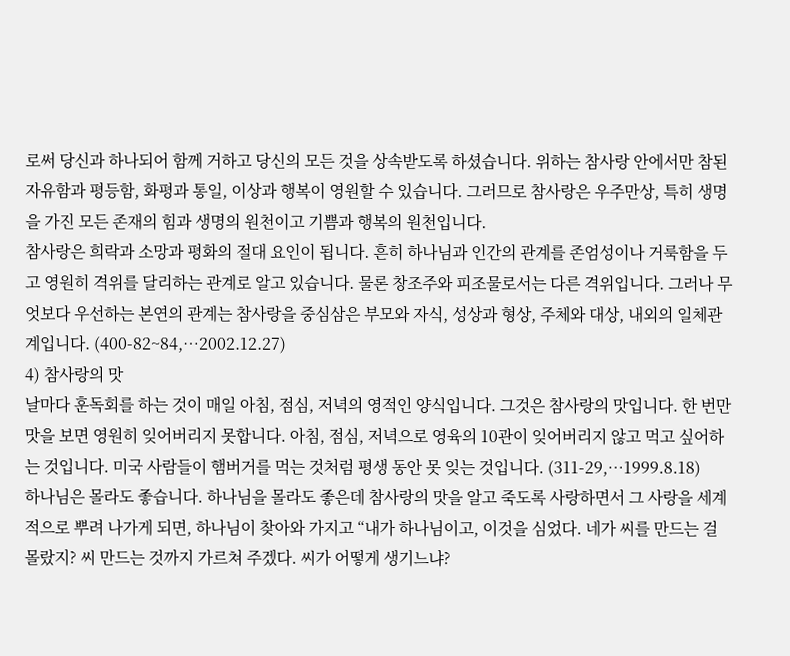로써 당신과 하나되어 함께 거하고 당신의 모든 것을 상속받도록 하셨습니다. 위하는 참사랑 안에서만 참된 자유함과 평등함, 화평과 통일, 이상과 행복이 영원할 수 있습니다. 그러므로 참사랑은 우주만상, 특히 생명을 가진 모든 존재의 힘과 생명의 원천이고 기쁨과 행복의 원천입니다.
참사랑은 희락과 소망과 평화의 절대 요인이 됩니다. 흔히 하나님과 인간의 관계를 존엄성이나 거룩함을 두고 영원히 격위를 달리하는 관계로 알고 있습니다. 물론 창조주와 피조물로서는 다른 격위입니다. 그러나 무엇보다 우선하는 본연의 관계는 참사랑을 중심삼은 부모와 자식, 성상과 형상, 주체와 대상, 내외의 일체관계입니다. (400-82~84,…2002.12.27)
4) 참사랑의 맛
날마다 훈독회를 하는 것이 매일 아침, 점심, 저녁의 영적인 양식입니다. 그것은 참사랑의 맛입니다. 한 번만 맛을 보면 영원히 잊어버리지 못합니다. 아침, 점심, 저녁으로 영육의 10관이 잊어버리지 않고 먹고 싶어하는 것입니다. 미국 사람들이 햄버거를 먹는 것처럼 평생 동안 못 잊는 것입니다. (311-29,…1999.8.18)
하나님은 몰라도 좋습니다. 하나님을 몰라도 좋은데 참사랑의 맛을 알고 죽도록 사랑하면서 그 사랑을 세계적으로 뿌려 나가게 되면, 하나님이 찾아와 가지고 “내가 하나님이고, 이것을 심었다. 네가 씨를 만드는 걸 몰랐지? 씨 만드는 것까지 가르쳐 주겠다. 씨가 어떻게 생기느냐?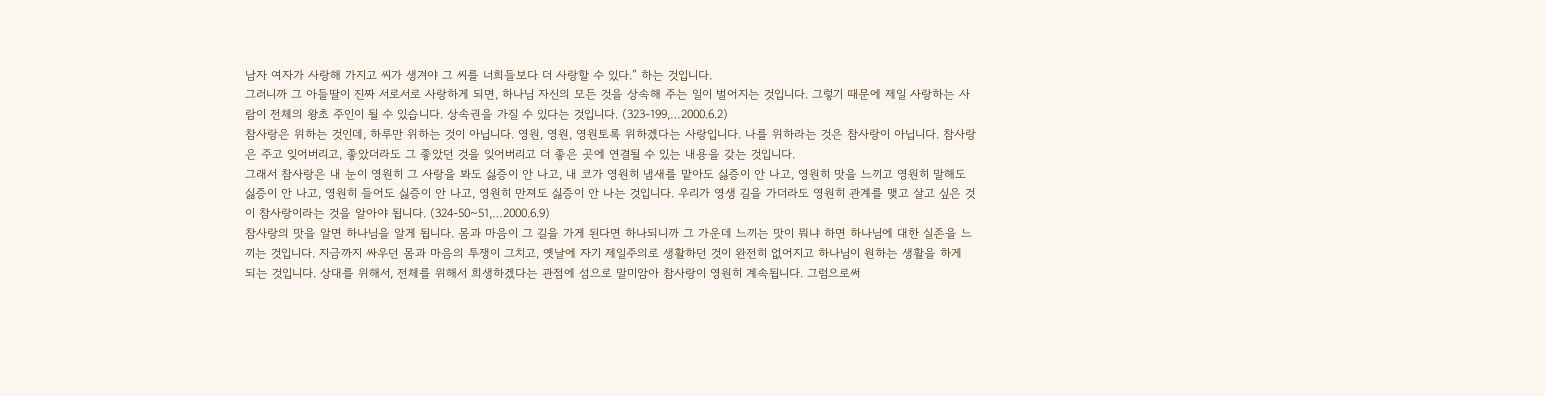남자 여자가 사랑해 가지고 씨가 생겨야 그 씨를 너희들보다 더 사랑할 수 있다.” 하는 것입니다.
그러니까 그 아들딸이 진짜 서로서로 사랑하게 되면, 하나님 자신의 모든 것을 상속해 주는 일이 벌어지는 것입니다. 그렇기 때문에 제일 사랑하는 사람이 전체의 왕초 주인이 될 수 있습니다. 상속권을 가질 수 있다는 것입니다. (323-199,…2000.6.2)
참사랑은 위하는 것인데, 하루만 위하는 것이 아닙니다. 영원, 영원, 영원토록 위하겠다는 사랑입니다. 나를 위하라는 것은 참사랑이 아닙니다. 참사랑은 주고 잊어버리고, 좋았더라도 그 좋았던 것을 잊어버리고 더 좋은 곳에 연결될 수 있는 내용을 갖는 것입니다.
그래서 참사랑은 내 눈이 영원히 그 사랑을 봐도 싫증이 안 나고, 내 코가 영원히 냄새를 맡아도 싫증이 안 나고, 영원히 맛을 느끼고 영원히 말해도 싫증이 안 나고, 영원히 들어도 싫증이 안 나고, 영원히 만져도 싫증이 안 나는 것입니다. 우리가 영생 길을 가더라도 영원히 관계를 맺고 살고 싶은 것이 참사랑이라는 것을 알아야 됩니다. (324-50~51,…2000.6.9)
참사랑의 맛을 알면 하나님을 알게 됩니다. 몸과 마음이 그 길을 가게 된다면 하나되니까 그 가운데 느끼는 맛이 뭐냐 하면 하나님에 대한 실존을 느끼는 것입니다. 지금까지 싸우던 몸과 마음의 투쟁이 그치고, 옛날에 자기 제일주의로 생활하던 것이 완전히 없어지고 하나님이 원하는 생활을 하게 되는 것입니다. 상대를 위해서, 전체를 위해서 희생하겠다는 관점에 섬으로 말미암아 참사랑이 영원히 계속됩니다. 그럼으로써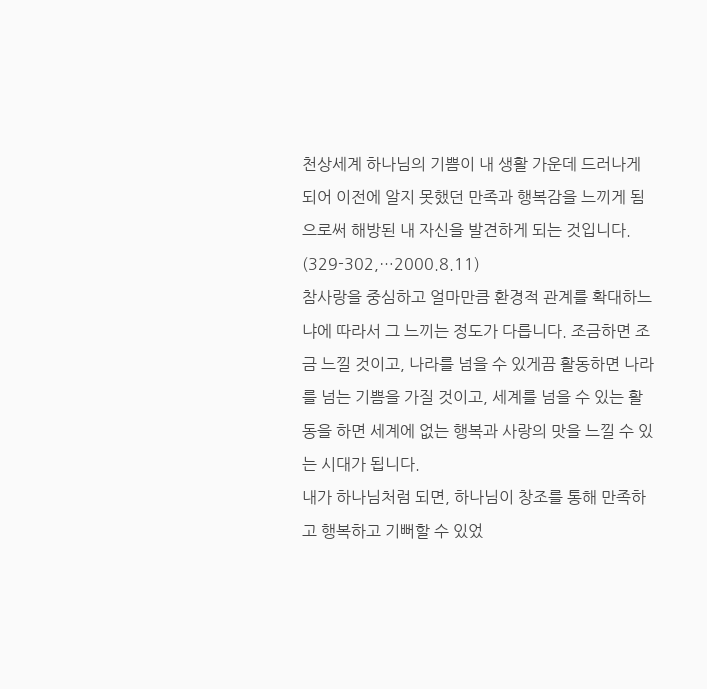천상세계 하나님의 기쁨이 내 생활 가운데 드러나게 되어 이전에 알지 못했던 만족과 행복감을 느끼게 됨으로써 해방된 내 자신을 발견하게 되는 것입니다. (329-302,…2000.8.11)
참사랑을 중심하고 얼마만큼 환경적 관계를 확대하느냐에 따라서 그 느끼는 정도가 다릅니다. 조금하면 조금 느낄 것이고, 나라를 넘을 수 있게끔 활동하면 나라를 넘는 기쁨을 가질 것이고, 세계를 넘을 수 있는 활동을 하면 세계에 없는 행복과 사랑의 맛을 느낄 수 있는 시대가 됩니다.
내가 하나님처럼 되면, 하나님이 창조를 통해 만족하고 행복하고 기뻐할 수 있었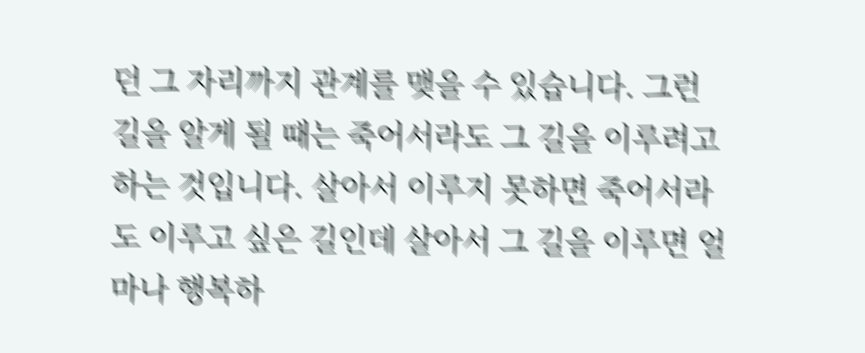던 그 자리까지 관계를 맺을 수 있습니다. 그런 길을 알게 될 때는 죽어서라도 그 길을 이루려고 하는 것입니다. 살아서 이루지 못하면 죽어서라도 이루고 싶은 길인데 살아서 그 길을 이루면 얼마나 행복하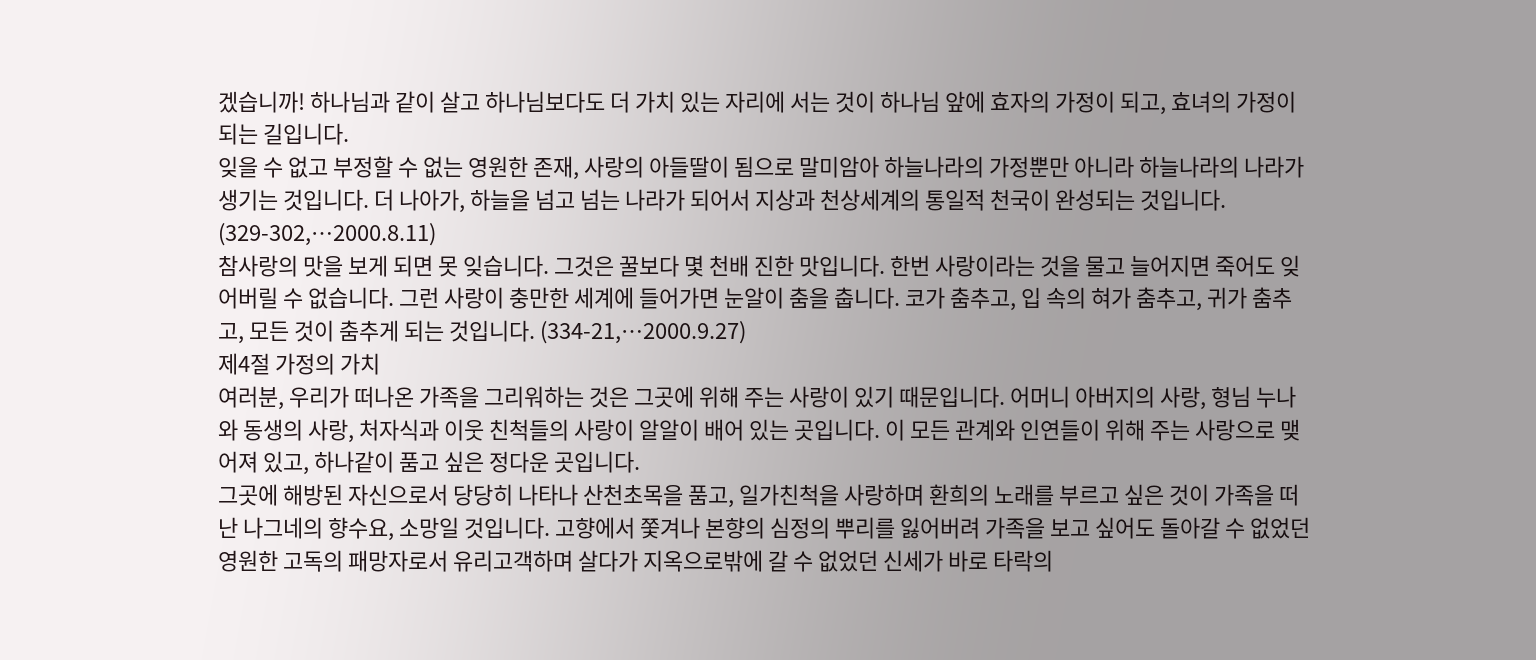겠습니까! 하나님과 같이 살고 하나님보다도 더 가치 있는 자리에 서는 것이 하나님 앞에 효자의 가정이 되고, 효녀의 가정이 되는 길입니다.
잊을 수 없고 부정할 수 없는 영원한 존재, 사랑의 아들딸이 됨으로 말미암아 하늘나라의 가정뿐만 아니라 하늘나라의 나라가 생기는 것입니다. 더 나아가, 하늘을 넘고 넘는 나라가 되어서 지상과 천상세계의 통일적 천국이 완성되는 것입니다. (329-302,…2000.8.11)
참사랑의 맛을 보게 되면 못 잊습니다. 그것은 꿀보다 몇 천배 진한 맛입니다. 한번 사랑이라는 것을 물고 늘어지면 죽어도 잊어버릴 수 없습니다. 그런 사랑이 충만한 세계에 들어가면 눈알이 춤을 춥니다. 코가 춤추고, 입 속의 혀가 춤추고, 귀가 춤추고, 모든 것이 춤추게 되는 것입니다. (334-21,…2000.9.27)
제4절 가정의 가치
여러분, 우리가 떠나온 가족을 그리워하는 것은 그곳에 위해 주는 사랑이 있기 때문입니다. 어머니 아버지의 사랑, 형님 누나와 동생의 사랑, 처자식과 이웃 친척들의 사랑이 알알이 배어 있는 곳입니다. 이 모든 관계와 인연들이 위해 주는 사랑으로 맺어져 있고, 하나같이 품고 싶은 정다운 곳입니다.
그곳에 해방된 자신으로서 당당히 나타나 산천초목을 품고, 일가친척을 사랑하며 환희의 노래를 부르고 싶은 것이 가족을 떠난 나그네의 향수요, 소망일 것입니다. 고향에서 쫓겨나 본향의 심정의 뿌리를 잃어버려 가족을 보고 싶어도 돌아갈 수 없었던 영원한 고독의 패망자로서 유리고객하며 살다가 지옥으로밖에 갈 수 없었던 신세가 바로 타락의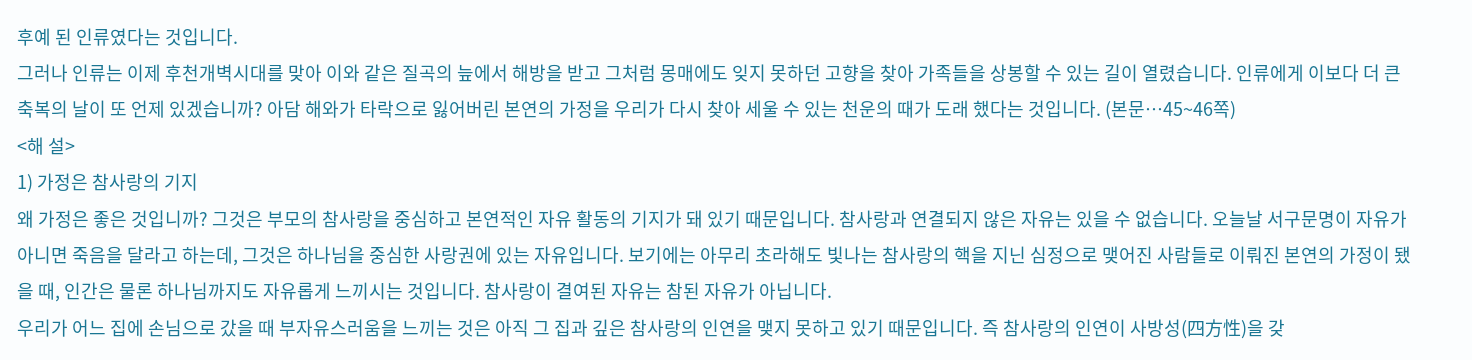후예 된 인류였다는 것입니다.
그러나 인류는 이제 후천개벽시대를 맞아 이와 같은 질곡의 늪에서 해방을 받고 그처럼 몽매에도 잊지 못하던 고향을 찾아 가족들을 상봉할 수 있는 길이 열렸습니다. 인류에게 이보다 더 큰 축복의 날이 또 언제 있겠습니까? 아담 해와가 타락으로 잃어버린 본연의 가정을 우리가 다시 찾아 세울 수 있는 천운의 때가 도래 했다는 것입니다. (본문…45~46쪽)
<해 설>
1) 가정은 참사랑의 기지
왜 가정은 좋은 것입니까? 그것은 부모의 참사랑을 중심하고 본연적인 자유 활동의 기지가 돼 있기 때문입니다. 참사랑과 연결되지 않은 자유는 있을 수 없습니다. 오늘날 서구문명이 자유가 아니면 죽음을 달라고 하는데, 그것은 하나님을 중심한 사랑권에 있는 자유입니다. 보기에는 아무리 초라해도 빛나는 참사랑의 핵을 지닌 심정으로 맺어진 사람들로 이뤄진 본연의 가정이 됐을 때, 인간은 물론 하나님까지도 자유롭게 느끼시는 것입니다. 참사랑이 결여된 자유는 참된 자유가 아닙니다.
우리가 어느 집에 손님으로 갔을 때 부자유스러움을 느끼는 것은 아직 그 집과 깊은 참사랑의 인연을 맺지 못하고 있기 때문입니다. 즉 참사랑의 인연이 사방성(四方性)을 갖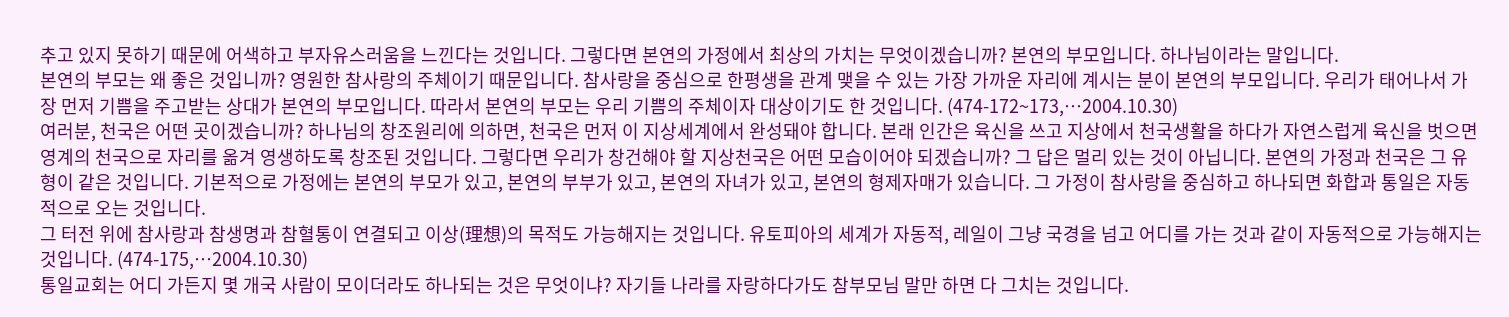추고 있지 못하기 때문에 어색하고 부자유스러움을 느낀다는 것입니다. 그렇다면 본연의 가정에서 최상의 가치는 무엇이겠습니까? 본연의 부모입니다. 하나님이라는 말입니다.
본연의 부모는 왜 좋은 것입니까? 영원한 참사랑의 주체이기 때문입니다. 참사랑을 중심으로 한평생을 관계 맺을 수 있는 가장 가까운 자리에 계시는 분이 본연의 부모입니다. 우리가 태어나서 가장 먼저 기쁨을 주고받는 상대가 본연의 부모입니다. 따라서 본연의 부모는 우리 기쁨의 주체이자 대상이기도 한 것입니다. (474-172~173,…2004.10.30)
여러분, 천국은 어떤 곳이겠습니까? 하나님의 창조원리에 의하면, 천국은 먼저 이 지상세계에서 완성돼야 합니다. 본래 인간은 육신을 쓰고 지상에서 천국생활을 하다가 자연스럽게 육신을 벗으면 영계의 천국으로 자리를 옮겨 영생하도록 창조된 것입니다. 그렇다면 우리가 창건해야 할 지상천국은 어떤 모습이어야 되겠습니까? 그 답은 멀리 있는 것이 아닙니다. 본연의 가정과 천국은 그 유형이 같은 것입니다. 기본적으로 가정에는 본연의 부모가 있고, 본연의 부부가 있고, 본연의 자녀가 있고, 본연의 형제자매가 있습니다. 그 가정이 참사랑을 중심하고 하나되면 화합과 통일은 자동적으로 오는 것입니다.
그 터전 위에 참사랑과 참생명과 참혈통이 연결되고 이상(理想)의 목적도 가능해지는 것입니다. 유토피아의 세계가 자동적, 레일이 그냥 국경을 넘고 어디를 가는 것과 같이 자동적으로 가능해지는 것입니다. (474-175,…2004.10.30)
통일교회는 어디 가든지 몇 개국 사람이 모이더라도 하나되는 것은 무엇이냐? 자기들 나라를 자랑하다가도 참부모님 말만 하면 다 그치는 것입니다.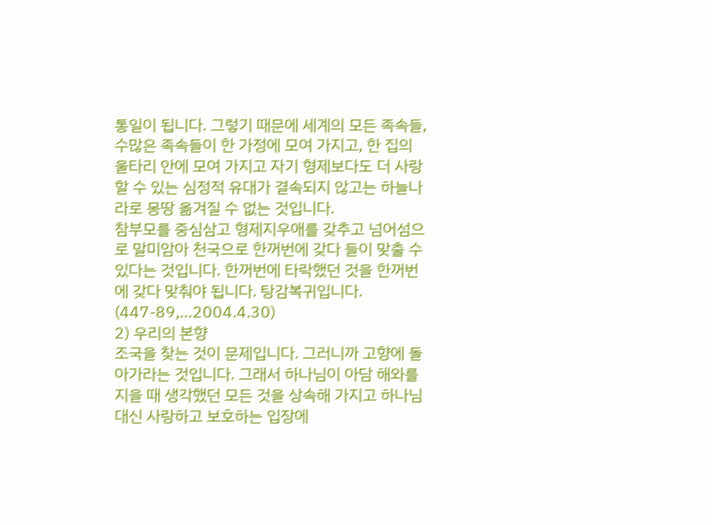통일이 됩니다. 그렇기 때문에 세계의 모든 족속들, 수많은 족속들이 한 가정에 모여 가지고, 한 집의 울타리 안에 모여 가지고 자기 형제보다도 더 사랑할 수 있는 심정적 유대가 결속되지 않고는 하늘나라로 몽땅 옮겨질 수 없는 것입니다.
참부모를 중심삼고 형제지우애를 갖추고 넘어섬으로 말미암아 천국으로 한꺼번에 갖다 들이 맞출 수 있다는 것입니다. 한꺼번에 타락했던 것을 한꺼번에 갖다 맞춰야 됩니다. 탕감복귀입니다. (447-89,…2004.4.30)
2) 우리의 본향
조국을 찾는 것이 문제입니다. 그러니까 고향에 돌아가라는 것입니다. 그래서 하나님이 아담 해와를 지을 때 생각했던 모든 것을 상속해 가지고 하나님 대신 사랑하고 보호하는 입장에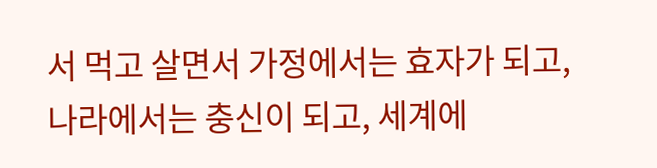서 먹고 살면서 가정에서는 효자가 되고, 나라에서는 충신이 되고, 세계에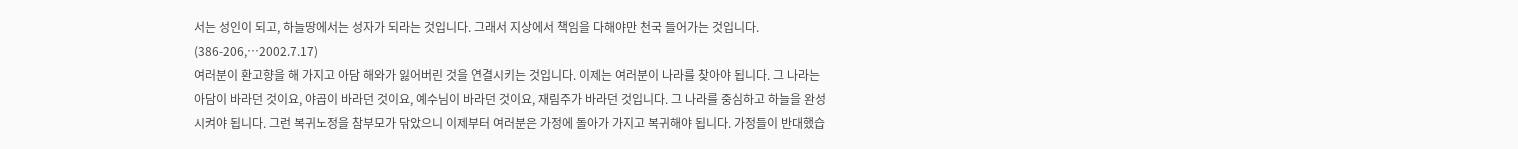서는 성인이 되고, 하늘땅에서는 성자가 되라는 것입니다. 그래서 지상에서 책임을 다해야만 천국 들어가는 것입니다. (386-206,…2002.7.17)
여러분이 환고향을 해 가지고 아담 해와가 잃어버린 것을 연결시키는 것입니다. 이제는 여러분이 나라를 찾아야 됩니다. 그 나라는 아담이 바라던 것이요, 야곱이 바라던 것이요, 예수님이 바라던 것이요, 재림주가 바라던 것입니다. 그 나라를 중심하고 하늘을 완성시켜야 됩니다. 그런 복귀노정을 참부모가 닦았으니 이제부터 여러분은 가정에 돌아가 가지고 복귀해야 됩니다. 가정들이 반대했습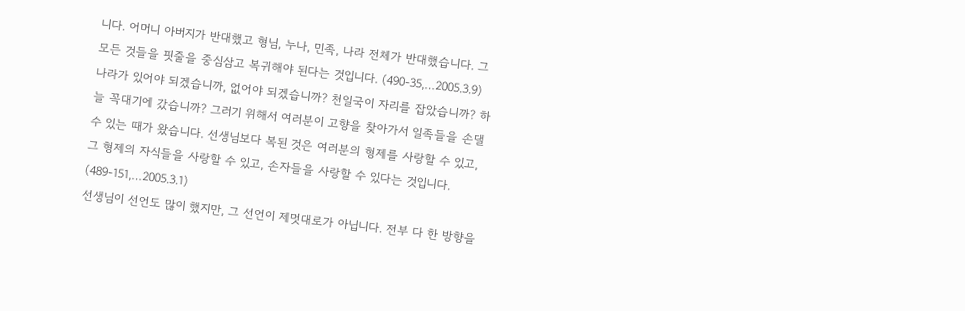니다. 어머니 아버지가 반대했고 형님, 누나, 민족, 나라 전체가 반대했습니다. 그 모든 것들을 핏줄을 중심삼고 복귀해야 된다는 것입니다. (490-35,…2005.3.9)
나라가 있어야 되겠습니까, 없어야 되겠습니까? 천일국이 자리를 잡았습니까? 하늘 꼭대기에 갔습니까? 그러기 위해서 여러분이 고향을 찾아가서 일족들을 손댈 수 있는 때가 왔습니다. 선생님보다 복된 것은 여러분의 형제를 사랑할 수 있고, 그 형제의 자식들을 사랑할 수 있고, 손자들을 사랑할 수 있다는 것입니다. (489-151,…2005.3.1)
선생님이 선언도 많이 했지만, 그 선언이 제멋대로가 아닙니다. 전부 다 한 방향을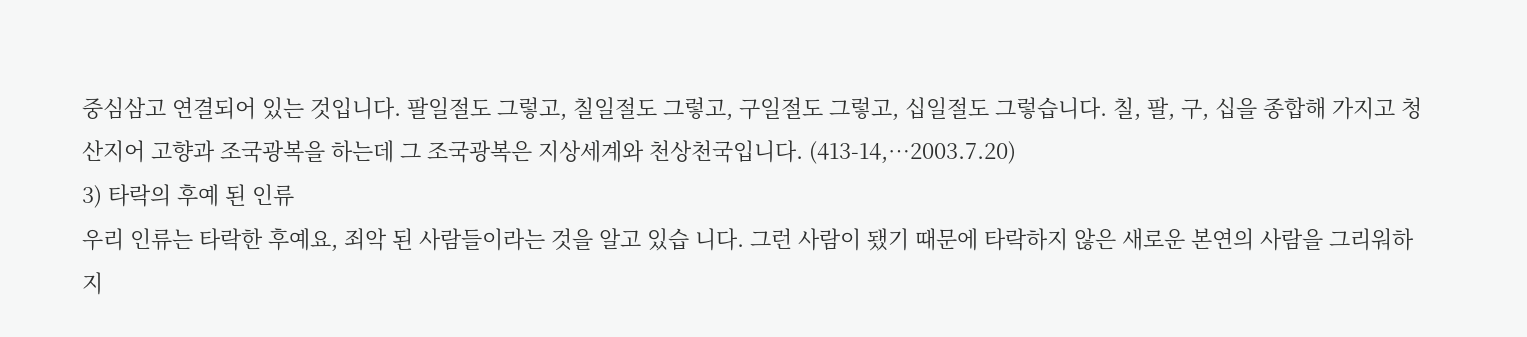중심삼고 연결되어 있는 것입니다. 팔일절도 그렇고, 칠일절도 그렇고, 구일절도 그렇고, 십일절도 그렇습니다. 칠, 팔, 구, 십을 종합해 가지고 청산지어 고향과 조국광복을 하는데 그 조국광복은 지상세계와 천상천국입니다. (413-14,…2003.7.20)
3) 타락의 후예 된 인류
우리 인류는 타락한 후예요, 죄악 된 사람들이라는 것을 알고 있습 니다. 그런 사람이 됐기 때문에 타락하지 않은 새로운 본연의 사람을 그리워하지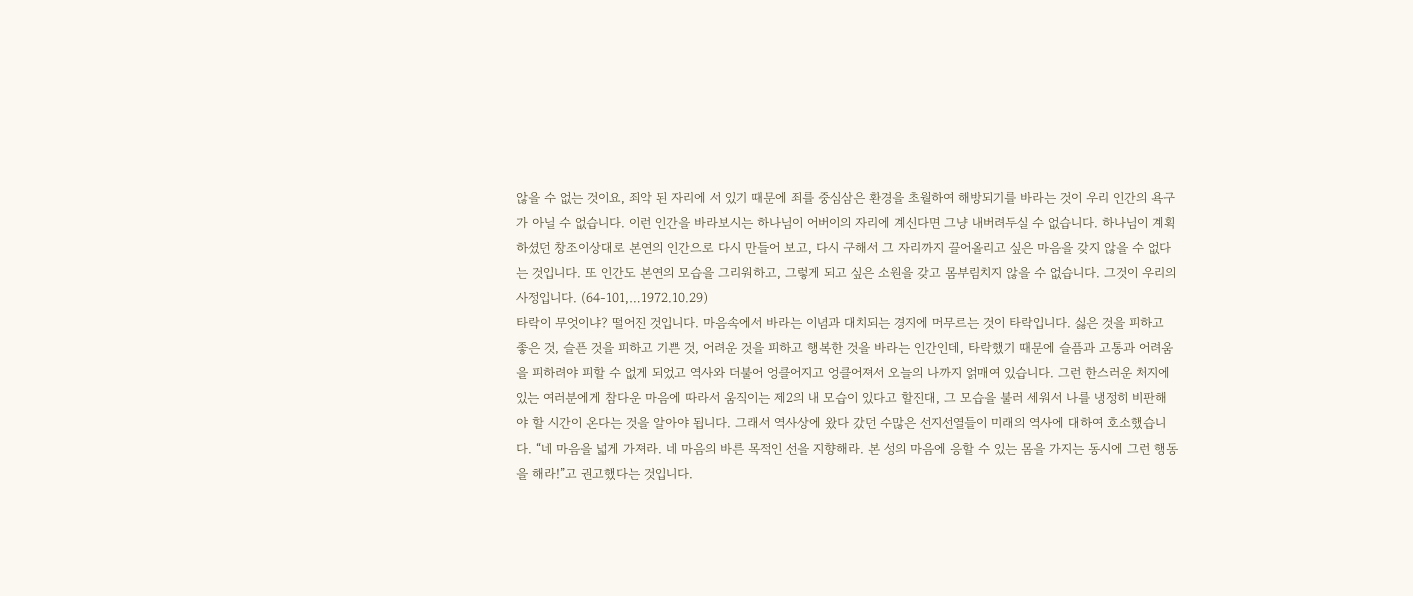않을 수 없는 것이요, 죄악 된 자리에 서 있기 때문에 죄를 중심삼은 환경을 초월하여 해방되기를 바라는 것이 우리 인간의 욕구가 아닐 수 없습니다. 이런 인간을 바라보시는 하나님이 어버이의 자리에 계신다면 그냥 내버려두실 수 없습니다. 하나님이 계획하셨던 창조이상대로 본연의 인간으로 다시 만들어 보고, 다시 구해서 그 자리까지 끌어올리고 싶은 마음을 갖지 않을 수 없다는 것입니다. 또 인간도 본연의 모습을 그리워하고, 그렇게 되고 싶은 소원을 갖고 몸부림치지 않을 수 없습니다. 그것이 우리의 사정입니다. (64-101,…1972.10.29)
타락이 무엇이냐? 떨어진 것입니다. 마음속에서 바라는 이념과 대치되는 경지에 머무르는 것이 타락입니다. 싫은 것을 피하고 좋은 것, 슬픈 것을 피하고 기쁜 것, 어려운 것을 피하고 행복한 것을 바라는 인간인데, 타락했기 때문에 슬픔과 고통과 어려움을 피하려야 피할 수 없게 되었고 역사와 더불어 엉클어지고 엉클어져서 오늘의 나까지 얽매여 있습니다. 그런 한스러운 처지에 있는 여러분에게 참다운 마음에 따라서 움직이는 제2의 내 모습이 있다고 할진대, 그 모습을 불러 세워서 나를 냉정히 비판해야 할 시간이 온다는 것을 알아야 됩니다. 그래서 역사상에 왔다 갔던 수많은 선지선열들이 미래의 역사에 대하여 호소했습니다. “네 마음을 넓게 가져라. 네 마음의 바른 목적인 선을 지향해라. 본 성의 마음에 응할 수 있는 몸을 가지는 동시에 그런 행동을 해라!”고 권고했다는 것입니다.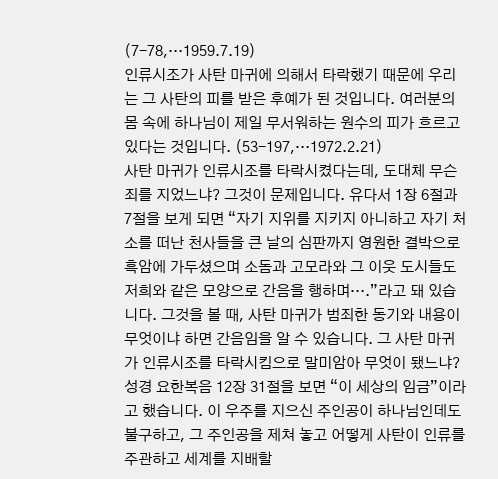(7-78,…1959.7.19)
인류시조가 사탄 마귀에 의해서 타락했기 때문에 우리는 그 사탄의 피를 받은 후예가 된 것입니다. 여러분의 몸 속에 하나님이 제일 무서워하는 원수의 피가 흐르고 있다는 것입니다. (53-197,…1972.2.21)
사탄 마귀가 인류시조를 타락시켰다는데, 도대체 무슨 죄를 지었느냐? 그것이 문제입니다. 유다서 1장 6절과 7절을 보게 되면 “자기 지위를 지키지 아니하고 자기 처소를 떠난 천사들을 큰 날의 심판까지 영원한 결박으로 흑암에 가두셨으며 소돔과 고모라와 그 이웃 도시들도 저희와 같은 모양으로 간음을 행하며….”라고 돼 있습니다. 그것을 볼 때, 사탄 마귀가 범죄한 동기와 내용이 무엇이냐 하면 간음임을 알 수 있습니다. 그 사탄 마귀가 인류시조를 타락시킴으로 말미암아 무엇이 됐느냐? 성경 요한복음 12장 31절을 보면 “이 세상의 임금”이라고 했습니다. 이 우주를 지으신 주인공이 하나님인데도 불구하고, 그 주인공을 제쳐 놓고 어떻게 사탄이 인류를 주관하고 세계를 지배할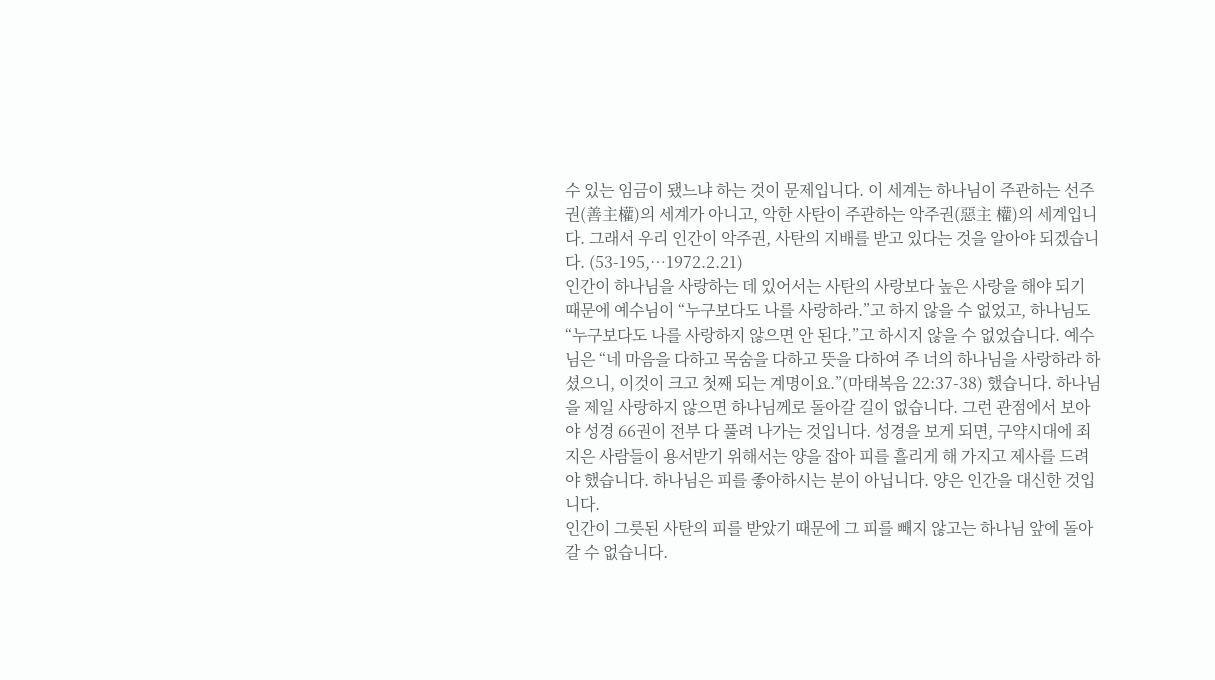수 있는 임금이 됐느냐 하는 것이 문제입니다. 이 세계는 하나님이 주관하는 선주권(善主權)의 세계가 아니고, 악한 사탄이 주관하는 악주권(惡主 權)의 세계입니다. 그래서 우리 인간이 악주권, 사탄의 지배를 받고 있다는 것을 알아야 되겠습니다. (53-195,…1972.2.21)
인간이 하나님을 사랑하는 데 있어서는 사탄의 사랑보다 높은 사랑을 해야 되기 때문에 예수님이 “누구보다도 나를 사랑하라.”고 하지 않을 수 없었고, 하나님도 “누구보다도 나를 사랑하지 않으면 안 된다.”고 하시지 않을 수 없었습니다. 예수님은 “네 마음을 다하고 목숨을 다하고 뜻을 다하여 주 너의 하나님을 사랑하라 하셨으니, 이것이 크고 첫째 되는 계명이요.”(마태복음 22:37-38) 했습니다. 하나님을 제일 사랑하지 않으면 하나님께로 돌아갈 길이 없습니다. 그런 관점에서 보아야 성경 66권이 전부 다 풀려 나가는 것입니다. 성경을 보게 되면, 구약시대에 죄지은 사람들이 용서받기 위해서는 양을 잡아 피를 흘리게 해 가지고 제사를 드려야 했습니다. 하나님은 피를 좋아하시는 분이 아닙니다. 양은 인간을 대신한 것입니다.
인간이 그릇된 사탄의 피를 받았기 때문에 그 피를 빼지 않고는 하나님 앞에 돌아갈 수 없습니다.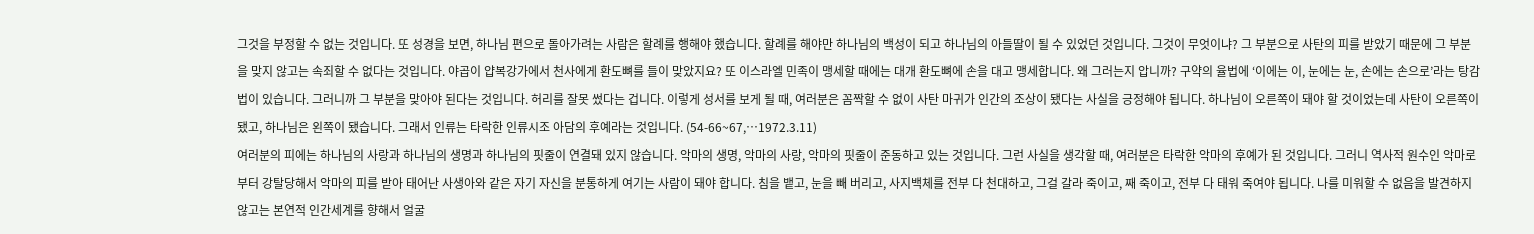그것을 부정할 수 없는 것입니다. 또 성경을 보면, 하나님 편으로 돌아가려는 사람은 할례를 행해야 했습니다. 할례를 해야만 하나님의 백성이 되고 하나님의 아들딸이 될 수 있었던 것입니다. 그것이 무엇이냐? 그 부분으로 사탄의 피를 받았기 때문에 그 부분을 맞지 않고는 속죄할 수 없다는 것입니다. 야곱이 얍복강가에서 천사에게 환도뼈를 들이 맞았지요? 또 이스라엘 민족이 맹세할 때에는 대개 환도뼈에 손을 대고 맹세합니다. 왜 그러는지 압니까? 구약의 율법에 ‘이에는 이, 눈에는 눈, 손에는 손으로’라는 탕감법이 있습니다. 그러니까 그 부분을 맞아야 된다는 것입니다. 허리를 잘못 썼다는 겁니다. 이렇게 성서를 보게 될 때, 여러분은 꼼짝할 수 없이 사탄 마귀가 인간의 조상이 됐다는 사실을 긍정해야 됩니다. 하나님이 오른쪽이 돼야 할 것이었는데 사탄이 오른쪽이 됐고, 하나님은 왼쪽이 됐습니다. 그래서 인류는 타락한 인류시조 아담의 후예라는 것입니다. (54-66~67,…1972.3.11)
여러분의 피에는 하나님의 사랑과 하나님의 생명과 하나님의 핏줄이 연결돼 있지 않습니다. 악마의 생명, 악마의 사랑, 악마의 핏줄이 준동하고 있는 것입니다. 그런 사실을 생각할 때, 여러분은 타락한 악마의 후예가 된 것입니다. 그러니 역사적 원수인 악마로부터 강탈당해서 악마의 피를 받아 태어난 사생아와 같은 자기 자신을 분통하게 여기는 사람이 돼야 합니다. 침을 뱉고, 눈을 빼 버리고, 사지백체를 전부 다 천대하고, 그걸 갈라 죽이고, 째 죽이고, 전부 다 태워 죽여야 됩니다. 나를 미워할 수 없음을 발견하지 않고는 본연적 인간세계를 향해서 얼굴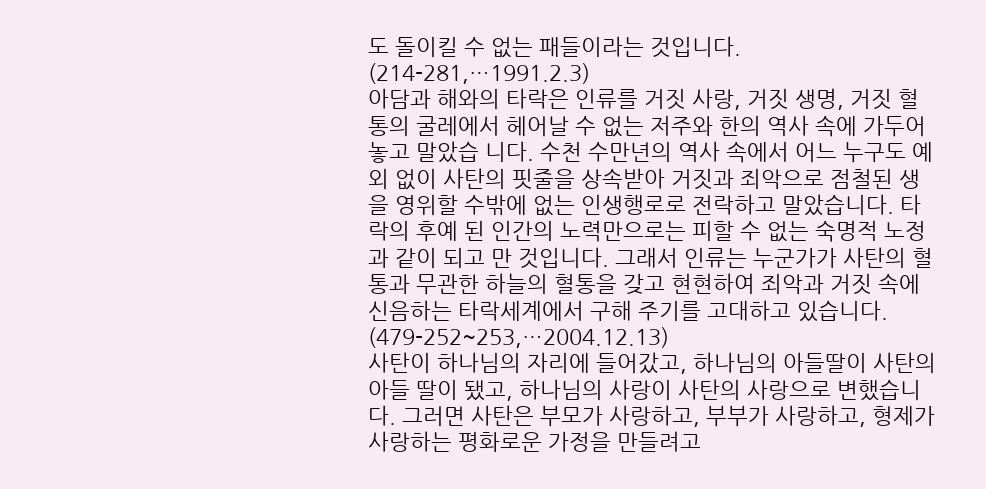도 돌이킬 수 없는 패들이라는 것입니다. (214-281,…1991.2.3)
아담과 해와의 타락은 인류를 거짓 사랑, 거짓 생명, 거짓 혈통의 굴레에서 헤어날 수 없는 저주와 한의 역사 속에 가두어 놓고 말았습 니다. 수천 수만년의 역사 속에서 어느 누구도 예외 없이 사탄의 핏줄을 상속받아 거짓과 죄악으로 점철된 생을 영위할 수밖에 없는 인생행로로 전락하고 말았습니다. 타락의 후예 된 인간의 노력만으로는 피할 수 없는 숙명적 노정과 같이 되고 만 것입니다. 그래서 인류는 누군가가 사탄의 혈통과 무관한 하늘의 혈통을 갖고 현현하여 죄악과 거짓 속에 신음하는 타락세계에서 구해 주기를 고대하고 있습니다. (479-252~253,…2004.12.13)
사탄이 하나님의 자리에 들어갔고, 하나님의 아들딸이 사탄의 아들 딸이 됐고, 하나님의 사랑이 사탄의 사랑으로 변했습니다. 그러면 사탄은 부모가 사랑하고, 부부가 사랑하고, 형제가 사랑하는 평화로운 가정을 만들려고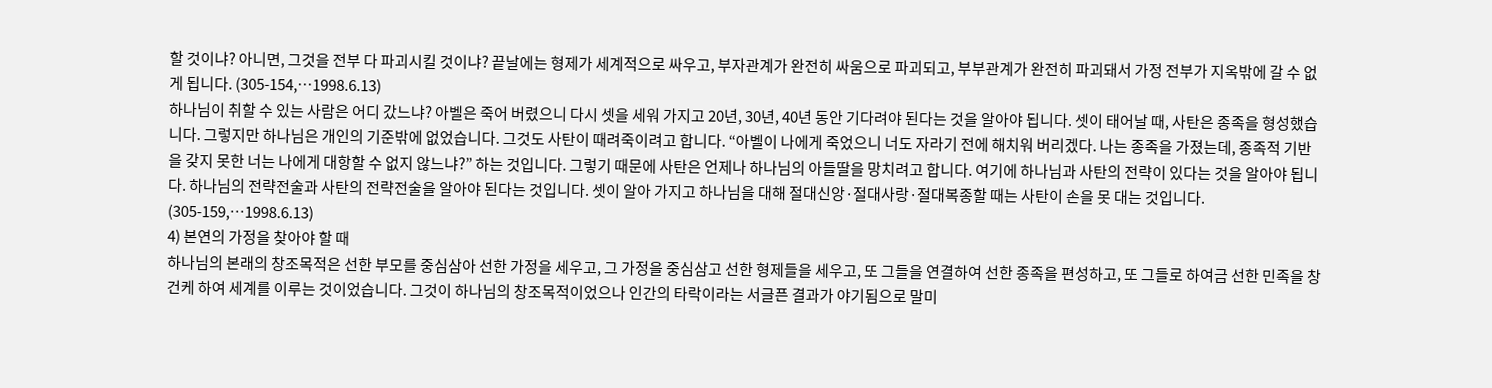할 것이냐? 아니면, 그것을 전부 다 파괴시킬 것이냐? 끝날에는 형제가 세계적으로 싸우고, 부자관계가 완전히 싸움으로 파괴되고, 부부관계가 완전히 파괴돼서 가정 전부가 지옥밖에 갈 수 없게 됩니다. (305-154,…1998.6.13)
하나님이 취할 수 있는 사람은 어디 갔느냐? 아벨은 죽어 버렸으니 다시 셋을 세워 가지고 20년, 30년, 40년 동안 기다려야 된다는 것을 알아야 됩니다. 셋이 태어날 때, 사탄은 종족을 형성했습니다. 그렇지만 하나님은 개인의 기준밖에 없었습니다. 그것도 사탄이 때려죽이려고 합니다. “아벨이 나에게 죽었으니 너도 자라기 전에 해치워 버리겠다. 나는 종족을 가졌는데, 종족적 기반을 갖지 못한 너는 나에게 대항할 수 없지 않느냐?” 하는 것입니다. 그렇기 때문에 사탄은 언제나 하나님의 아들딸을 망치려고 합니다. 여기에 하나님과 사탄의 전략이 있다는 것을 알아야 됩니다. 하나님의 전략전술과 사탄의 전략전술을 알아야 된다는 것입니다. 셋이 알아 가지고 하나님을 대해 절대신앙·절대사랑·절대복종할 때는 사탄이 손을 못 대는 것입니다. (305-159,…1998.6.13)
4) 본연의 가정을 찾아야 할 때
하나님의 본래의 창조목적은 선한 부모를 중심삼아 선한 가정을 세우고, 그 가정을 중심삼고 선한 형제들을 세우고, 또 그들을 연결하여 선한 종족을 편성하고, 또 그들로 하여금 선한 민족을 창건케 하여 세계를 이루는 것이었습니다. 그것이 하나님의 창조목적이었으나 인간의 타락이라는 서글픈 결과가 야기됨으로 말미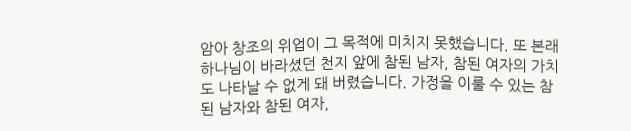암아 창조의 위업이 그 목적에 미치지 못했습니다. 또 본래 하나님이 바라셨던 천지 앞에 참된 남자, 참된 여자의 가치도 나타날 수 없게 돼 버렸습니다. 가정을 이룰 수 있는 참된 남자와 참된 여자,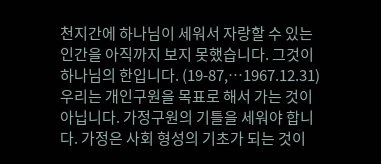천지간에 하나님이 세워서 자랑할 수 있는 인간을 아직까지 보지 못했습니다. 그것이 하나님의 한입니다. (19-87,…1967.12.31)
우리는 개인구원을 목표로 해서 가는 것이 아닙니다. 가정구원의 기틀을 세워야 합니다. 가정은 사회 형성의 기초가 되는 것이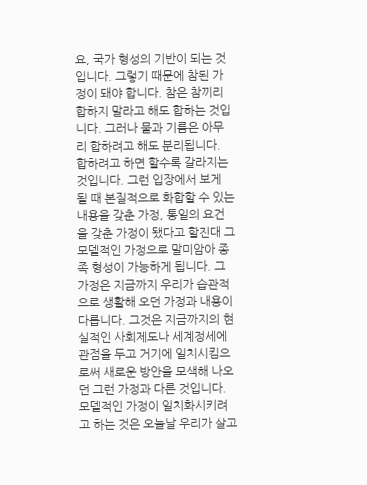요, 국가 형성의 기반이 되는 것입니다. 그렇기 때문에 참된 가정이 돼야 합니다. 참은 참끼리 합하지 말라고 해도 합하는 것입니다. 그러나 물과 기름은 아무리 합하려고 해도 분리됩니다. 합하려고 하면 할수록 갈라지는 것입니다. 그런 입장에서 보게 될 때 본질적으로 화합할 수 있는 내용을 갖춘 가정, 통일의 요건을 갖춘 가정이 됐다고 할진대 그 모델적인 가정으로 말미암아 종족 형성이 가능하게 됩니다. 그 가정은 지금까지 우리가 습관적으로 생활해 오던 가정과 내용이 다릅니다. 그것은 지금까지의 현실적인 사회제도나 세계정세에 관점을 두고 거기에 일치시킴으로써 새로운 방안을 모색해 나오던 그런 가정과 다른 것입니다. 모델적인 가정이 일치화시키려고 하는 것은 오늘날 우리가 살고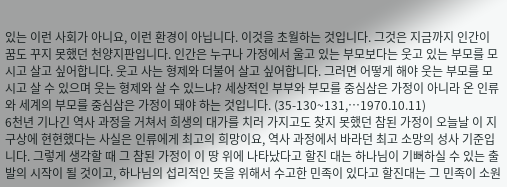있는 이런 사회가 아니요, 이런 환경이 아닙니다. 이것을 초월하는 것입니다. 그것은 지금까지 인간이 꿈도 꾸지 못했던 천양지판입니다. 인간은 누구나 가정에서 울고 있는 부모보다는 웃고 있는 부모를 모시고 살고 싶어합니다. 웃고 사는 형제와 더불어 살고 싶어합니다. 그러면 어떻게 해야 웃는 부모를 모시고 살 수 있으며 웃는 형제와 살 수 있느냐? 세상적인 부부와 부모를 중심삼은 가정이 아니라 온 인류와 세계의 부모를 중심삼은 가정이 돼야 하는 것입니다. (35-130~131,…1970.10.11)
6천년 기나긴 역사 과정을 거쳐서 희생의 대가를 치러 가지고도 찾지 못했던 참된 가정이 오늘날 이 지구상에 현현했다는 사실은 인류에게 최고의 희망이요, 역사 과정에서 바라던 최고 소망의 성사 기준입니다. 그렇게 생각할 때 그 참된 가정이 이 땅 위에 나타났다고 할진 대는 하나님이 기뻐하실 수 있는 출발의 시작이 될 것이고, 하나님의 섭리적인 뜻을 위해서 수고한 민족이 있다고 할진대는 그 민족이 소원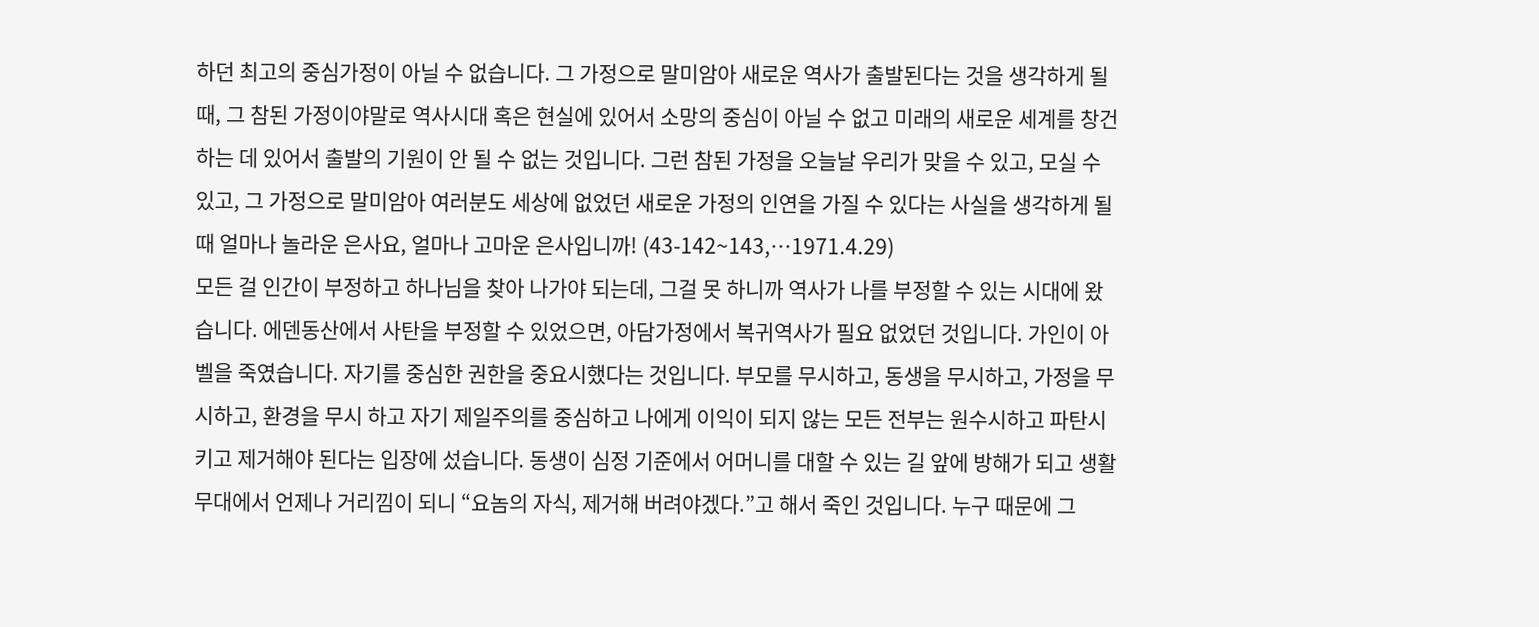하던 최고의 중심가정이 아닐 수 없습니다. 그 가정으로 말미암아 새로운 역사가 출발된다는 것을 생각하게 될 때, 그 참된 가정이야말로 역사시대 혹은 현실에 있어서 소망의 중심이 아닐 수 없고 미래의 새로운 세계를 창건하는 데 있어서 출발의 기원이 안 될 수 없는 것입니다. 그런 참된 가정을 오늘날 우리가 맞을 수 있고, 모실 수 있고, 그 가정으로 말미암아 여러분도 세상에 없었던 새로운 가정의 인연을 가질 수 있다는 사실을 생각하게 될 때 얼마나 놀라운 은사요, 얼마나 고마운 은사입니까! (43-142~143,…1971.4.29)
모든 걸 인간이 부정하고 하나님을 찾아 나가야 되는데, 그걸 못 하니까 역사가 나를 부정할 수 있는 시대에 왔습니다. 에덴동산에서 사탄을 부정할 수 있었으면, 아담가정에서 복귀역사가 필요 없었던 것입니다. 가인이 아벨을 죽였습니다. 자기를 중심한 권한을 중요시했다는 것입니다. 부모를 무시하고, 동생을 무시하고, 가정을 무시하고, 환경을 무시 하고 자기 제일주의를 중심하고 나에게 이익이 되지 않는 모든 전부는 원수시하고 파탄시키고 제거해야 된다는 입장에 섰습니다. 동생이 심정 기준에서 어머니를 대할 수 있는 길 앞에 방해가 되고 생활무대에서 언제나 거리낌이 되니 “요놈의 자식, 제거해 버려야겠다.”고 해서 죽인 것입니다. 누구 때문에 그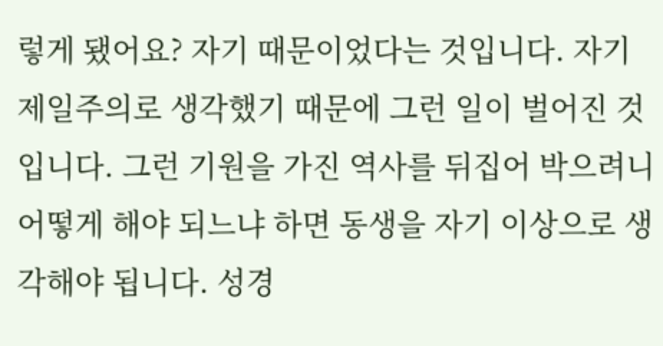렇게 됐어요? 자기 때문이었다는 것입니다. 자기 제일주의로 생각했기 때문에 그런 일이 벌어진 것입니다. 그런 기원을 가진 역사를 뒤집어 박으려니 어떻게 해야 되느냐 하면 동생을 자기 이상으로 생각해야 됩니다. 성경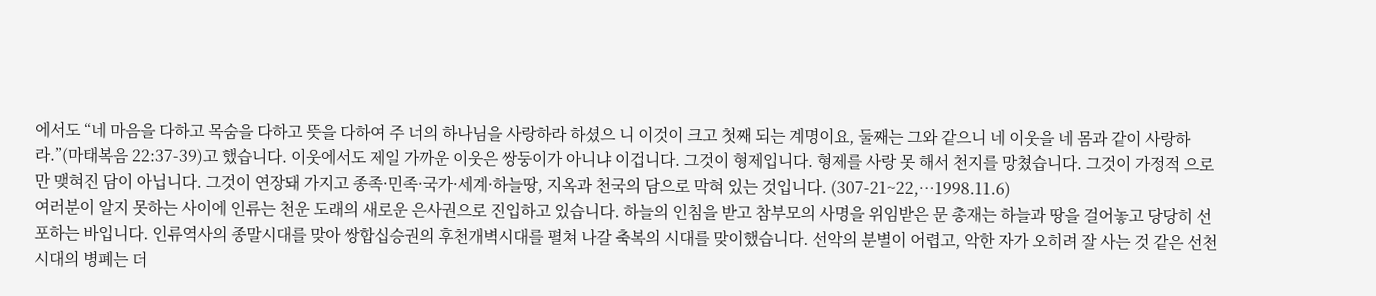에서도 “네 마음을 다하고 목숨을 다하고 뜻을 다하여 주 너의 하나님을 사랑하라 하셨으 니 이것이 크고 첫째 되는 계명이요, 둘째는 그와 같으니 네 이웃을 네 몸과 같이 사랑하라.”(마태복음 22:37-39)고 했습니다. 이웃에서도 제일 가까운 이웃은 쌍둥이가 아니냐 이겁니다. 그것이 형제입니다. 형제를 사랑 못 해서 천지를 망쳤습니다. 그것이 가정적 으로만 맺혀진 담이 아닙니다. 그것이 연장돼 가지고 종족·민족·국가·세계·하늘땅, 지옥과 천국의 담으로 막혀 있는 것입니다. (307-21~22,…1998.11.6)
여러분이 알지 못하는 사이에 인류는 천운 도래의 새로운 은사권으로 진입하고 있습니다. 하늘의 인침을 받고 참부모의 사명을 위임받은 문 총재는 하늘과 땅을 걸어놓고 당당히 선포하는 바입니다. 인류역사의 종말시대를 맞아 쌍합십승권의 후천개벽시대를 펼쳐 나갈 축복의 시대를 맞이했습니다. 선악의 분별이 어렵고, 악한 자가 오히려 잘 사는 것 같은 선천시대의 병폐는 더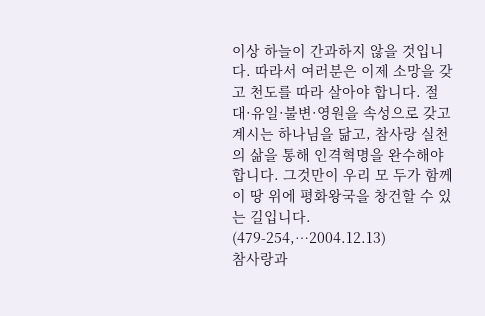이상 하늘이 간과하지 않을 것입니다. 따라서 여러분은 이제 소망을 갖고 천도를 따라 살아야 합니다. 절대·유일·불변·영원을 속성으로 갖고 계시는 하나님을 닮고, 참사랑 실천의 삶을 통해 인격혁명을 완수해야 합니다. 그것만이 우리 모 두가 함께 이 땅 위에 평화왕국을 창건할 수 있는 길입니다. (479-254,…2004.12.13)
참사랑과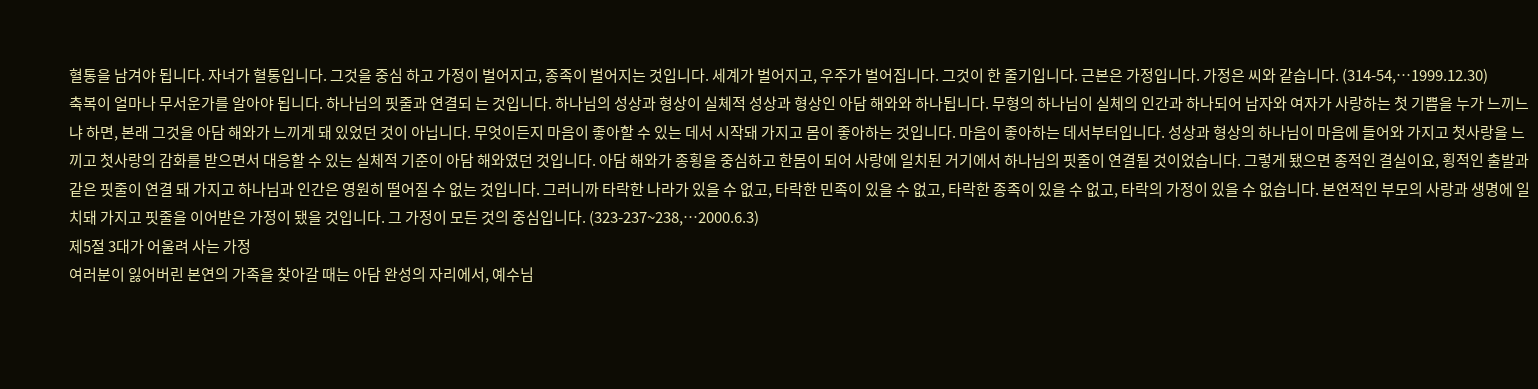혈통을 남겨야 됩니다. 자녀가 혈통입니다. 그것을 중심 하고 가정이 벌어지고, 종족이 벌어지는 것입니다. 세계가 벌어지고, 우주가 벌어집니다. 그것이 한 줄기입니다. 근본은 가정입니다. 가정은 씨와 같습니다. (314-54,…1999.12.30)
축복이 얼마나 무서운가를 알아야 됩니다. 하나님의 핏줄과 연결되 는 것입니다. 하나님의 성상과 형상이 실체적 성상과 형상인 아담 해와와 하나됩니다. 무형의 하나님이 실체의 인간과 하나되어 남자와 여자가 사랑하는 첫 기쁨을 누가 느끼느냐 하면, 본래 그것을 아담 해와가 느끼게 돼 있었던 것이 아닙니다. 무엇이든지 마음이 좋아할 수 있는 데서 시작돼 가지고 몸이 좋아하는 것입니다. 마음이 좋아하는 데서부터입니다. 성상과 형상의 하나님이 마음에 들어와 가지고 첫사랑을 느끼고 첫사랑의 감화를 받으면서 대응할 수 있는 실체적 기준이 아담 해와였던 것입니다. 아담 해와가 종횡을 중심하고 한몸이 되어 사랑에 일치된 거기에서 하나님의 핏줄이 연결될 것이었습니다. 그렇게 됐으면 종적인 결실이요, 횡적인 출발과 같은 핏줄이 연결 돼 가지고 하나님과 인간은 영원히 떨어질 수 없는 것입니다. 그러니까 타락한 나라가 있을 수 없고, 타락한 민족이 있을 수 없고, 타락한 종족이 있을 수 없고, 타락의 가정이 있을 수 없습니다. 본연적인 부모의 사랑과 생명에 일치돼 가지고 핏줄을 이어받은 가정이 됐을 것입니다. 그 가정이 모든 것의 중심입니다. (323-237~238,…2000.6.3)
제5절 3대가 어울려 사는 가정
여러분이 잃어버린 본연의 가족을 찾아갈 때는 아담 완성의 자리에서, 예수님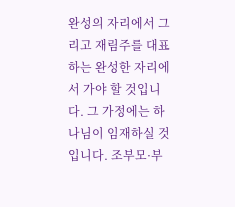완성의 자리에서 그리고 재림주를 대표하는 완성한 자리에서 가야 할 것입니다. 그 가정에는 하나님이 임재하실 것입니다. 조부모·부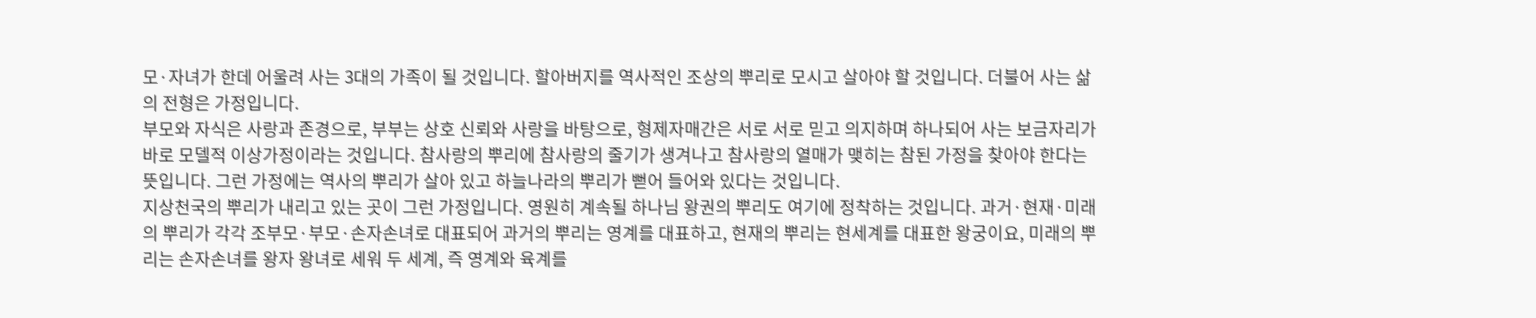모·자녀가 한데 어울려 사는 3대의 가족이 될 것입니다. 할아버지를 역사적인 조상의 뿌리로 모시고 살아야 할 것입니다. 더불어 사는 삶의 전형은 가정입니다.
부모와 자식은 사랑과 존경으로, 부부는 상호 신뢰와 사랑을 바탕으로, 형제자매간은 서로 서로 믿고 의지하며 하나되어 사는 보금자리가 바로 모델적 이상가정이라는 것입니다. 참사랑의 뿌리에 참사랑의 줄기가 생겨나고 참사랑의 열매가 맺히는 참된 가정을 찾아야 한다는 뜻입니다. 그런 가정에는 역사의 뿌리가 살아 있고 하늘나라의 뿌리가 뻗어 들어와 있다는 것입니다.
지상천국의 뿌리가 내리고 있는 곳이 그런 가정입니다. 영원히 계속될 하나님 왕권의 뿌리도 여기에 정착하는 것입니다. 과거·현재·미래의 뿌리가 각각 조부모·부모·손자손녀로 대표되어 과거의 뿌리는 영계를 대표하고, 현재의 뿌리는 현세계를 대표한 왕궁이요, 미래의 뿌리는 손자손녀를 왕자 왕녀로 세워 두 세계, 즉 영계와 육계를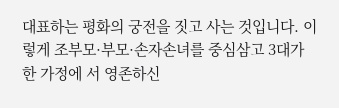대표하는 평화의 궁전을 짓고 사는 것입니다. 이렇게 조부모·부모·손자손녀를 중심삼고 3대가 한 가정에 서 영존하신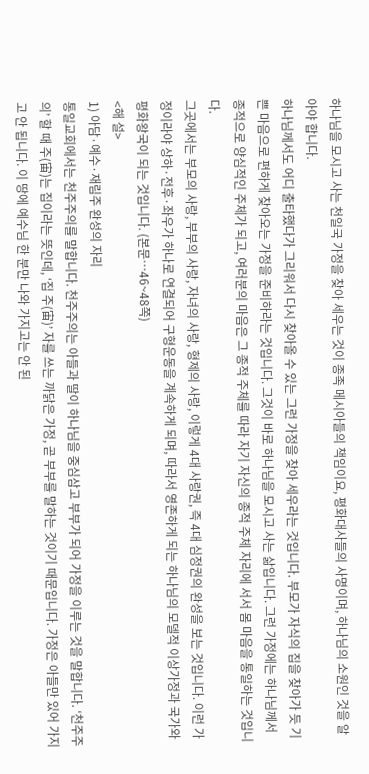하나님을 모시고 사는 천일국 가정을 찾아 세우는 것이 종족 메시아들의 책임이요, 평화대사들의 사명이며, 하나님의 소원인 것을 알아야 합니다.
하나님께서도 어디 출타했다가 그리워서 다시 찾아올 수 있는 그런 가정을 찾아 세우라는 것입니다. 부모가 자식의 집을 찾아가 듯 기쁜 마음으로 편하게 찾아오는 가정을 준비하라는 것입니다. 그것이 바로 하나님을 모시고 사는 삶입니다. 그런 가정에는 하나님께서 종적으로 양심적인 주체가 되고, 여러분의 마음은 그 종적 주체를 따라 자기 자신의 종적 주체 자리에 서서 몸 마음을 통일하는 것입니다.
그곳에서는 부모의 사랑, 부부의 사랑, 자녀의 사랑, 형제의 사랑, 이렇게 4대 사랑권, 즉 4대 심정권의 완성을 보는 것입니다. 이런 가정이라야 상하·전후·좌우가 하나로 연결되어 구형운동을 계속하게 되며, 따라서 영존하게 되는 하나님의 모델적 이상가정과 국가와 평화왕국이 되는 것입니다. (본문…46~48쪽)
<해 설>
1) 아담·예수·재림주 완성의 자리
통일교회에서는 천주주의를 말합니다. 천주주의는 아들과 딸이 하나님을 중심삼고 부부가 되어 가정을 이루는 것을 말합니다. ‘천주주의’ 할 때 주(宙)는 집이라는 뜻인데, ‘집 주(宙)’ 자를 쓰는 까닭은 가정, 곧 부부를 말하는 것이기 때문입니다. 가정은 아들만 있어 가지고 안 됩니다. 이 땅에 예수님 한 분만 나와 가지고는 안 된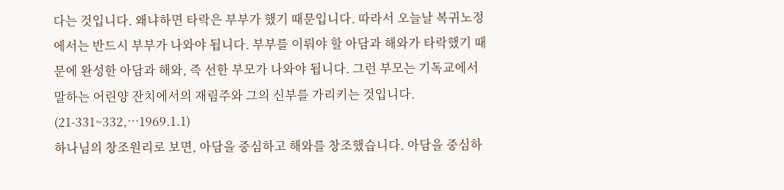다는 것입니다. 왜냐하면 타락은 부부가 했기 때문입니다. 따라서 오늘날 복귀노정에서는 반드시 부부가 나와야 됩니다. 부부를 이뤄야 할 아담과 해와가 타락했기 때문에 완성한 아담과 해와, 즉 선한 부모가 나와야 됩니다. 그런 부모는 기독교에서 말하는 어린양 잔치에서의 재림주와 그의 신부를 가리키는 것입니다. (21-331~332,…1969.1.1)
하나님의 창조원리로 보면, 아담을 중심하고 해와를 창조했습니다. 아담을 중심하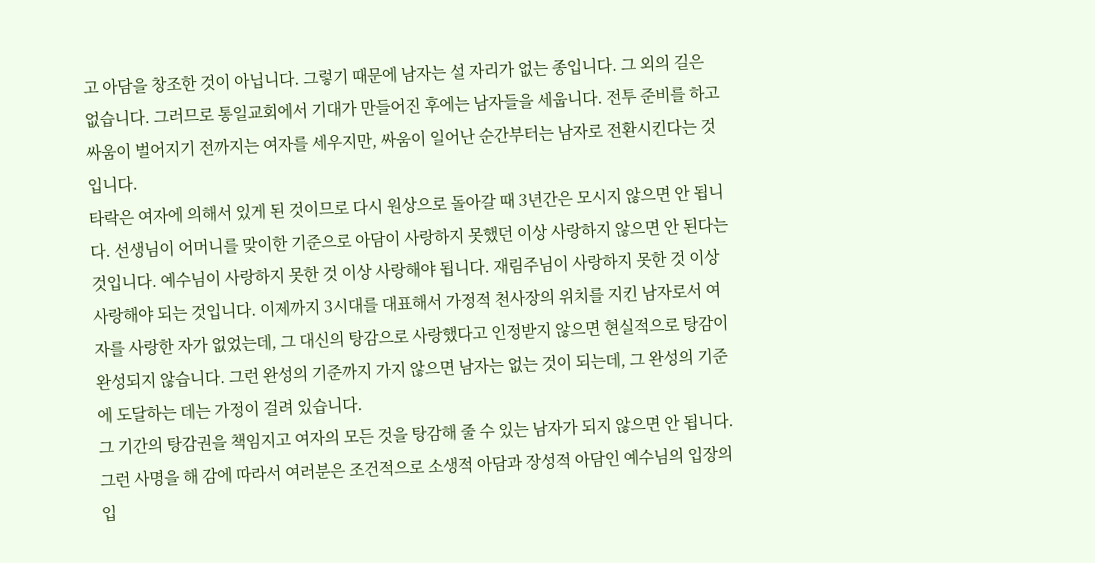고 아담을 창조한 것이 아닙니다. 그렇기 때문에 남자는 설 자리가 없는 종입니다. 그 외의 길은 없습니다. 그러므로 통일교회에서 기대가 만들어진 후에는 남자들을 세웁니다. 전투 준비를 하고 싸움이 벌어지기 전까지는 여자를 세우지만, 싸움이 일어난 순간부터는 남자로 전환시킨다는 것입니다.
타락은 여자에 의해서 있게 된 것이므로 다시 원상으로 돌아갈 때 3년간은 모시지 않으면 안 됩니다. 선생님이 어머니를 맞이한 기준으로 아담이 사랑하지 못했던 이상 사랑하지 않으면 안 된다는 것입니다. 예수님이 사랑하지 못한 것 이상 사랑해야 됩니다. 재림주님이 사랑하지 못한 것 이상 사랑해야 되는 것입니다. 이제까지 3시대를 대표해서 가정적 천사장의 위치를 지킨 남자로서 여자를 사랑한 자가 없었는데, 그 대신의 탕감으로 사랑했다고 인정받지 않으면 현실적으로 탕감이 완성되지 않습니다. 그런 완성의 기준까지 가지 않으면 남자는 없는 것이 되는데, 그 완성의 기준에 도달하는 데는 가정이 걸려 있습니다.
그 기간의 탕감권을 책임지고 여자의 모든 것을 탕감해 줄 수 있는 남자가 되지 않으면 안 됩니다. 그런 사명을 해 감에 따라서 여러분은 조건적으로 소생적 아담과 장성적 아담인 예수님의 입장의 입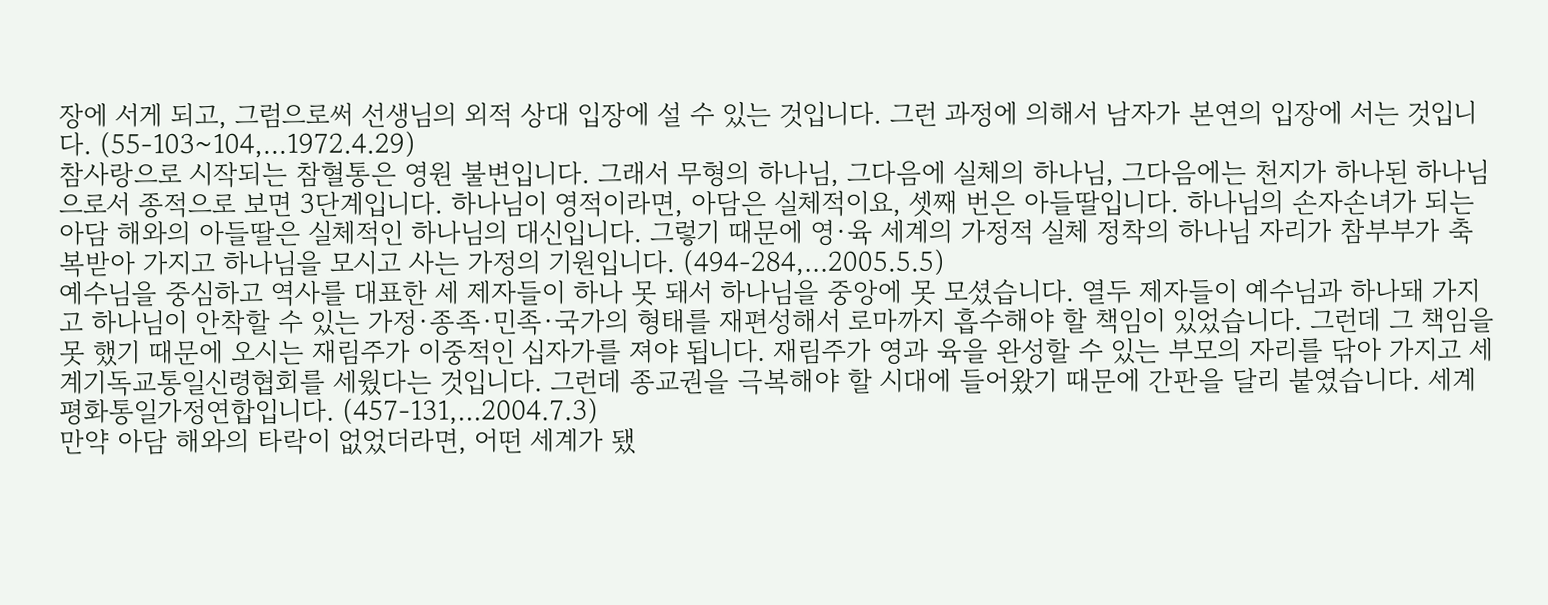장에 서게 되고, 그럼으로써 선생님의 외적 상대 입장에 설 수 있는 것입니다. 그런 과정에 의해서 남자가 본연의 입장에 서는 것입니다. (55-103~104,…1972.4.29)
참사랑으로 시작되는 참혈통은 영원 불변입니다. 그래서 무형의 하나님, 그다음에 실체의 하나님, 그다음에는 천지가 하나된 하나님으로서 종적으로 보면 3단계입니다. 하나님이 영적이라면, 아담은 실체적이요, 셋째 번은 아들딸입니다. 하나님의 손자손녀가 되는 아담 해와의 아들딸은 실체적인 하나님의 대신입니다. 그렇기 때문에 영·육 세계의 가정적 실체 정착의 하나님 자리가 참부부가 축복받아 가지고 하나님을 모시고 사는 가정의 기원입니다. (494-284,…2005.5.5)
예수님을 중심하고 역사를 대표한 세 제자들이 하나 못 돼서 하나님을 중앙에 못 모셨습니다. 열두 제자들이 예수님과 하나돼 가지고 하나님이 안착할 수 있는 가정·종족·민족·국가의 형태를 재편성해서 로마까지 흡수해야 할 책임이 있었습니다. 그런데 그 책임을 못 했기 때문에 오시는 재림주가 이중적인 십자가를 져야 됩니다. 재림주가 영과 육을 완성할 수 있는 부모의 자리를 닦아 가지고 세계기독교통일신령협회를 세웠다는 것입니다. 그런데 종교권을 극복해야 할 시대에 들어왔기 때문에 간판을 달리 붙였습니다. 세계평화통일가정연합입니다. (457-131,…2004.7.3)
만약 아담 해와의 타락이 없었더라면, 어떤 세계가 됐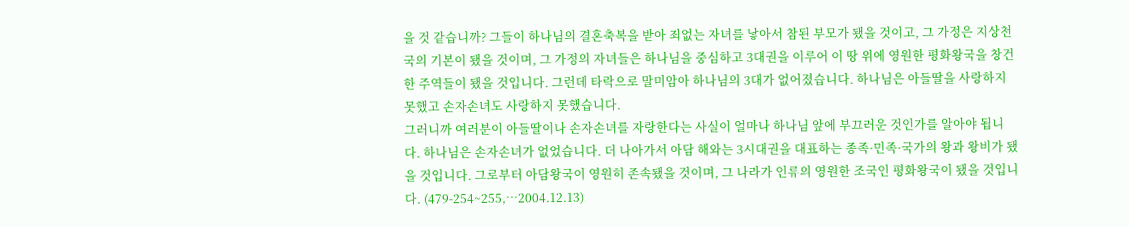을 것 같습니까? 그들이 하나님의 결혼축복을 받아 죄없는 자녀를 낳아서 참된 부모가 됐을 것이고, 그 가정은 지상천국의 기본이 됐을 것이며, 그 가정의 자녀들은 하나님을 중심하고 3대권을 이루어 이 땅 위에 영원한 평화왕국을 창건한 주역들이 됐을 것입니다. 그런데 타락으로 말미암아 하나님의 3대가 없어졌습니다. 하나님은 아들딸을 사랑하지 못했고 손자손녀도 사랑하지 못했습니다.
그러니까 여러분이 아들딸이나 손자손녀를 자랑한다는 사실이 얼마나 하나님 앞에 부끄러운 것인가를 알아야 됩니다. 하나님은 손자손녀가 없었습니다. 더 나아가서 아담 해와는 3시대권을 대표하는 종족·민족·국가의 왕과 왕비가 됐을 것입니다. 그로부터 아담왕국이 영원히 존속됐을 것이며, 그 나라가 인류의 영원한 조국인 평화왕국이 됐을 것입니다. (479-254~255,…2004.12.13)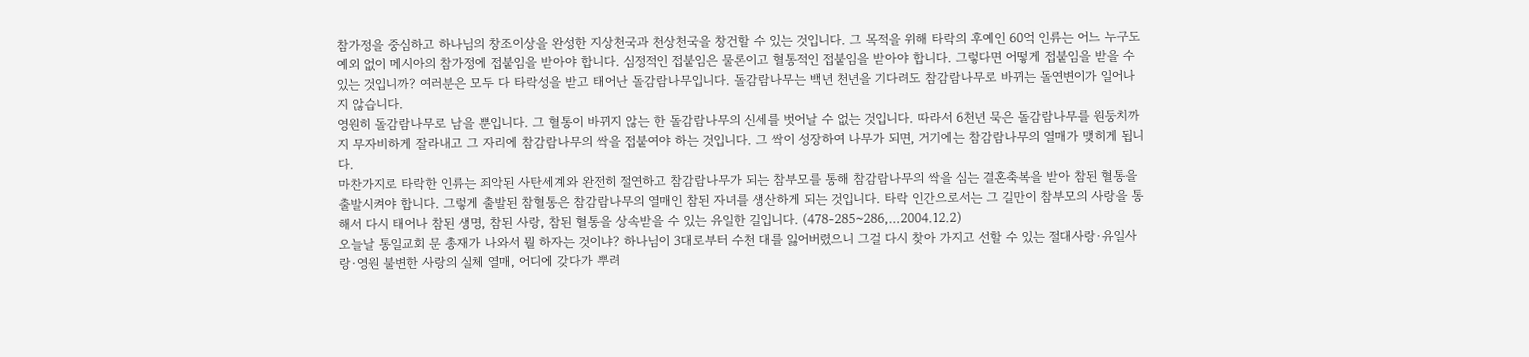참가정을 중심하고 하나님의 창조이상을 완성한 지상천국과 천상천국을 창건할 수 있는 것입니다. 그 목적을 위해 타락의 후예인 60억 인류는 어느 누구도 예외 없이 메시아의 참가정에 접붙임을 받아야 합니다. 심정적인 접붙임은 물론이고 혈통적인 접붙임을 받아야 합니다. 그렇다면 어떻게 접붙임을 받을 수 있는 것입니까? 여러분은 모두 다 타락성을 받고 태어난 돌감람나무입니다. 돌감람나무는 백년 천년을 기다려도 참감람나무로 바뀌는 돌연변이가 일어나지 않습니다.
영원히 돌감람나무로 남을 뿐입니다. 그 혈통이 바뀌지 않는 한 돌감람나무의 신세를 벗어날 수 없는 것입니다. 따라서 6천년 묵은 돌감람나무를 원둥치까지 무자비하게 잘라내고 그 자리에 참감람나무의 싹을 접붙여야 하는 것입니다. 그 싹이 성장하여 나무가 되면, 거기에는 참감람나무의 열매가 맺히게 됩니다.
마찬가지로 타락한 인류는 죄악된 사탄세계와 완전히 절연하고 참감람나무가 되는 참부모를 통해 참감람나무의 싹을 심는 결혼축복을 받아 참된 혈통을 출발시켜야 합니다. 그렇게 출발된 참혈통은 참감람나무의 열매인 참된 자녀를 생산하게 되는 것입니다. 타락 인간으로서는 그 길만이 참부모의 사랑을 통해서 다시 태어나 참된 생명, 참된 사랑, 참된 혈통을 상속받을 수 있는 유일한 길입니다. (478-285~286,…2004.12.2)
오늘날 통일교회 문 총재가 나와서 뭘 하자는 것이냐? 하나님이 3대로부터 수천 대를 잃어버렸으니 그걸 다시 찾아 가지고 선할 수 있는 절대사랑·유일사랑·영원 불변한 사랑의 실체 열매, 어디에 갖다가 뿌려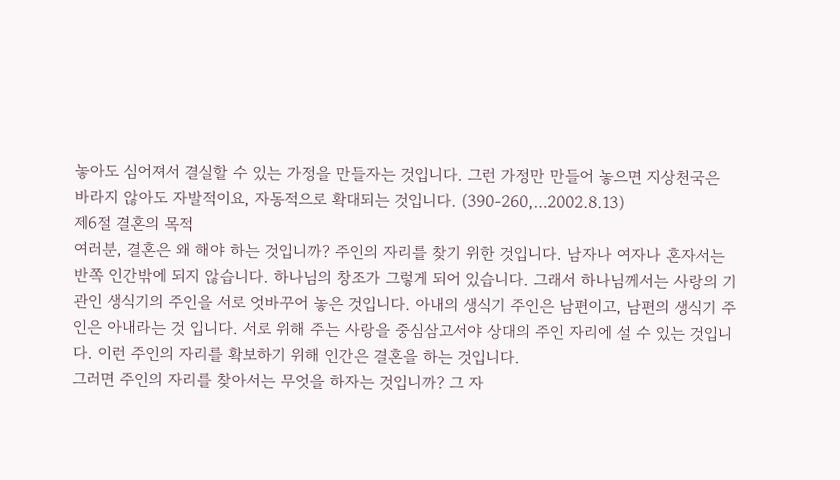놓아도 심어져서 결실할 수 있는 가정을 만들자는 것입니다. 그런 가정만 만들어 놓으면 지상천국은 바라지 않아도 자발적이요, 자동적으로 확대되는 것입니다. (390-260,…2002.8.13)
제6절 결혼의 목적
여러분, 결혼은 왜 해야 하는 것입니까? 주인의 자리를 찾기 위한 것입니다. 남자나 여자나 혼자서는 반쪽 인간밖에 되지 않습니다. 하나님의 창조가 그렇게 되어 있습니다. 그래서 하나님께서는 사랑의 기관인 생식기의 주인을 서로 엇바꾸어 놓은 것입니다. 아내의 생식기 주인은 남편이고, 남편의 생식기 주인은 아내라는 것 입니다. 서로 위해 주는 사랑을 중심삼고서야 상대의 주인 자리에 설 수 있는 것입니다. 이런 주인의 자리를 확보하기 위해 인간은 결혼을 하는 것입니다.
그러면 주인의 자리를 찾아서는 무엇을 하자는 것입니까? 그 자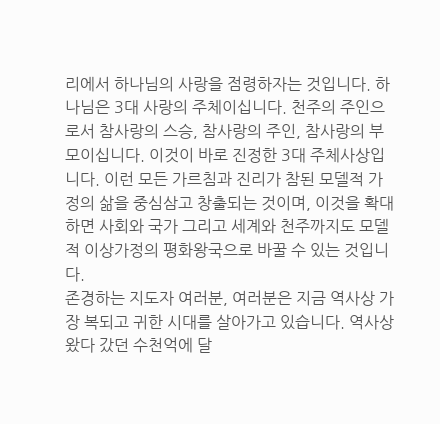리에서 하나님의 사랑을 점령하자는 것입니다. 하나님은 3대 사랑의 주체이십니다. 천주의 주인으로서 참사랑의 스승, 참사랑의 주인, 참사랑의 부모이십니다. 이것이 바로 진정한 3대 주체사상입니다. 이런 모든 가르침과 진리가 참된 모델적 가정의 삶을 중심삼고 창출되는 것이며, 이것을 확대하면 사회와 국가 그리고 세계와 천주까지도 모델적 이상가정의 평화왕국으로 바꿀 수 있는 것입니다.
존경하는 지도자 여러분, 여러분은 지금 역사상 가장 복되고 귀한 시대를 살아가고 있습니다. 역사상 왔다 갔던 수천억에 달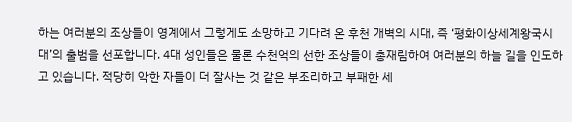하는 여러분의 조상들이 영계에서 그렇게도 소망하고 기다려 온 후천 개벽의 시대, 즉 ‘평화이상세계왕국시대’의 출범을 선포합니다. 4대 성인들은 물론 수천억의 선한 조상들이 총재림하여 여러분의 하늘 길을 인도하고 있습니다. 적당히 악한 자들이 더 잘사는 것 같은 부조리하고 부패한 세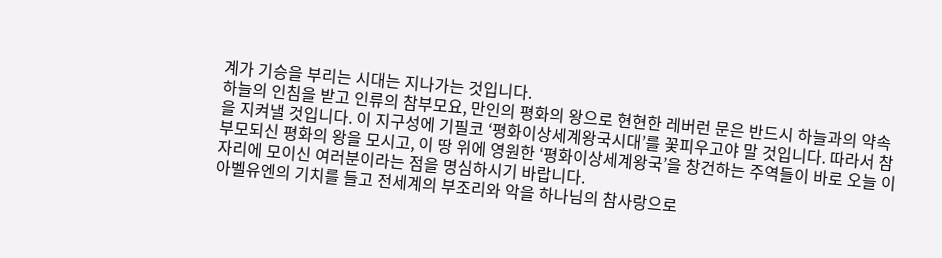계가 기승을 부리는 시대는 지나가는 것입니다.
하늘의 인침을 받고 인류의 참부모요, 만인의 평화의 왕으로 현현한 레버런 문은 반드시 하늘과의 약속을 지켜낼 것입니다. 이 지구성에 기필코 ‘평화이상세계왕국시대’를 꽃피우고야 말 것입니다. 따라서 참부모되신 평화의 왕을 모시고, 이 땅 위에 영원한 ‘평화이상세계왕국’을 창건하는 주역들이 바로 오늘 이 자리에 모이신 여러분이라는 점을 명심하시기 바랍니다.
아벨유엔의 기치를 들고 전세계의 부조리와 악을 하나님의 참사랑으로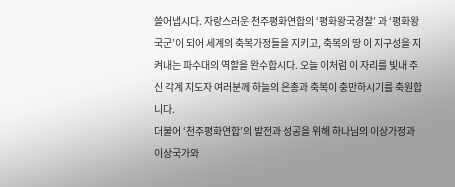쓸어냅시다. 자랑스러운 천주평화연합의 ‘평화왕국경찰’ 과 ‘평화왕국군’이 되어 세계의 축복가정들을 지키고, 축복의 땅 이 지구성을 지켜내는 파수대의 역할을 완수합시다. 오늘 이처럼 이 자리를 빛내 주신 각계 지도자 여러분께 하늘의 은총과 축복이 충만하시기를 축원합니다.
더불어 ‘천주평화연합’의 발전과 성공을 위해 하나님의 이상가정과 이상국가와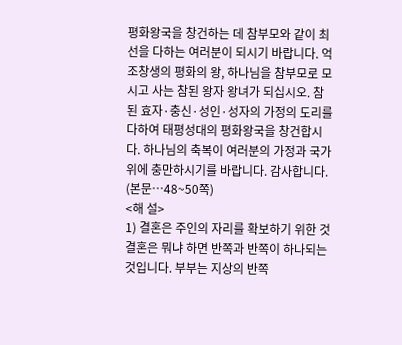평화왕국을 창건하는 데 참부모와 같이 최선을 다하는 여러분이 되시기 바랍니다. 억조창생의 평화의 왕, 하나님을 참부모로 모시고 사는 참된 왕자 왕녀가 되십시오. 참된 효자·충신·성인·성자의 가정의 도리를 다하여 태평성대의 평화왕국을 창건합시다. 하나님의 축복이 여러분의 가정과 국가 위에 충만하시기를 바랍니다. 감사합니다. (본문…48~50쪽)
<해 설>
1) 결혼은 주인의 자리를 확보하기 위한 것
결혼은 뭐냐 하면 반쪽과 반쪽이 하나되는 것입니다. 부부는 지상의 반쪽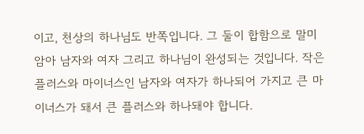이고, 천상의 하나님도 반쪽입니다. 그 둘이 합함으로 말미암아 남자와 여자 그리고 하나님이 완성되는 것입니다. 작은 플러스와 마이너스인 남자와 여자가 하나되어 가지고 큰 마이너스가 돼서 큰 플러스와 하나돼야 합니다.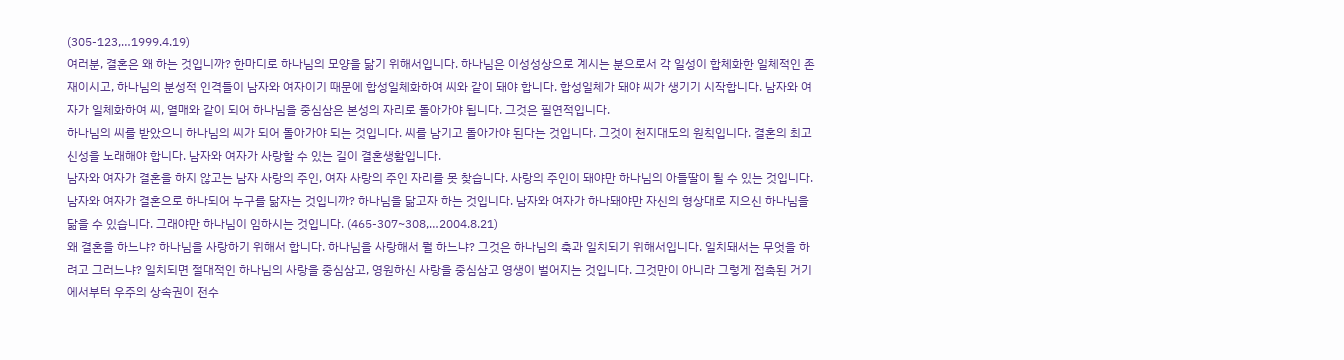(305-123,…1999.4.19)
여러분, 결혼은 왜 하는 것입니까? 한마디로 하나님의 모양을 닮기 위해서입니다. 하나님은 이성성상으로 계시는 분으로서 각 일성이 합체화한 일체적인 존재이시고, 하나님의 분성적 인격들이 남자와 여자이기 때문에 합성일체화하여 씨와 같이 돼야 합니다. 합성일체가 돼야 씨가 생기기 시작합니다. 남자와 여자가 일체화하여 씨, 열매와 같이 되어 하나님을 중심삼은 본성의 자리로 돌아가야 됩니다. 그것은 필연적입니다.
하나님의 씨를 받았으니 하나님의 씨가 되어 돌아가야 되는 것입니다. 씨를 남기고 돌아가야 된다는 것입니다. 그것이 천지대도의 원칙입니다. 결혼의 최고 신성을 노래해야 합니다. 남자와 여자가 사랑할 수 있는 길이 결혼생활입니다.
남자와 여자가 결혼을 하지 않고는 남자 사랑의 주인, 여자 사랑의 주인 자리를 못 찾습니다. 사랑의 주인이 돼야만 하나님의 아들딸이 될 수 있는 것입니다. 남자와 여자가 결혼으로 하나되어 누구를 닮자는 것입니까? 하나님을 닮고자 하는 것입니다. 남자와 여자가 하나돼야만 자신의 형상대로 지으신 하나님을 닮을 수 있습니다. 그래야만 하나님이 임하시는 것입니다. (465-307~308,…2004.8.21)
왜 결혼을 하느냐? 하나님을 사랑하기 위해서 합니다. 하나님을 사랑해서 뭘 하느냐? 그것은 하나님의 축과 일치되기 위해서입니다. 일치돼서는 무엇을 하려고 그러느냐? 일치되면 절대적인 하나님의 사랑을 중심삼고, 영원하신 사랑을 중심삼고 영생이 벌어지는 것입니다. 그것만이 아니라 그렇게 접촉된 거기에서부터 우주의 상속권이 전수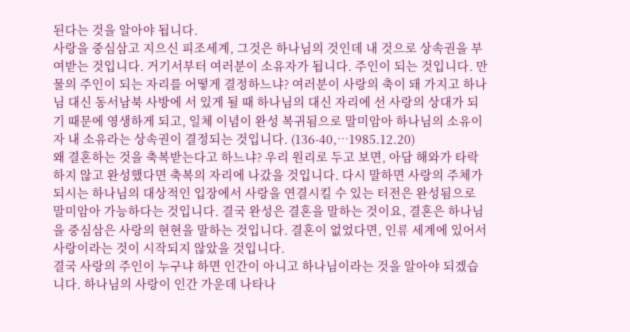된다는 것을 알아야 됩니다.
사랑을 중심삼고 지으신 피조세계, 그것은 하나님의 것인데 내 것으로 상속권을 부여받는 것입니다. 거기서부터 여러분이 소유자가 됩니다. 주인이 되는 것입니다. 만물의 주인이 되는 자리를 어떻게 결정하느냐? 여러분이 사랑의 축이 돼 가지고 하나님 대신 동서남북 사방에 서 있게 될 때 하나님의 대신 자리에 선 사랑의 상대가 되기 때문에 영생하게 되고, 일체 이념이 완성 복귀됨으로 말미암아 하나님의 소유이자 내 소유라는 상속권이 결정되는 것입니다. (136-40,…1985.12.20)
왜 결혼하는 것을 축복받는다고 하느냐? 우리 원리로 두고 보면, 아담 해와가 타락하지 않고 완성했다면 축복의 자리에 나갔을 것입니다. 다시 말하면 사랑의 주체가 되시는 하나님의 대상적인 입장에서 사랑을 연결시킬 수 있는 터전은 완성됨으로 말미암아 가능하다는 것입니다. 결국 완성은 결혼을 말하는 것이요, 결혼은 하나님을 중심삼은 사랑의 현현을 말하는 것입니다. 결혼이 없었다면, 인류 세계에 있어서 사랑이라는 것이 시작되지 않았을 것입니다.
결국 사랑의 주인이 누구냐 하면 인간이 아니고 하나님이라는 것을 알아야 되겠습니다. 하나님의 사랑이 인간 가운데 나타나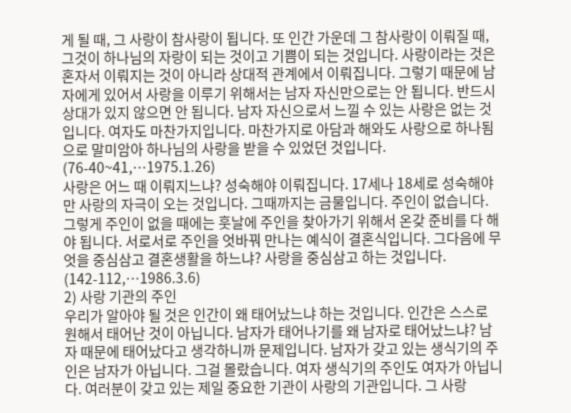게 될 때, 그 사랑이 참사랑이 됩니다. 또 인간 가운데 그 참사랑이 이뤄질 때, 그것이 하나님의 자랑이 되는 것이고 기쁨이 되는 것입니다. 사랑이라는 것은 혼자서 이뤄지는 것이 아니라 상대적 관계에서 이뤄집니다. 그렇기 때문에 남자에게 있어서 사랑을 이루기 위해서는 남자 자신만으로는 안 됩니다. 반드시 상대가 있지 않으면 안 됩니다. 남자 자신으로서 느낄 수 있는 사랑은 없는 것입니다. 여자도 마찬가지입니다. 마찬가지로 아담과 해와도 사랑으로 하나됨으로 말미암아 하나님의 사랑을 받을 수 있었던 것입니다. (76-40~41,…1975.1.26)
사랑은 어느 때 이뤄지느냐? 성숙해야 이뤄집니다. 17세나 18세로 성숙해야만 사랑의 자극이 오는 것입니다. 그때까지는 금물입니다. 주인이 없습니다. 그렇게 주인이 없을 때에는 훗날에 주인을 찾아가기 위해서 온갖 준비를 다 해야 됩니다. 서로서로 주인을 엇바꿔 만나는 예식이 결혼식입니다. 그다음에 무엇을 중심삼고 결혼생활을 하느냐? 사랑을 중심삼고 하는 것입니다. (142-112,…1986.3.6)
2) 사랑 기관의 주인
우리가 알아야 될 것은 인간이 왜 태어났느냐 하는 것입니다. 인간은 스스로 원해서 태어난 것이 아닙니다. 남자가 태어나기를 왜 남자로 태어났느냐? 남자 때문에 태어났다고 생각하니까 문제입니다. 남자가 갖고 있는 생식기의 주인은 남자가 아닙니다. 그걸 몰랐습니다. 여자 생식기의 주인도 여자가 아닙니다. 여러분이 갖고 있는 제일 중요한 기관이 사랑의 기관입니다. 그 사랑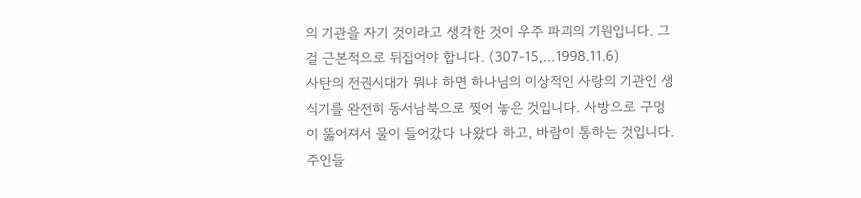의 기관을 자기 것이라고 생각한 것이 우주 파괴의 기원입니다. 그걸 근본적으로 뒤집어야 합니다. (307-15,…1998.11.6)
사탄의 전권시대가 뭐냐 하면 하나님의 이상적인 사랑의 기관인 생식기를 완전히 동서남북으로 찢어 놓은 것입니다. 사방으로 구멍이 뚫어져서 물이 들어갔다 나왔다 하고, 바람이 통하는 것입니다. 주인들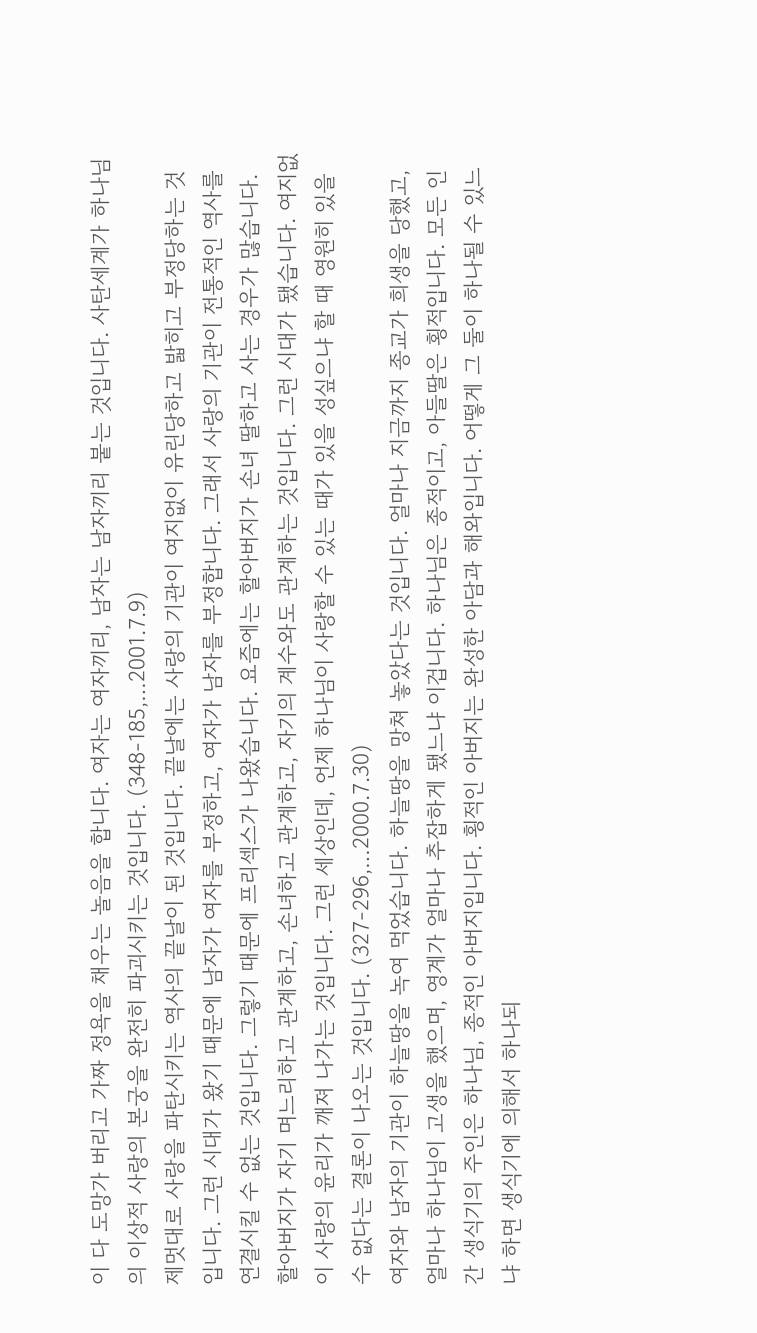이 다 도망가 버리고 가짜 정욕을 채우는 놀음을 합니다. 여자는 여자끼리, 남자는 남자끼리 붙는 것입니다. 사탄세계가 하나님의 이상적 사랑의 본궁을 완전히 파괴시키는 것입니다. (348-185,…2001.7.9)
제멋대로 사랑을 파탄시키는 역사의 끝날이 된 것입니다. 끝날에는 사랑의 기관이 여지없이 유린당하고 밟히고 부정당하는 것입니다. 그런 시대가 왔기 때문에 남자가 여자를 부정하고, 여자가 남자를 부정합니다. 그래서 사랑의 기관이 전통적인 역사를 연결시킬 수 없는 것입니다. 그렇기 때문에 프리섹스가 나왔습니다. 요즘에는 할아버지가 손녀 딸하고 사는 경우가 많습니다. 할아버지가 자기 며느리하고 관계하고, 손녀하고 관계하고, 자기의 계수와도 관계하는 것입니다. 그런 시대가 됐습니다. 여지없이 사랑의 윤리가 깨져 나가는 것입니다. 그런 세상인데, 언제 하나님이 사랑할 수 있는 때가 있을 성싶으냐 할 때 영원히 있을 수 없다는 결론이 나오는 것입니다. (327-296,…2000.7.30)
여자와 남자의 기관이 하늘땅을 녹여 먹었습니다. 하늘땅을 망쳐 놓았다는 것입니다. 얼마나 지금까지 종교가 희생을 당했고, 얼마나 하나님이 고생을 했으며, 영계가 얼마나 추잡하게 됐느냐 이겁니다. 하나님은 종적이고, 아들딸은 횡적입니다. 모든 인간 생식기의 주인은 하나님, 종적인 아버지입니다. 횡적인 아버지는 완성한 아담과 해와입니다. 어떻게 그 둘이 하나될 수 있느냐 하면 생식기에 의해서 하나되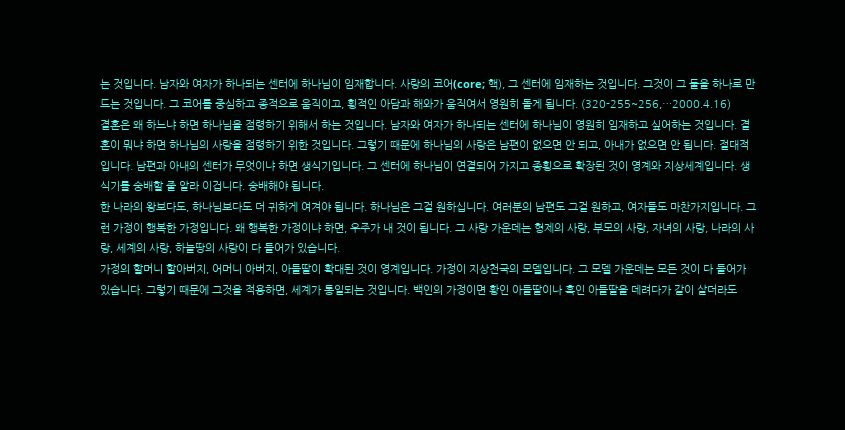는 것입니다. 남자와 여자가 하나되는 센터에 하나님이 임재합니다. 사랑의 코어(core; 핵), 그 센터에 임재하는 것입니다. 그것이 그 둘을 하나로 만드는 것입니다. 그 코어를 중심하고 종적으로 움직이고, 횡적인 아담과 해와가 움직여서 영원히 돌게 됩니다. (320-255~256,…2000.4.16)
결혼은 왜 하느냐 하면 하나님을 점령하기 위해서 하는 것입니다. 남자와 여자가 하나되는 센터에 하나님이 영원히 임재하고 싶어하는 것입니다. 결혼이 뭐냐 하면 하나님의 사랑을 점령하기 위한 것입니다. 그렇기 때문에 하나님의 사랑은 남편이 없으면 안 되고, 아내가 없으면 안 됩니다. 절대적입니다. 남편과 아내의 센터가 무엇이냐 하면 생식기입니다. 그 센터에 하나님이 연결되어 가지고 종횡으로 확장된 것이 영계와 지상세계입니다. 생식기를 숭배할 줄 알라 이겁니다. 숭배해야 됩니다.
한 나라의 왕보다도, 하나님보다도 더 귀하게 여겨야 됩니다. 하나님은 그걸 원하십니다. 여러분의 남편도 그걸 원하고, 여자들도 마찬가지입니다. 그런 가정이 행복한 가정입니다. 왜 행복한 가정이냐 하면, 우주가 내 것이 됩니다. 그 사랑 가운데는 형제의 사랑, 부모의 사랑, 자녀의 사랑, 나라의 사랑, 세계의 사랑, 하늘땅의 사랑이 다 들어가 있습니다.
가정의 할머니 할아버지, 어머니 아버지, 아들딸이 확대된 것이 영계입니다. 가정이 지상천국의 모델입니다. 그 모델 가운데는 모든 것이 다 들어가 있습니다. 그렇기 때문에 그것을 적용하면, 세계가 통일되는 것입니다. 백인의 가정이면 황인 아들딸이나 흑인 아들딸을 데려다가 같이 살더라도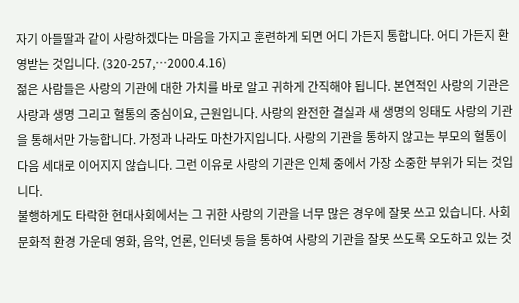자기 아들딸과 같이 사랑하겠다는 마음을 가지고 훈련하게 되면 어디 가든지 통합니다. 어디 가든지 환영받는 것입니다. (320-257,…2000.4.16)
젊은 사람들은 사랑의 기관에 대한 가치를 바로 알고 귀하게 간직해야 됩니다. 본연적인 사랑의 기관은 사랑과 생명 그리고 혈통의 중심이요, 근원입니다. 사랑의 완전한 결실과 새 생명의 잉태도 사랑의 기관을 통해서만 가능합니다. 가정과 나라도 마찬가지입니다. 사랑의 기관을 통하지 않고는 부모의 혈통이 다음 세대로 이어지지 않습니다. 그런 이유로 사랑의 기관은 인체 중에서 가장 소중한 부위가 되는 것입니다.
불행하게도 타락한 현대사회에서는 그 귀한 사랑의 기관을 너무 많은 경우에 잘못 쓰고 있습니다. 사회문화적 환경 가운데 영화, 음악, 언론, 인터넷 등을 통하여 사랑의 기관을 잘못 쓰도록 오도하고 있는 것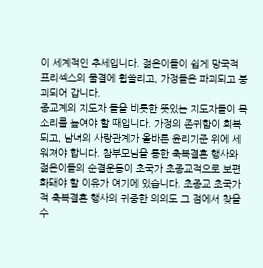이 세계적인 추세입니다. 젊은이들이 쉽게 망국적 프리섹스의 물결에 휩쓸리고, 가정들은 파괴되고 붕괴되어 갑니다.
종교계의 지도자 들을 비롯한 뜻있는 지도자들이 목소리를 높여야 할 때입니다. 가정의 존귀함이 회복되고, 남녀의 사랑관계가 올바른 윤리기준 위에 세워져야 합니다. 참부모님을 통한 축복결혼 행사와 젊은이들의 순결운동이 초국가 초종교적으로 보편화돼야 할 이유가 여기에 있습니다. 초종교 초국가적 축복결혼 행사의 귀중한 의의도 그 점에서 찾을 수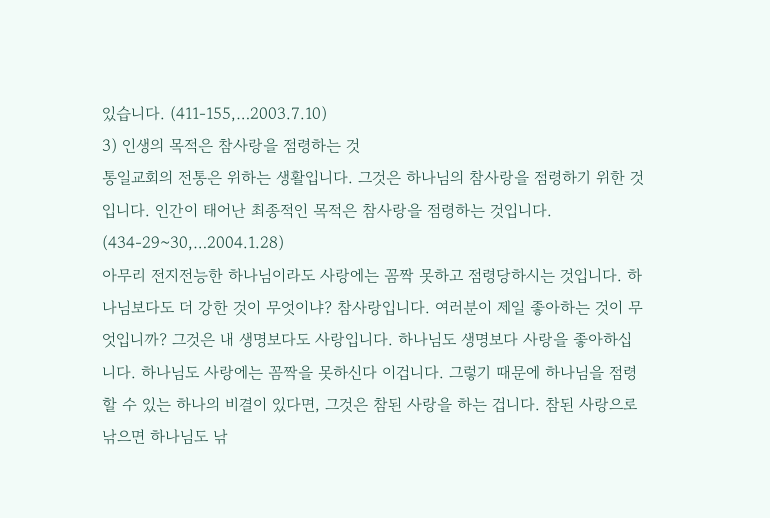있습니다. (411-155,…2003.7.10)
3) 인생의 목적은 참사랑을 점령하는 것
통일교회의 전통은 위하는 생활입니다. 그것은 하나님의 참사랑을 점령하기 위한 것입니다. 인간이 태어난 최종적인 목적은 참사랑을 점령하는 것입니다. (434-29~30,…2004.1.28)
아무리 전지전능한 하나님이라도 사랑에는 꼼짝 못하고 점령당하시는 것입니다. 하나님보다도 더 강한 것이 무엇이냐? 참사랑입니다. 여러분이 제일 좋아하는 것이 무엇입니까? 그것은 내 생명보다도 사랑입니다. 하나님도 생명보다 사랑을 좋아하십니다. 하나님도 사랑에는 꼼짝을 못하신다 이겁니다. 그렇기 때문에 하나님을 점령할 수 있는 하나의 비결이 있다면, 그것은 참된 사랑을 하는 겁니다. 참된 사랑으로 낚으면 하나님도 낚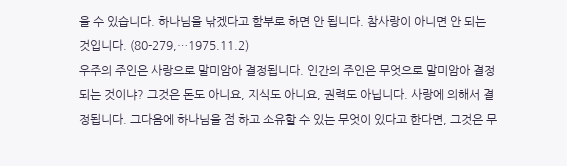을 수 있습니다. 하나님을 낚겠다고 함부로 하면 안 됩니다. 참사랑이 아니면 안 되는 것입니다. (80-279,…1975.11.2)
우주의 주인은 사랑으로 말미암아 결정됩니다. 인간의 주인은 무엇으로 말미암아 결정되는 것이냐? 그것은 돈도 아니요, 지식도 아니요, 권력도 아닙니다. 사랑에 의해서 결정됩니다. 그다음에 하나님을 점 하고 소유할 수 있는 무엇이 있다고 한다면, 그것은 무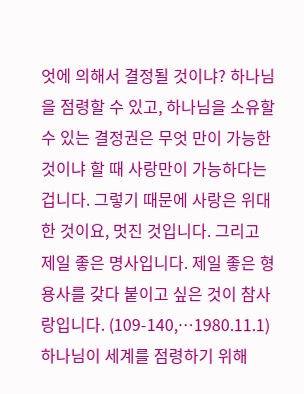엇에 의해서 결정될 것이냐? 하나님을 점령할 수 있고, 하나님을 소유할 수 있는 결정권은 무엇 만이 가능한 것이냐 할 때 사랑만이 가능하다는 겁니다. 그렇기 때문에 사랑은 위대한 것이요, 멋진 것입니다. 그리고 제일 좋은 명사입니다. 제일 좋은 형용사를 갖다 붙이고 싶은 것이 참사랑입니다. (109-140,…1980.11.1)
하나님이 세계를 점령하기 위해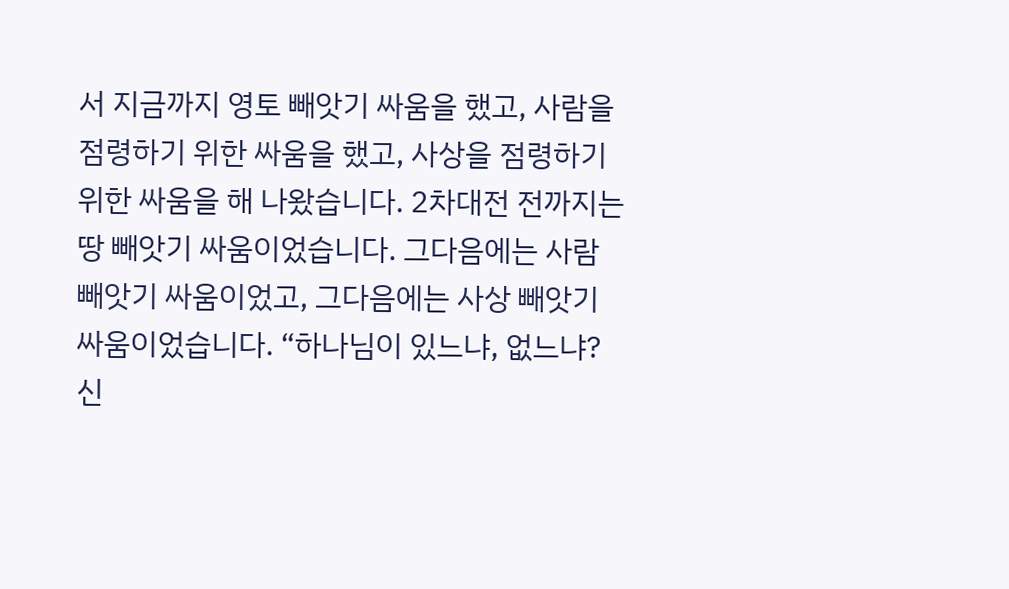서 지금까지 영토 빼앗기 싸움을 했고, 사람을 점령하기 위한 싸움을 했고, 사상을 점령하기 위한 싸움을 해 나왔습니다. 2차대전 전까지는 땅 빼앗기 싸움이었습니다. 그다음에는 사람 빼앗기 싸움이었고, 그다음에는 사상 빼앗기 싸움이었습니다. “하나님이 있느냐, 없느냐? 신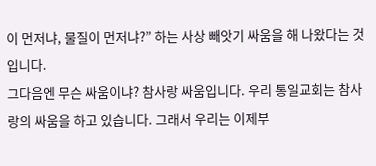이 먼저냐, 물질이 먼저냐?” 하는 사상 빼앗기 싸움을 해 나왔다는 것입니다.
그다음엔 무슨 싸움이냐? 참사랑 싸움입니다. 우리 통일교회는 참사랑의 싸움을 하고 있습니다. 그래서 우리는 이제부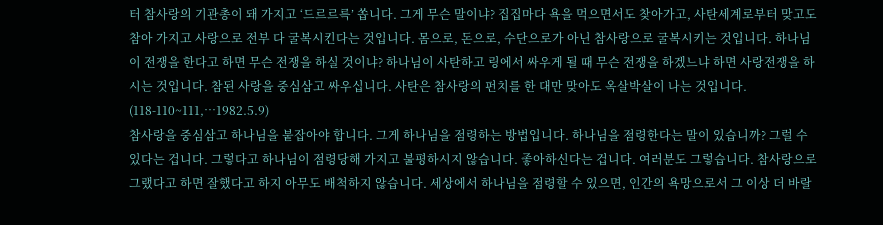터 참사랑의 기관총이 돼 가지고 ‘드르르륵’ 쏩니다. 그게 무슨 말이냐? 집집마다 욕을 먹으면서도 찾아가고, 사탄세계로부터 맞고도 참아 가지고 사랑으로 전부 다 굴복시킨다는 것입니다. 몸으로, 돈으로, 수단으로가 아닌 참사랑으로 굴복시키는 것입니다. 하나님이 전쟁을 한다고 하면 무슨 전쟁을 하실 것이냐? 하나님이 사탄하고 링에서 싸우게 될 때 무슨 전쟁을 하겠느냐 하면 사랑전쟁을 하시는 것입니다. 참된 사랑을 중심삼고 싸우십니다. 사탄은 참사랑의 펀치를 한 대만 맞아도 옥살박살이 나는 것입니다. (118-110~111,…1982.5.9)
참사랑을 중심삼고 하나님을 붙잡아야 합니다. 그게 하나님을 점령하는 방법입니다. 하나님을 점령한다는 말이 있습니까? 그럴 수 있다는 겁니다. 그렇다고 하나님이 점령당해 가지고 불평하시지 않습니다. 좋아하신다는 겁니다. 여러분도 그렇습니다. 참사랑으로 그랬다고 하면 잘했다고 하지 아무도 배척하지 않습니다. 세상에서 하나님을 점령할 수 있으면, 인간의 욕망으로서 그 이상 더 바랄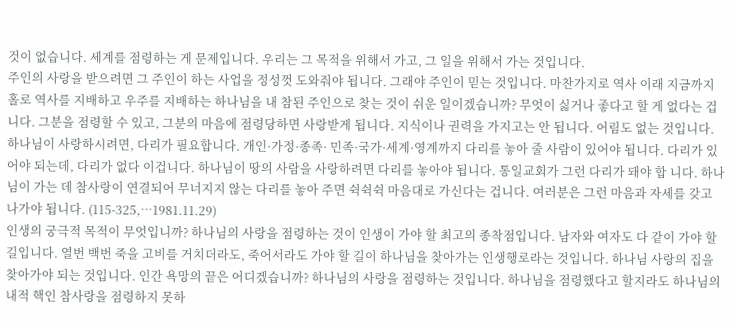것이 없습니다. 세계를 점령하는 게 문제입니다. 우리는 그 목적을 위해서 가고, 그 일을 위해서 가는 것입니다.
주인의 사랑을 받으려면 그 주인이 하는 사업을 정성껏 도와줘야 됩니다. 그래야 주인이 믿는 것입니다. 마찬가지로 역사 이래 지금까지 홀로 역사를 지배하고 우주를 지배하는 하나님을 내 참된 주인으로 찾는 것이 쉬운 일이겠습니까? 무엇이 싫거나 좋다고 할 게 없다는 겁니다. 그분을 점령할 수 있고, 그분의 마음에 점령당하면 사랑받게 됩니다. 지식이나 권력을 가지고는 안 됩니다. 어림도 없는 것입니다.
하나님이 사랑하시려면, 다리가 필요합니다. 개인·가정·종족· 민족·국가·세계·영계까지 다리를 놓아 줄 사람이 있어야 됩니다. 다리가 있어야 되는데, 다리가 없다 이겁니다. 하나님이 땅의 사람을 사랑하려면 다리를 놓아야 됩니다. 통일교회가 그런 다리가 돼야 합 니다. 하나님이 가는 데 참사랑이 연결되어 무너지지 않는 다리를 놓아 주면 쉭쉭쉭 마음대로 가신다는 겁니다. 여러분은 그런 마음과 자세를 갖고 나가야 됩니다. (115-325,…1981.11.29)
인생의 궁극적 목적이 무엇입니까? 하나님의 사랑을 점령하는 것이 인생이 가야 할 최고의 종착점입니다. 남자와 여자도 다 같이 가야 할 길입니다. 열번 백번 죽을 고비를 거치더라도, 죽어서라도 가야 할 길이 하나님을 찾아가는 인생행로라는 것입니다. 하나님 사랑의 집을 찾아가야 되는 것입니다. 인간 욕망의 끝은 어디겠습니까? 하나님의 사랑을 점령하는 것입니다. 하나님을 점령했다고 할지라도 하나님의 내적 핵인 참사랑을 점령하지 못하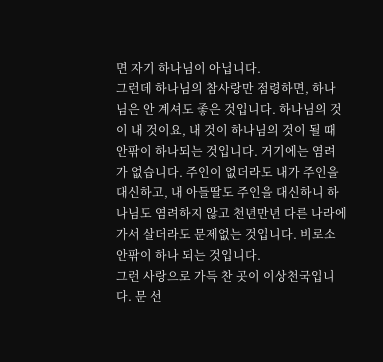면 자기 하나님이 아닙니다.
그런데 하나님의 참사랑만 점령하면, 하나님은 안 계셔도 좋은 것입니다. 하나님의 것이 내 것이요, 내 것이 하나님의 것이 될 때 안팎이 하나되는 것입니다. 거기에는 염려가 없습니다. 주인이 없더라도 내가 주인을 대신하고, 내 아들딸도 주인을 대신하니 하나님도 염려하지 않고 천년만년 다른 나라에 가서 살더라도 문제없는 것입니다. 비로소 안팎이 하나 되는 것입니다.
그런 사랑으로 가득 찬 곳이 이상천국입니다. 문 선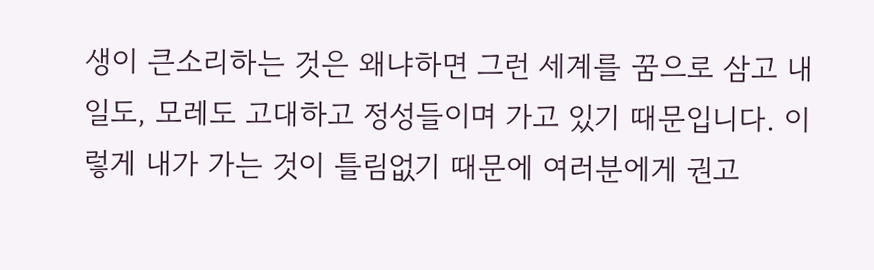생이 큰소리하는 것은 왜냐하면 그런 세계를 꿈으로 삼고 내일도, 모레도 고대하고 정성들이며 가고 있기 때문입니다. 이렇게 내가 가는 것이 틀림없기 때문에 여러분에게 권고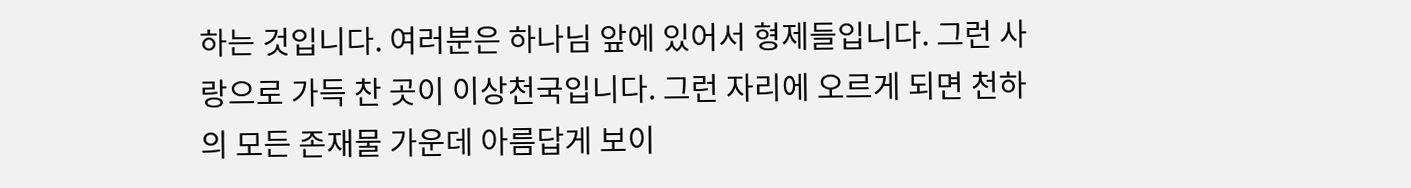하는 것입니다. 여러분은 하나님 앞에 있어서 형제들입니다. 그런 사랑으로 가득 찬 곳이 이상천국입니다. 그런 자리에 오르게 되면 천하의 모든 존재물 가운데 아름답게 보이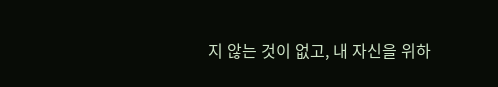지 않는 것이 없고, 내 자신을 위하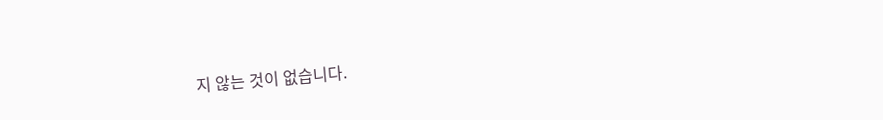지 않는 것이 없습니다.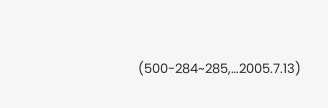(500-284~285,…2005.7.13)